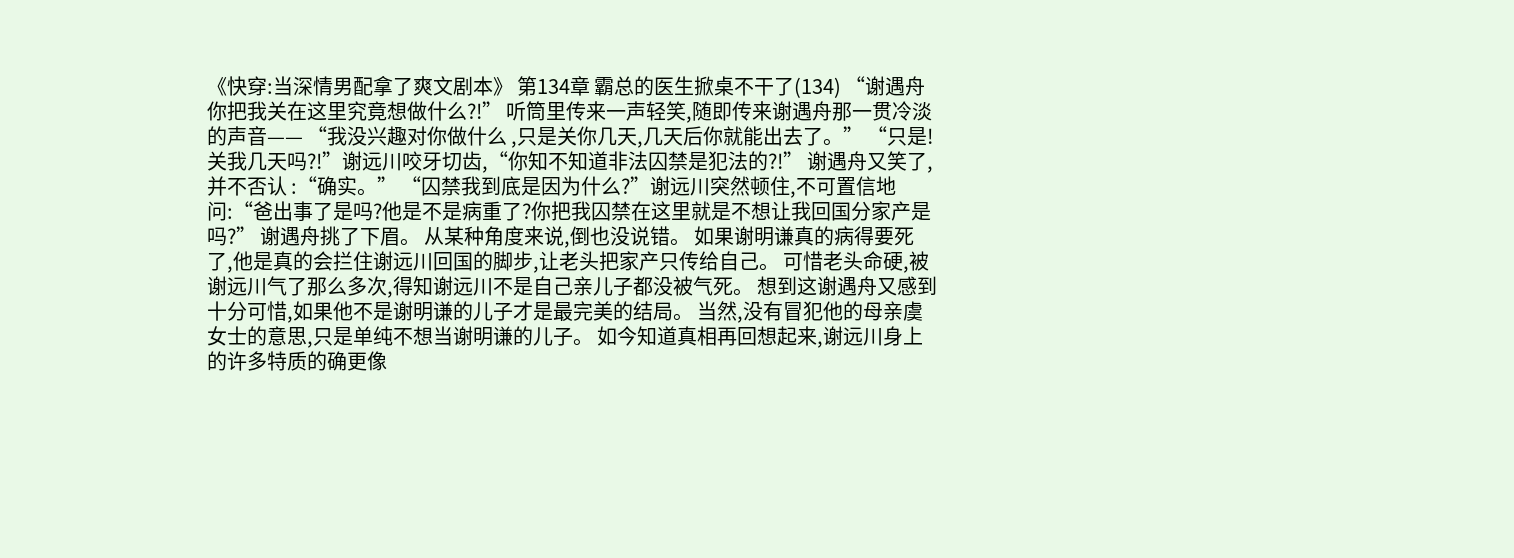《快穿:当深情男配拿了爽文剧本》 第134章 霸总的医生掀桌不干了(134) “谢遇舟你把我关在这里究竟想做什么?!” 听筒里传来一声轻笑,随即传来谢遇舟那一贯冷淡的声音—— “我没兴趣对你做什么 ,只是关你几天,几天后你就能出去了。” “只是!关我几天吗?!”谢远川咬牙切齿,“你知不知道非法囚禁是犯法的?!” 谢遇舟又笑了,并不否认 :“确实。” “囚禁我到底是因为什么?”谢远川突然顿住,不可置信地问:“爸出事了是吗?他是不是病重了?你把我囚禁在这里就是不想让我回国分家产是吗?” 谢遇舟挑了下眉。 从某种角度来说,倒也没说错。 如果谢明谦真的病得要死了,他是真的会拦住谢远川回国的脚步,让老头把家产只传给自己。 可惜老头命硬,被谢远川气了那么多次,得知谢远川不是自己亲儿子都没被气死。 想到这谢遇舟又感到十分可惜,如果他不是谢明谦的儿子才是最完美的结局。 当然,没有冒犯他的母亲虞女士的意思,只是单纯不想当谢明谦的儿子。 如今知道真相再回想起来,谢远川身上的许多特质的确更像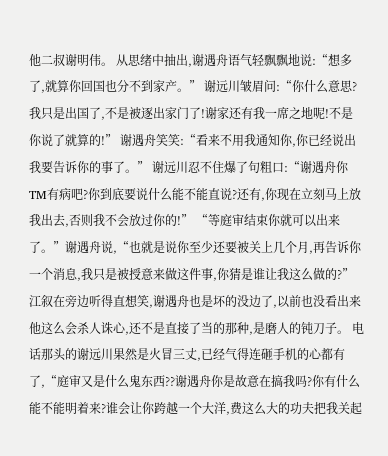他二叔谢明伟。 从思绪中抽出,谢遇舟语气轻飘飘地说:“想多了,就算你回国也分不到家产。” 谢远川皱眉问:“你什么意思?我只是出国了,不是被逐出家门了!谢家还有我一席之地呢!不是你说了就算的!” 谢遇舟笑笑:“看来不用我通知你,你已经说出我要告诉你的事了。” 谢远川忍不住爆了句粗口:“谢遇舟你TM有病吧?你到底要说什么能不能直说?还有,你现在立刻马上放我出去,否则我不会放过你的!” “等庭审结束你就可以出来了。”谢遇舟说,“也就是说你至少还要被关上几个月,再告诉你一个消息,我只是被授意来做这件事,你猜是谁让我这么做的?” 江叙在旁边听得直想笑,谢遇舟也是坏的没边了,以前也没看出来他这么会杀人诛心,还不是直接了当的那种,是磨人的钝刀子。 电话那头的谢远川果然是火冒三丈,已经气得连砸手机的心都有了,“庭审又是什么鬼东西??谢遇舟你是故意在搞我吗?你有什么能不能明着来?谁会让你跨越一个大洋,费这么大的功夫把我关起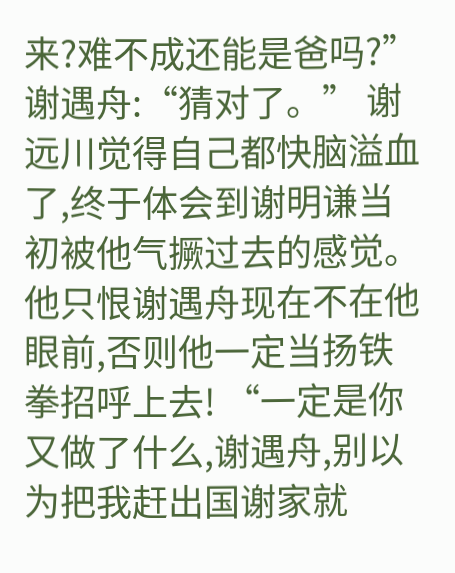来?难不成还能是爸吗?” 谢遇舟:“猜对了。” 谢远川觉得自己都快脑溢血了,终于体会到谢明谦当初被他气撅过去的感觉。 他只恨谢遇舟现在不在他眼前,否则他一定当扬铁拳招呼上去! “一定是你又做了什么,谢遇舟,别以为把我赶出国谢家就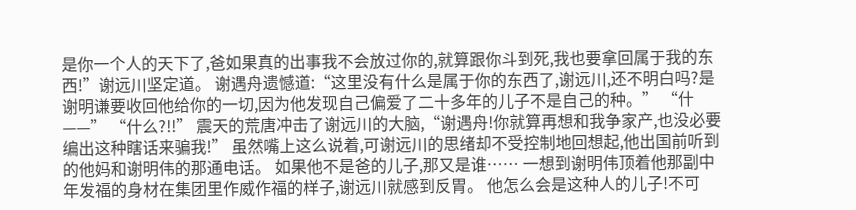是你一个人的天下了,爸如果真的出事我不会放过你的,就算跟你斗到死,我也要拿回属于我的东西!”谢远川坚定道。 谢遇舟遗憾道:“这里没有什么是属于你的东西了,谢远川,还不明白吗?是谢明谦要收回他给你的一切,因为他发现自己偏爱了二十多年的儿子不是自己的种。” “什——” “什么?!!” 震天的荒唐冲击了谢远川的大脑,“谢遇舟!你就算再想和我争家产,也没必要编出这种瞎话来骗我!” 虽然嘴上这么说着,可谢远川的思绪却不受控制地回想起,他出国前听到的他妈和谢明伟的那通电话。 如果他不是爸的儿子,那又是谁…… 一想到谢明伟顶着他那副中年发福的身材在集团里作威作福的样子,谢远川就感到反胃。 他怎么会是这种人的儿子!不可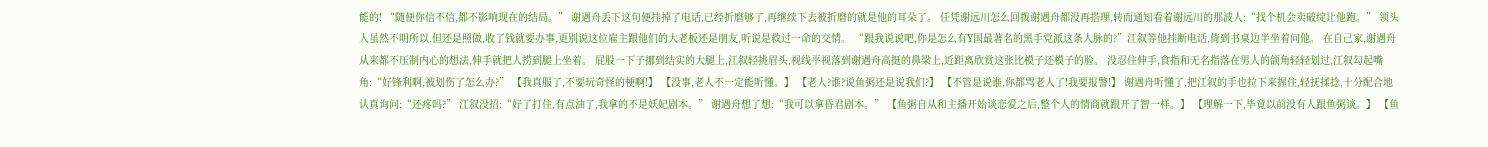能的! “随便你信不信,都不影响现在的结局。” 谢遇舟丢下这句便挂掉了电话,已经折磨够了,再继续下去被折磨的就是他的耳朵了。 任凭谢远川怎么回拨谢遇舟都没再搭理,转而通知看着谢远川的那波人:“找个机会卖破绽让他跑。” 领头人虽然不明所以,但还是照做,收了钱就要办事,更别说这位雇主跟他们的大老板还是朋友,听说是救过一命的交情。 “跟我说说吧,你是怎么有Y国最著名的黑手党派这条人脉的?”江叙等他挂断电话,倚到书桌边半坐着问他。 在自己家,谢遇舟从来都不压制内心的想法,伸手就把人捞到腿上坐着。 屁股一下子挪到结实的大腿上,江叙轻挑眉头,视线平视落到谢遇舟高挺的鼻梁上,近距离欣赏这张比模子还模子的脸。 没忍住伸手,食指和无名指落在男人的颌角轻轻划过,江叙勾起嘴角:“好锋利啊,被划伤了怎么办?” 【我真服了,不要玩奇怪的梗啊!】 【没事,老人不一定能听懂。】 【老人?谁?说鱼粥还是说我们?】 【不管是说谁,你都骂老人了!我要报警!】 谢遇舟听懂了,把江叙的手也拉下来握住,轻抚揉捻,十分配合地认真询问:“还疼吗?” 江叙没招:“好了打住,有点油了,我拿的不是妖妃剧本。” 谢遇舟想了想:“我可以拿昏君剧本。” 【鱼粥自从和主播开始谈恋爱之后,整个人的情商就跟开了智一样。】 【理解一下,毕竟以前没有人跟鱼粥谈。】 【鱼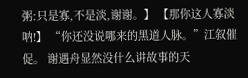粥:只是寡,不是淡,谢谢。】 【那你这人寡淡呐!】 “你还没说哪来的黑道人脉。”江叙催促。 谢遇舟显然没什么讲故事的天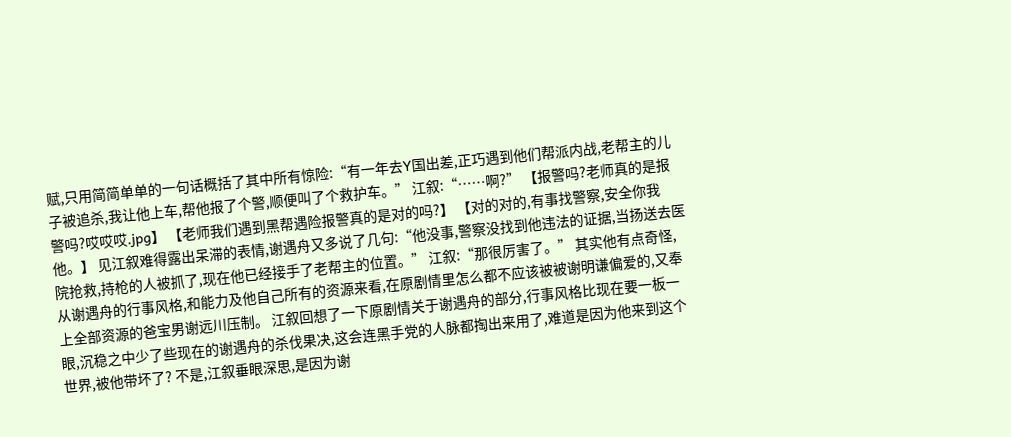赋,只用简简单单的一句话概括了其中所有惊险:“有一年去Y国出差,正巧遇到他们帮派内战,老帮主的儿子被追杀,我让他上车,帮他报了个警,顺便叫了个救护车。” 江叙:“……啊?” 【报警吗?老师真的是报警吗?哎哎哎.jpg】 【老师我们遇到黑帮遇险报警真的是对的吗?】 【对的对的,有事找警察,安全你我他。】 见江叙难得露出呆滞的表情,谢遇舟又多说了几句:“他没事,警察没找到他违法的证据,当扬送去医院抢救,持枪的人被抓了,现在他已经接手了老帮主的位置。” 江叙:“那很厉害了。” 其实他有点奇怪,从谢遇舟的行事风格,和能力及他自己所有的资源来看,在原剧情里怎么都不应该被被谢明谦偏爱的,又奉上全部资源的爸宝男谢远川压制。 江叙回想了一下原剧情关于谢遇舟的部分,行事风格比现在要一板一眼,沉稳之中少了些现在的谢遇舟的杀伐果决,这会连黑手党的人脉都掏出来用了,难道是因为他来到这个世界,被他带坏了? 不是,江叙垂眼深思,是因为谢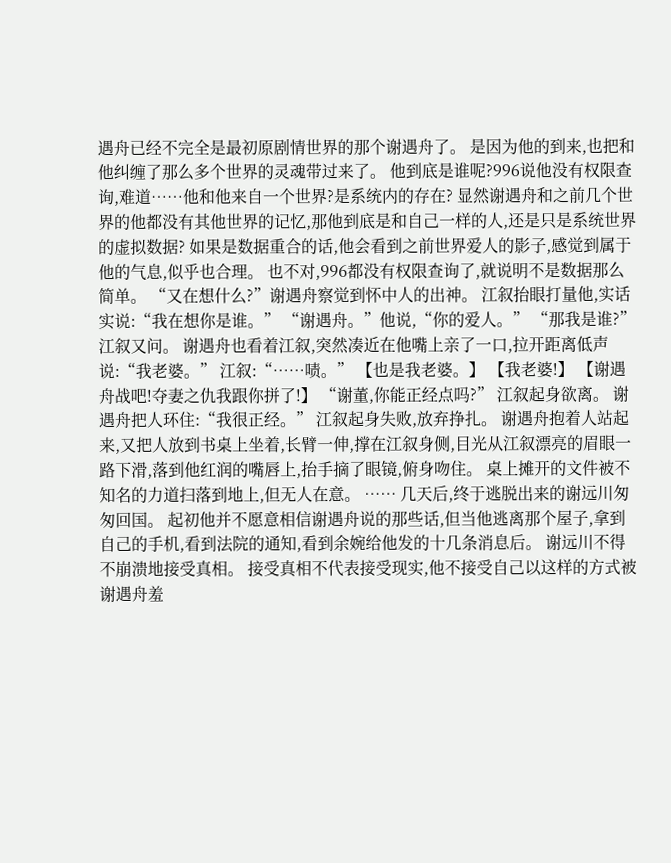遇舟已经不完全是最初原剧情世界的那个谢遇舟了。 是因为他的到来,也把和他纠缠了那么多个世界的灵魂带过来了。 他到底是谁呢?996说他没有权限查询,难道……他和他来自一个世界?是系统内的存在? 显然谢遇舟和之前几个世界的他都没有其他世界的记忆,那他到底是和自己一样的人,还是只是系统世界的虚拟数据? 如果是数据重合的话,他会看到之前世界爱人的影子,感觉到属于他的气息,似乎也合理。 也不对,996都没有权限查询了,就说明不是数据那么简单。 “又在想什么?”谢遇舟察觉到怀中人的出神。 江叙抬眼打量他,实话实说:“我在想你是谁。” “谢遇舟。”他说,“你的爱人。” “那我是谁?”江叙又问。 谢遇舟也看着江叙,突然凑近在他嘴上亲了一口,拉开距离低声说:“我老婆。” 江叙:“……啧。” 【也是我老婆。】 【我老婆!】 【谢遇舟战吧!夺妻之仇我跟你拼了!】 “谢董,你能正经点吗?” 江叙起身欲离。 谢遇舟把人环住:“我很正经。” 江叙起身失败,放弃挣扎。 谢遇舟抱着人站起来,又把人放到书桌上坐着,长臂一伸,撑在江叙身侧,目光从江叙漂亮的眉眼一路下滑,落到他红润的嘴唇上,抬手摘了眼镜,俯身吻住。 桌上摊开的文件被不知名的力道扫落到地上,但无人在意。 …… 几天后,终于逃脱出来的谢远川匆匆回国。 起初他并不愿意相信谢遇舟说的那些话,但当他逃离那个屋子,拿到自己的手机,看到法院的通知,看到余婉给他发的十几条消息后。 谢远川不得不崩溃地接受真相。 接受真相不代表接受现实,他不接受自己以这样的方式被谢遇舟羞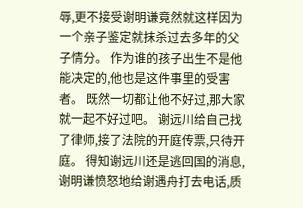辱,更不接受谢明谦竟然就这样因为一个亲子鉴定就抹杀过去多年的父子情分。 作为谁的孩子出生不是他能决定的,他也是这件事里的受害者。 既然一切都让他不好过,那大家就一起不好过吧。 谢远川给自己找了律师,接了法院的开庭传票,只待开庭。 得知谢远川还是逃回国的消息,谢明谦愤怒地给谢遇舟打去电话,质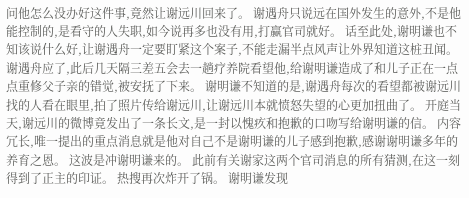问他怎么没办好这件事,竟然让谢远川回来了。 谢遇舟只说远在国外发生的意外,不是他能控制的,是看守的人失职,如今说再多也没有用,打赢官司就好。 话至此处,谢明谦也不知该说什么好,让谢遇舟一定要盯紧这个案子,不能走漏半点风声让外界知道这桩丑闻。 谢遇舟应了,此后几天隔三差五会去一趟疗养院看望他,给谢明谦造成了和儿子正在一点点重修父子亲的错觉,被安抚了下来。 谢明谦不知道的是,谢遇舟每次的看望都被谢远川找的人看在眼里,拍了照片传给谢远川,让谢远川本就愤怒失望的心更加扭曲了。 开庭当天,谢远川的微博竟发出了一条长文,是一封以愧疚和抱歉的口吻写给谢明谦的信。 内容冗长,唯一提出的重点消息就是他对自己不是谢明谦的儿子感到抱歉,感谢谢明谦多年的养育之恩。 这波是冲谢明谦来的。 此前有关谢家这两个官司消息的所有猜测,在这一刻得到了正主的印证。 热搜再次炸开了锅。 谢明谦发现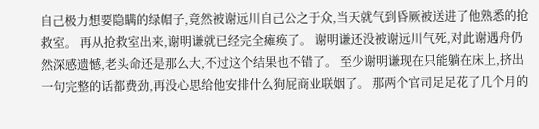自己极力想要隐瞒的绿帽子,竟然被谢远川自己公之于众,当天就气到昏厥被送进了他熟悉的抢救室。 再从抢救室出来,谢明谦就已经完全瘫痪了。 谢明谦还没被谢远川气死,对此谢遇舟仍然深感遗憾,老头命还是那么大,不过这个结果也不错了。 至少谢明谦现在只能躺在床上,挤出一句完整的话都费劲,再没心思给他安排什么狗屁商业联姻了。 那两个官司足足花了几个月的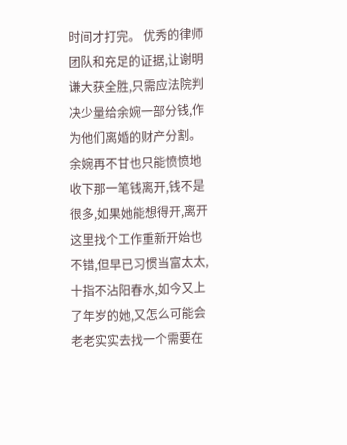时间才打完。 优秀的律师团队和充足的证据,让谢明谦大获全胜,只需应法院判决少量给余婉一部分钱,作为他们离婚的财产分割。 余婉再不甘也只能愤愤地收下那一笔钱离开,钱不是很多,如果她能想得开,离开这里找个工作重新开始也不错,但早已习惯当富太太,十指不沾阳春水,如今又上了年岁的她,又怎么可能会老老实实去找一个需要在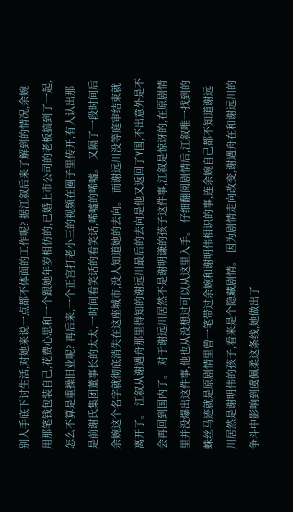别人手底下讨生活,对她来说一点都不体面的工作呢? 据江叙后来了解到的情况,余婉用那笔钱包装自己,花费心思和一个跟她年岁相仿的,已婚上市公司的老板搞到了一起,怎么不算是重操旧业呢? 再后来,一个正宫打老小三的视频在圈子里传开,有人认出那是前谢氏集团董事长的太太,一时间看笑话的看笑话,唏嘘的唏嘘。 又隔了一段时间后余婉这个名字就彻底消失在这座城市,没人知道她的去向。 而谢远川没等庭审结束就离开了。 江叙从谢遇舟那里得知的谢远川最后的去向是他又返回了Y国,不出意外是不会再回到国内了。 对于谢远川居然不是谢明谦的孩子这件事,江叙是惊讶的,在原剧情里并没爆出这件事,他也从没想过可以从这里入手。 仔细翻阅剧情后,江叙唯一找到的蛛丝马迹就是原剧情里曾一笔带过余婉和谢明伟相识的事,连余婉自己都不知道谢远川居然是谢明伟的孩子,看来是个隐藏剧情。 因为剧情走向改变,谢遇舟在和谢远川的争斗中影响到虞佩柔这条线,她做出了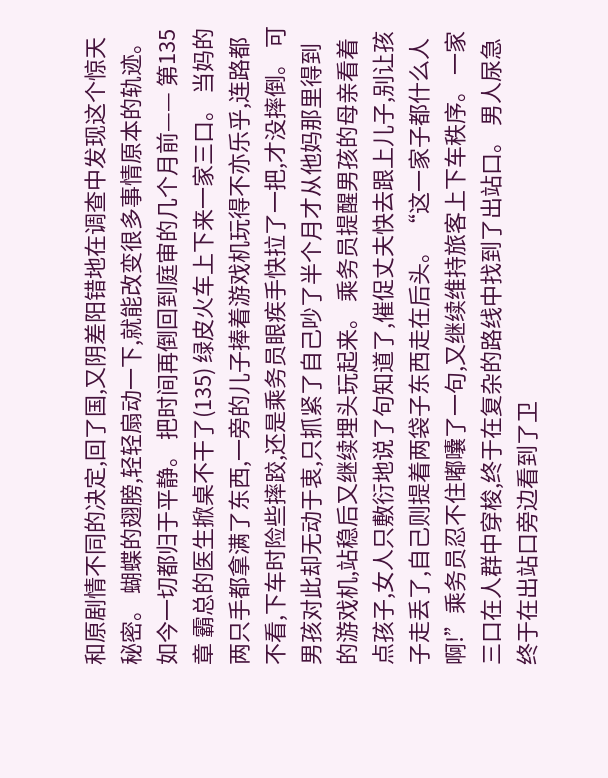和原剧情不同的决定,回了国,又阴差阳错地在调查中发现这个惊天秘密。 蝴蝶的翅膀,轻轻扇动一下,就能改变很多事情原本的轨迹。 如今一切都归于平静。 把时间再倒回到庭审的几个月前—— 第135章 霸总的医生掀桌不干了(135) 绿皮火车上下来一家三口。 当妈的两只手都拿满了东西,一旁的儿子捧着游戏机玩得不亦乐乎,连路都不看,下车时险些摔跤,还是乘务员眼疾手快拉了一把,才没摔倒。 可男孩对此却无动于衷,只抓紧了自己吵了半个月才从他妈那里得到的游戏机,站稳后又继续埋头玩起来。 乘务员提醒男孩的母亲看着点孩子,女人只敷衍地说了句知道了,催促丈夫快去跟上儿子,别让孩子走丢了,自己则提着两袋子东西走在后头。 “这一家子都什么人啊!”乘务员忍不住嘟囔了一句,又继续维持旅客上下车秩序。 一家三口在人群中穿梭,终于在复杂的路线中找到了出站口。 男人尿急终于在出站口旁边看到了卫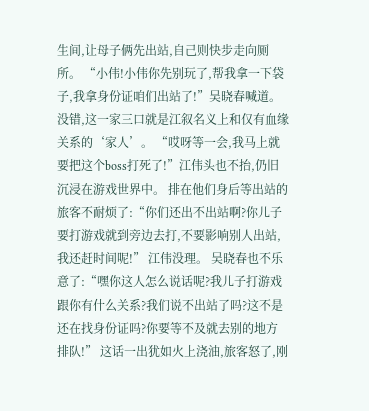生间,让母子俩先出站,自己则快步走向厕所。 “小伟!小伟你先别玩了,帮我拿一下袋子,我拿身份证咱们出站了!”吴晓春喊道。 没错,这一家三口就是江叙名义上和仅有血缘关系的‘家人’。 “哎呀等一会,我马上就要把这个boss打死了!”江伟头也不抬,仍旧沉浸在游戏世界中。 排在他们身后等出站的旅客不耐烦了:“你们还出不出站啊?你儿子要打游戏就到旁边去打,不要影响别人出站,我还赶时间呢!” 江伟没理。 吴晓春也不乐意了:“嘿你这人怎么说话呢?我儿子打游戏跟你有什么关系?我们说不出站了吗?这不是还在找身份证吗?你要等不及就去别的地方排队!” 这话一出犹如火上浇油,旅客怒了,刚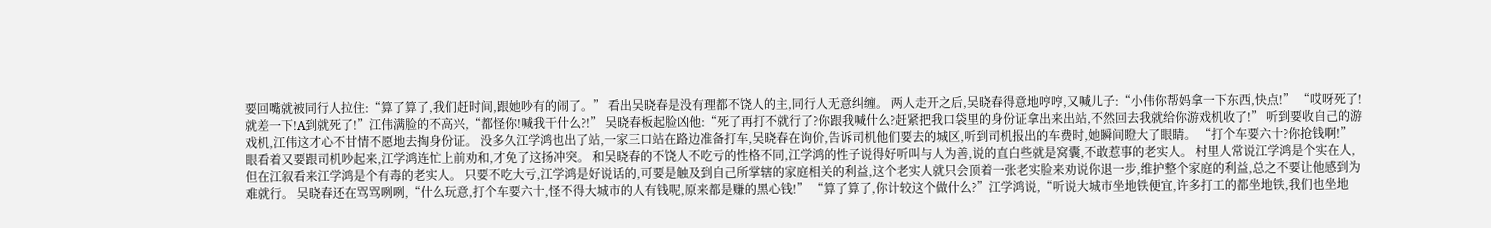要回嘴就被同行人拉住:“算了算了,我们赶时间,跟她吵有的闹了。” 看出吴晓春是没有理都不饶人的主,同行人无意纠缠。 两人走开之后,吴晓春得意地哼哼,又喊儿子:“小伟你帮妈拿一下东西,快点!” “哎呀死了!就差一下!A到就死了!”江伟满脸的不高兴,“都怪你!喊我干什么?!” 吴晓春板起脸凶他:“死了再打不就行了?你跟我喊什么?赶紧把我口袋里的身份证拿出来出站,不然回去我就给你游戏机收了!” 听到要收自己的游戏机,江伟这才心不甘情不愿地去掏身份证。 没多久江学鸿也出了站,一家三口站在路边准备打车,吴晓春在询价,告诉司机他们要去的城区,听到司机报出的车费时,她瞬间瞪大了眼睛。 “打个车要六十?你抢钱啊!” 眼看着又要跟司机吵起来,江学鸿连忙上前劝和,才免了这扬冲突。 和吴晓春的不饶人不吃亏的性格不同,江学鸿的性子说得好听叫与人为善,说的直白些就是窝囊,不敢惹事的老实人。 村里人常说江学鸿是个实在人,但在江叙看来江学鸿是个有毒的老实人。 只要不吃大亏,江学鸿是好说话的,可要是触及到自己所掌辖的家庭相关的利益,这个老实人就只会顶着一张老实脸来劝说你退一步,维护整个家庭的利益,总之不要让他感到为难就行。 吴晓春还在骂骂咧咧,“什么玩意,打个车要六十,怪不得大城市的人有钱呢,原来都是赚的黑心钱!” “算了算了,你计较这个做什么?”江学鸿说,“听说大城市坐地铁便宜,许多打工的都坐地铁,我们也坐地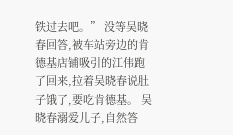铁过去吧。” 没等吴晓春回答,被车站旁边的肯德基店铺吸引的江伟跑了回来,拉着吴晓春说肚子饿了,要吃肯德基。 吴晓春溺爱儿子,自然答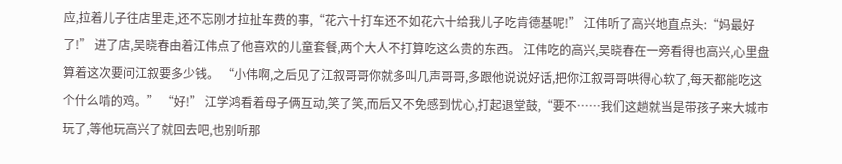应,拉着儿子往店里走,还不忘刚才拉扯车费的事,“花六十打车还不如花六十给我儿子吃肯德基呢!” 江伟听了高兴地直点头:“妈最好了!” 进了店,吴晓春由着江伟点了他喜欢的儿童套餐,两个大人不打算吃这么贵的东西。 江伟吃的高兴,吴晓春在一旁看得也高兴,心里盘算着这次要问江叙要多少钱。 “小伟啊,之后见了江叙哥哥你就多叫几声哥哥,多跟他说说好话,把你江叙哥哥哄得心软了,每天都能吃这个什么啃的鸡。” “好!” 江学鸿看着母子俩互动,笑了笑,而后又不免感到忧心,打起退堂鼓,“要不……我们这趟就当是带孩子来大城市玩了,等他玩高兴了就回去吧,也别听那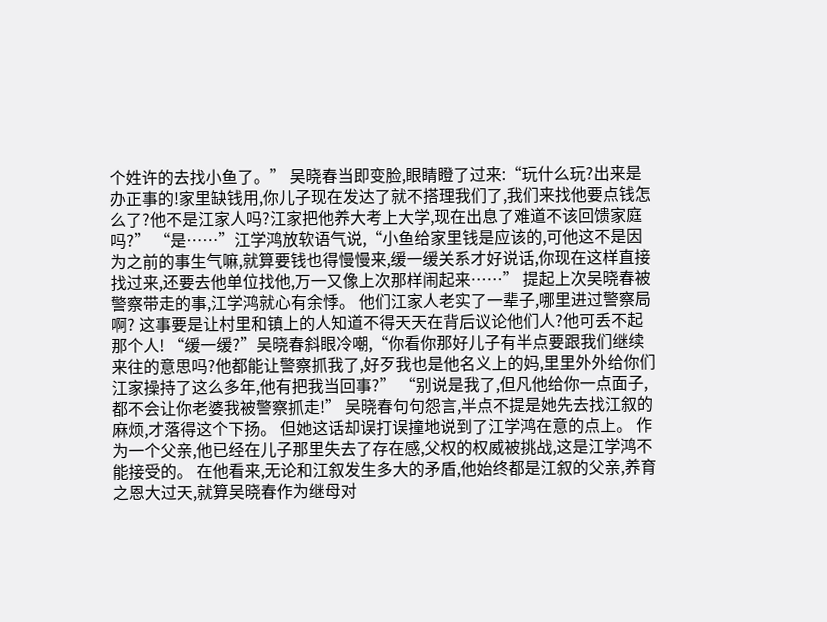个姓许的去找小鱼了。” 吴晓春当即变脸,眼睛瞪了过来:“玩什么玩?出来是办正事的!家里缺钱用,你儿子现在发达了就不搭理我们了,我们来找他要点钱怎么了?他不是江家人吗?江家把他养大考上大学,现在出息了难道不该回馈家庭吗?” “是……”江学鸿放软语气说,“小鱼给家里钱是应该的,可他这不是因为之前的事生气嘛,就算要钱也得慢慢来,缓一缓关系才好说话,你现在这样直接找过来,还要去他单位找他,万一又像上次那样闹起来……” 提起上次吴晓春被警察带走的事,江学鸿就心有余悸。 他们江家人老实了一辈子,哪里进过警察局啊? 这事要是让村里和镇上的人知道不得天天在背后议论他们人?他可丢不起那个人! “缓一缓?”吴晓春斜眼冷嘲,“你看你那好儿子有半点要跟我们继续来往的意思吗?他都能让警察抓我了,好歹我也是他名义上的妈,里里外外给你们江家操持了这么多年,他有把我当回事?” “别说是我了,但凡他给你一点面子,都不会让你老婆我被警察抓走!” 吴晓春句句怨言,半点不提是她先去找江叙的麻烦,才落得这个下扬。 但她这话却误打误撞地说到了江学鸿在意的点上。 作为一个父亲,他已经在儿子那里失去了存在感,父权的权威被挑战,这是江学鸿不能接受的。 在他看来,无论和江叙发生多大的矛盾,他始终都是江叙的父亲,养育之恩大过天,就算吴晓春作为继母对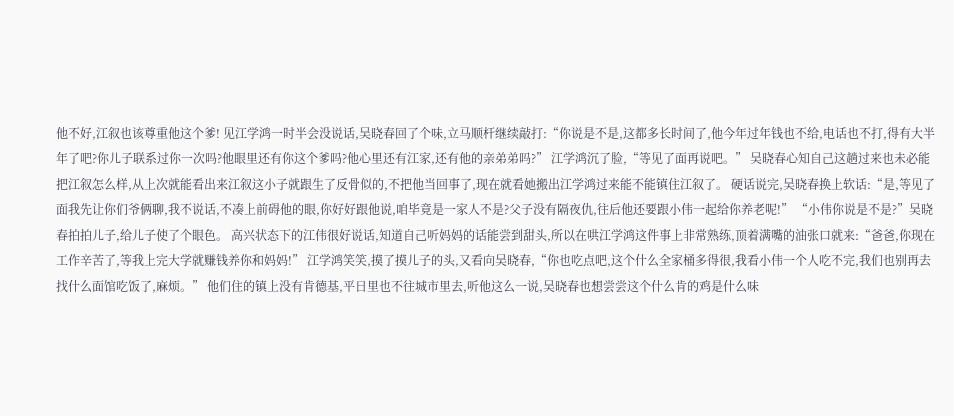他不好,江叙也该尊重他这个爹! 见江学鸿一时半会没说话,吴晓春回了个味,立马顺杆继续敲打:“你说是不是,这都多长时间了,他今年过年钱也不给,电话也不打,得有大半年了吧?你儿子联系过你一次吗?他眼里还有你这个爹吗?他心里还有江家,还有他的亲弟弟吗?” 江学鸿沉了脸,“等见了面再说吧。” 吴晓春心知自己这趟过来也未必能把江叙怎么样,从上次就能看出来江叙这小子就跟生了反骨似的,不把他当回事了,现在就看她搬出江学鸿过来能不能镇住江叙了。 硬话说完,吴晓春换上软话:“是,等见了面我先让你们爷俩聊,我不说话,不凑上前碍他的眼,你好好跟他说,咱毕竟是一家人不是?父子没有隔夜仇,往后他还要跟小伟一起给你养老呢!” “小伟你说是不是?”吴晓春拍拍儿子,给儿子使了个眼色。 高兴状态下的江伟很好说话,知道自己听妈妈的话能尝到甜头,所以在哄江学鸿这件事上非常熟练,顶着满嘴的油张口就来:“爸爸,你现在工作辛苦了,等我上完大学就赚钱养你和妈妈!” 江学鸿笑笑,摸了摸儿子的头,又看向吴晓春,“你也吃点吧,这个什么全家桶多得很,我看小伟一个人吃不完,我们也别再去找什么面馆吃饭了,麻烦。” 他们住的镇上没有肯德基,平日里也不往城市里去,听他这么一说,吴晓春也想尝尝这个什么肯的鸡是什么味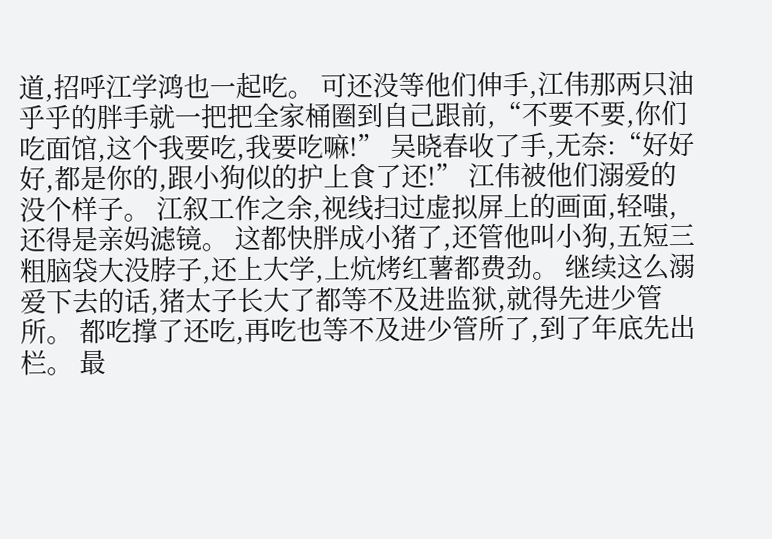道,招呼江学鸿也一起吃。 可还没等他们伸手,江伟那两只油乎乎的胖手就一把把全家桶圈到自己跟前,“不要不要,你们吃面馆,这个我要吃,我要吃嘛!” 吴晓春收了手,无奈:“好好好,都是你的,跟小狗似的护上食了还!” 江伟被他们溺爱的没个样子。 江叙工作之余,视线扫过虚拟屏上的画面,轻嗤,还得是亲妈滤镜。 这都快胖成小猪了,还管他叫小狗,五短三粗脑袋大没脖子,还上大学,上炕烤红薯都费劲。 继续这么溺爱下去的话,猪太子长大了都等不及进监狱,就得先进少管所。 都吃撑了还吃,再吃也等不及进少管所了,到了年底先出栏。 最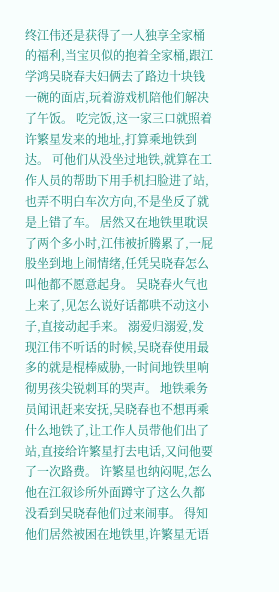终江伟还是获得了一人独享全家桶的福利,当宝贝似的抱着全家桶,跟江学鸿吴晓春夫妇俩去了路边十块钱一碗的面店,玩着游戏机陪他们解决了午饭。 吃完饭,这一家三口就照着许繁星发来的地址,打算乘地铁到达。 可他们从没坐过地铁,就算在工作人员的帮助下用手机扫脸进了站,也弄不明白车次方向,不是坐反了就是上错了车。 居然又在地铁里耽误了两个多小时,江伟被折腾累了,一屁股坐到地上闹情绪,任凭吴晓春怎么叫他都不愿意起身。 吴晓春火气也上来了,见怎么说好话都哄不动这小子,直接动起手来。 溺爱归溺爱,发现江伟不听话的时候,吴晓春使用最多的就是棍棒威胁,一时间地铁里响彻男孩尖锐刺耳的哭声。 地铁乘务员闻讯赶来安抚,吴晓春也不想再乘什么地铁了,让工作人员带他们出了站,直接给许繁星打去电话,又问他要了一次路费。 许繁星也纳闷呢,怎么他在江叙诊所外面蹲守了这么久都没看到吴晓春他们过来闹事。 得知他们居然被困在地铁里,许繁星无语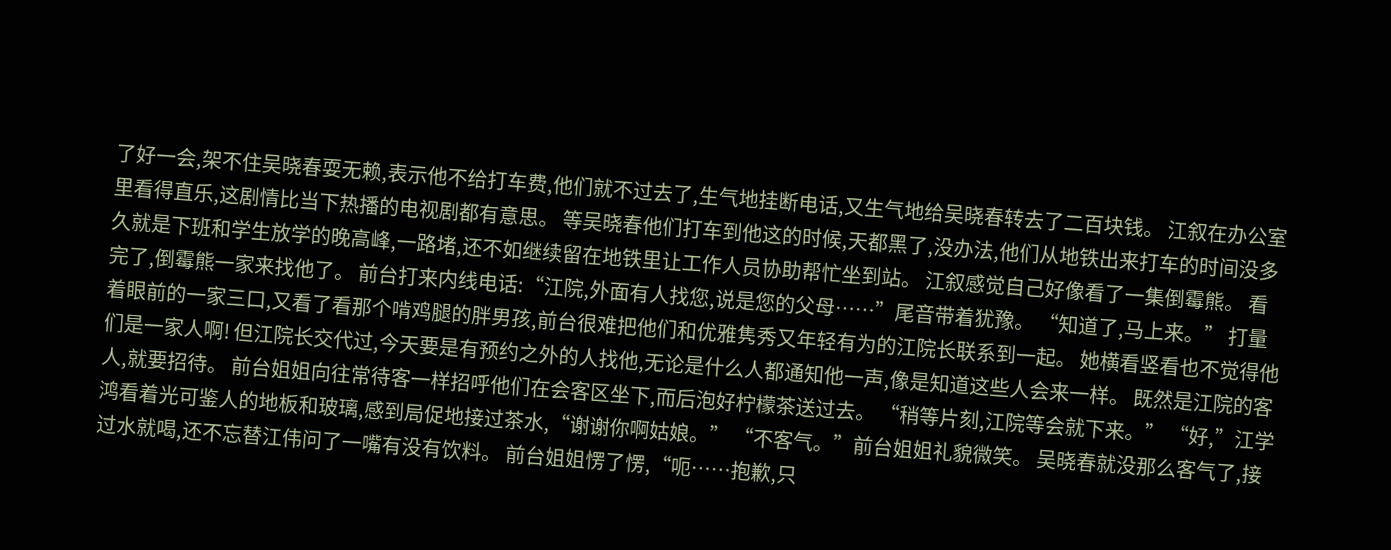了好一会,架不住吴晓春耍无赖,表示他不给打车费,他们就不过去了,生气地挂断电话,又生气地给吴晓春转去了二百块钱。 江叙在办公室里看得直乐,这剧情比当下热播的电视剧都有意思。 等吴晓春他们打车到他这的时候,天都黑了,没办法,他们从地铁出来打车的时间没多久就是下班和学生放学的晚高峰,一路堵,还不如继续留在地铁里让工作人员协助帮忙坐到站。 江叙感觉自己好像看了一集倒霉熊。 看完了,倒霉熊一家来找他了。 前台打来内线电话:“江院,外面有人找您,说是您的父母……”尾音带着犹豫。 “知道了,马上来。” 打量着眼前的一家三口,又看了看那个啃鸡腿的胖男孩,前台很难把他们和优雅隽秀又年轻有为的江院长联系到一起。 她横看竖看也不觉得他们是一家人啊! 但江院长交代过,今天要是有预约之外的人找他,无论是什么人都通知他一声,像是知道这些人会来一样。 既然是江院的客人,就要招待。 前台姐姐向往常待客一样招呼他们在会客区坐下,而后泡好柠檬茶送过去。 “稍等片刻,江院等会就下来。” “好,”江学鸿看着光可鉴人的地板和玻璃,感到局促地接过茶水,“谢谢你啊姑娘。” “不客气。”前台姐姐礼貌微笑。 吴晓春就没那么客气了,接过水就喝,还不忘替江伟问了一嘴有没有饮料。 前台姐姐愣了愣,“呃……抱歉,只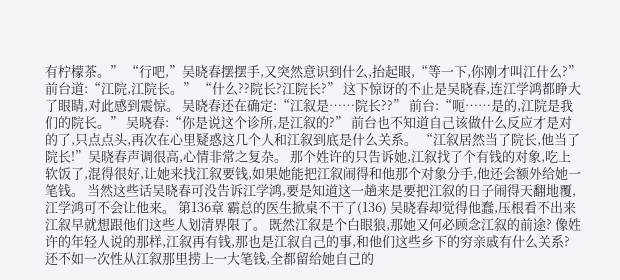有柠檬茶。” “行吧,”吴晓春摆摆手,又突然意识到什么,抬起眼,“等一下,你刚才叫江什么?” 前台道:“江院,江院长。” “什么??院长?江院长?” 这下惊讶的不止是吴晓春,连江学鸿都睁大了眼睛,对此感到震惊。 吴晓春还在确定:“江叙是……院长??” 前台:“呃……是的,江院是我们的院长。” 吴晓春:“你是说这个诊所,是江叙的?” 前台也不知道自己该做什么反应才是对的了,只点点头,再次在心里疑惑这几个人和江叙到底是什么关系。 “江叙居然当了院长,他当了院长!”吴晓春声调很高,心情非常之复杂。 那个姓许的只告诉她,江叙找了个有钱的对象,吃上软饭了,混得很好,让她来找江叙要钱,如果她能把江叙闹得和他那个对象分手,他还会额外给她一笔钱。 当然这些话吴晓春可没告诉江学鸿,要是知道这一趟来是要把江叙的日子闹得天翻地覆,江学鸿可不会让他来。 第136章 霸总的医生掀桌不干了(136) 吴晓春却觉得他蠢,压根看不出来江叙早就想跟他们这些人划清界限了。 既然江叙是个白眼狼,那她又何必顾念江叙的前途? 像姓许的年轻人说的那样,江叙再有钱,那也是江叙自己的事,和他们这些乡下的穷亲戚有什么关系? 还不如一次性从江叙那里捞上一大笔钱,全都留给她自己的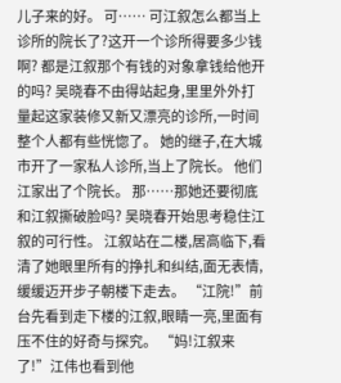儿子来的好。 可…… 可江叙怎么都当上诊所的院长了?这开一个诊所得要多少钱啊? 都是江叙那个有钱的对象拿钱给他开的吗? 吴晓春不由得站起身,里里外外打量起这家装修又新又漂亮的诊所,一时间整个人都有些恍惚了。 她的继子,在大城市开了一家私人诊所,当上了院长。 他们江家出了个院长。 那……那她还要彻底和江叙撕破脸吗? 吴晓春开始思考稳住江叙的可行性。 江叙站在二楼,居高临下,看清了她眼里所有的挣扎和纠结,面无表情,缓缓迈开步子朝楼下走去。 “江院!”前台先看到走下楼的江叙,眼睛一亮,里面有压不住的好奇与探究。 “妈!江叙来了!”江伟也看到他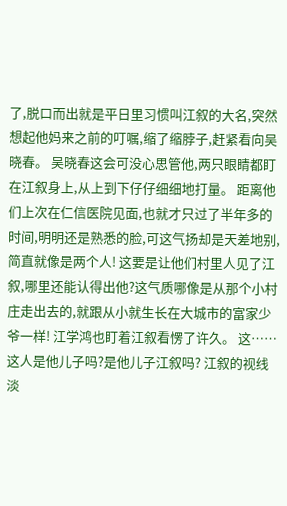了,脱口而出就是平日里习惯叫江叙的大名,突然想起他妈来之前的叮嘱,缩了缩脖子,赶紧看向吴晓春。 吴晓春这会可没心思管他,两只眼睛都盯在江叙身上,从上到下仔仔细细地打量。 距离他们上次在仁信医院见面,也就才只过了半年多的时间,明明还是熟悉的脸,可这气扬却是天差地别,简直就像是两个人! 这要是让他们村里人见了江叙,哪里还能认得出他?这气质哪像是从那个小村庄走出去的,就跟从小就生长在大城市的富家少爷一样! 江学鸿也盯着江叙看愣了许久。 这……这人是他儿子吗?是他儿子江叙吗? 江叙的视线淡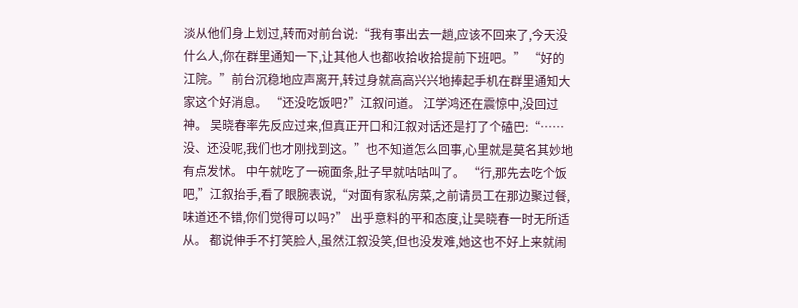淡从他们身上划过,转而对前台说:“我有事出去一趟,应该不回来了,今天没什么人,你在群里通知一下,让其他人也都收拾收拾提前下班吧。” “好的江院。”前台沉稳地应声离开,转过身就高高兴兴地捧起手机在群里通知大家这个好消息。 “还没吃饭吧?”江叙问道。 江学鸿还在震惊中,没回过神。 吴晓春率先反应过来,但真正开口和江叙对话还是打了个磕巴:“……没、还没呢,我们也才刚找到这。”也不知道怎么回事,心里就是莫名其妙地有点发怵。 中午就吃了一碗面条,肚子早就咕咕叫了。 “行,那先去吃个饭吧,”江叙抬手,看了眼腕表说,“对面有家私房菜,之前请员工在那边聚过餐,味道还不错,你们觉得可以吗?” 出乎意料的平和态度,让吴晓春一时无所适从。 都说伸手不打笑脸人,虽然江叙没笑,但也没发难,她这也不好上来就闹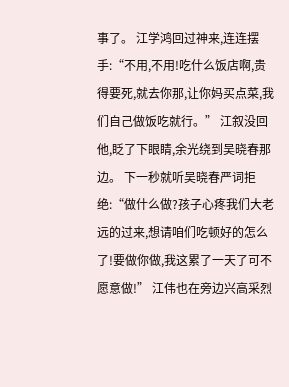事了。 江学鸿回过神来,连连摆手:“不用,不用!吃什么饭店啊,贵得要死,就去你那,让你妈买点菜,我们自己做饭吃就行。” 江叙没回他,眨了下眼睛,余光绕到吴晓春那边。 下一秒就听吴晓春严词拒绝:“做什么做?孩子心疼我们大老远的过来,想请咱们吃顿好的怎么了!要做你做,我这累了一天了可不愿意做!” 江伟也在旁边兴高采烈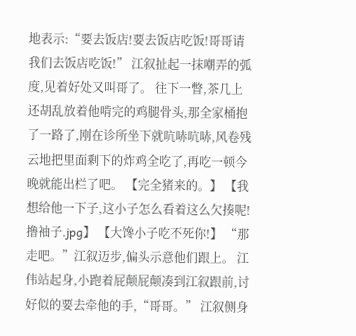地表示:“要去饭店!要去饭店吃饭!哥哥请我们去饭店吃饭!” 江叙扯起一抹嘲弄的弧度,见着好处又叫哥了。 往下一瞥,茶几上还胡乱放着他啃完的鸡腿骨头,那全家桶抱了一路了,刚在诊所坐下就吭哧吭哧,风卷残云地把里面剩下的炸鸡全吃了,再吃一顿今晚就能出栏了吧。 【完全猪来的。】 【我想给他一下子,这小子怎么看着这么欠揍呢!撸袖子.jpg】 【大馋小子吃不死你!】 “那走吧。”江叙迈步,偏头示意他们跟上。 江伟站起身,小跑着屁颠屁颠凑到江叙跟前,讨好似的要去牵他的手,“哥哥。” 江叙侧身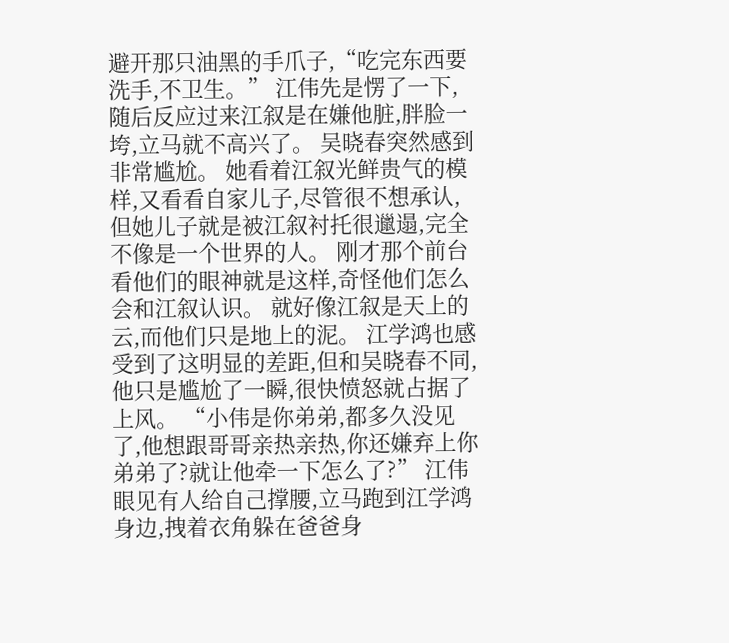避开那只油黑的手爪子,“吃完东西要洗手,不卫生。” 江伟先是愣了一下,随后反应过来江叙是在嫌他脏,胖脸一垮,立马就不高兴了。 吴晓春突然感到非常尴尬。 她看着江叙光鲜贵气的模样,又看看自家儿子,尽管很不想承认,但她儿子就是被江叙衬托很邋遢,完全不像是一个世界的人。 刚才那个前台看他们的眼神就是这样,奇怪他们怎么会和江叙认识。 就好像江叙是天上的云,而他们只是地上的泥。 江学鸿也感受到了这明显的差距,但和吴晓春不同,他只是尴尬了一瞬,很快愤怒就占据了上风。 “小伟是你弟弟,都多久没见了,他想跟哥哥亲热亲热,你还嫌弃上你弟弟了?就让他牵一下怎么了?” 江伟眼见有人给自己撑腰,立马跑到江学鸿身边,拽着衣角躲在爸爸身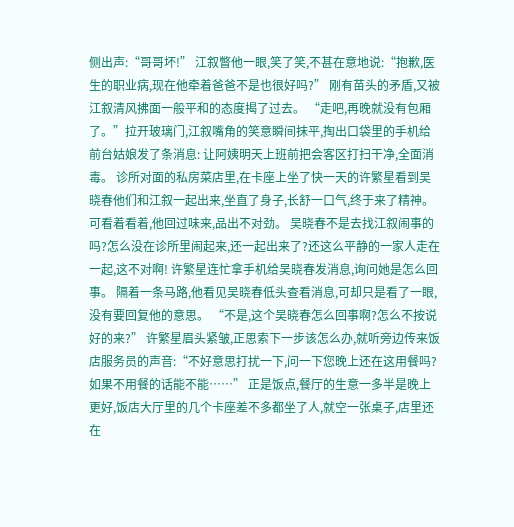侧出声:“哥哥坏!” 江叙瞥他一眼,笑了笑,不甚在意地说:“抱歉,医生的职业病,现在他牵着爸爸不是也很好吗?” 刚有苗头的矛盾,又被江叙清风拂面一般平和的态度揭了过去。 “走吧,再晚就没有包厢了。”拉开玻璃门,江叙嘴角的笑意瞬间抹平,掏出口袋里的手机给前台姑娘发了条消息: 让阿姨明天上班前把会客区打扫干净,全面消毒。 诊所对面的私房菜店里,在卡座上坐了快一天的许繁星看到吴晓春他们和江叙一起出来,坐直了身子,长舒一口气,终于来了精神。 可看着看着,他回过味来,品出不对劲。 吴晓春不是去找江叙闹事的吗?怎么没在诊所里闹起来,还一起出来了?还这么平静的一家人走在一起,这不对啊! 许繁星连忙拿手机给吴晓春发消息,询问她是怎么回事。 隔着一条马路,他看见吴晓春低头查看消息,可却只是看了一眼,没有要回复他的意思。 “不是,这个吴晓春怎么回事啊?怎么不按说好的来?” 许繁星眉头紧皱,正思索下一步该怎么办,就听旁边传来饭店服务员的声音:“不好意思打扰一下,问一下您晚上还在这用餐吗?如果不用餐的话能不能……” 正是饭点,餐厅的生意一多半是晚上更好,饭店大厅里的几个卡座差不多都坐了人,就空一张桌子,店里还在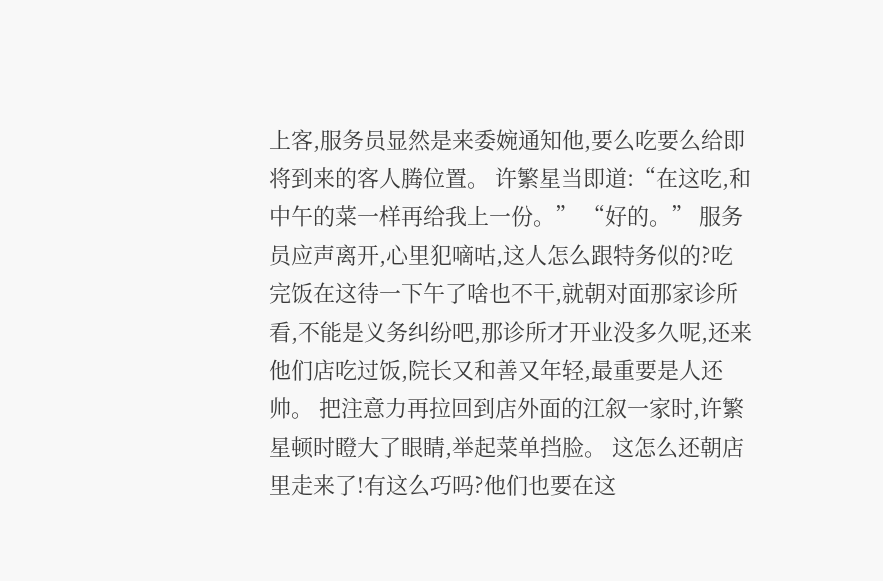上客,服务员显然是来委婉通知他,要么吃要么给即将到来的客人腾位置。 许繁星当即道:“在这吃,和中午的菜一样再给我上一份。” “好的。” 服务员应声离开,心里犯嘀咕,这人怎么跟特务似的?吃完饭在这待一下午了啥也不干,就朝对面那家诊所看,不能是义务纠纷吧,那诊所才开业没多久呢,还来他们店吃过饭,院长又和善又年轻,最重要是人还帅。 把注意力再拉回到店外面的江叙一家时,许繁星顿时瞪大了眼睛,举起菜单挡脸。 这怎么还朝店里走来了!有这么巧吗?他们也要在这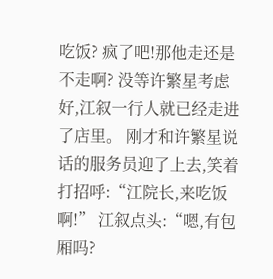吃饭? 疯了吧!那他走还是不走啊? 没等许繁星考虑好,江叙一行人就已经走进了店里。 刚才和许繁星说话的服务员迎了上去,笑着打招呼:“江院长,来吃饭啊!” 江叙点头:“嗯,有包厢吗?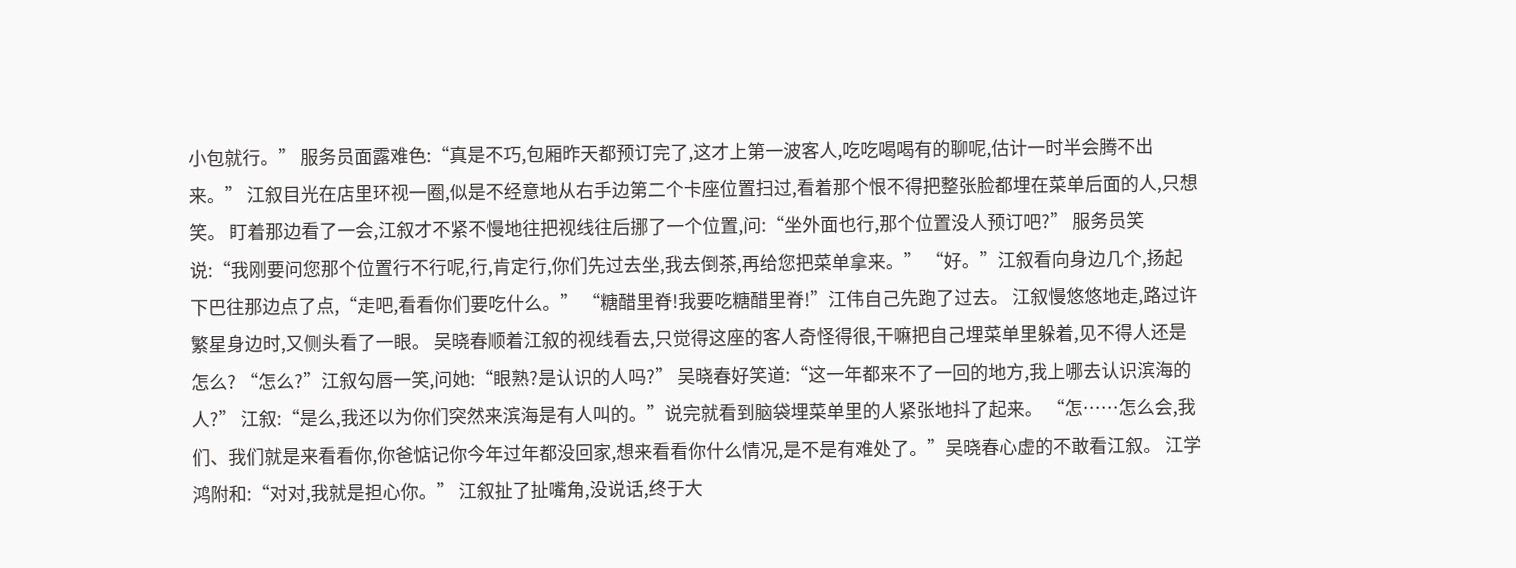小包就行。” 服务员面露难色:“真是不巧,包厢昨天都预订完了,这才上第一波客人,吃吃喝喝有的聊呢,估计一时半会腾不出来。” 江叙目光在店里环视一圈,似是不经意地从右手边第二个卡座位置扫过,看着那个恨不得把整张脸都埋在菜单后面的人,只想笑。 盯着那边看了一会,江叙才不紧不慢地往把视线往后挪了一个位置,问:“坐外面也行,那个位置没人预订吧?” 服务员笑说:“我刚要问您那个位置行不行呢,行,肯定行,你们先过去坐,我去倒茶,再给您把菜单拿来。” “好。”江叙看向身边几个,扬起下巴往那边点了点,“走吧,看看你们要吃什么。” “糖醋里脊!我要吃糖醋里脊!”江伟自己先跑了过去。 江叙慢悠悠地走,路过许繁星身边时,又侧头看了一眼。 吴晓春顺着江叙的视线看去,只觉得这座的客人奇怪得很,干嘛把自己埋菜单里躲着,见不得人还是怎么? “怎么?”江叙勾唇一笑,问她:“眼熟?是认识的人吗?” 吴晓春好笑道:“这一年都来不了一回的地方,我上哪去认识滨海的人?” 江叙:“是么,我还以为你们突然来滨海是有人叫的。”说完就看到脑袋埋菜单里的人紧张地抖了起来。 “怎……怎么会,我们、我们就是来看看你,你爸惦记你今年过年都没回家,想来看看你什么情况,是不是有难处了。”吴晓春心虚的不敢看江叙。 江学鸿附和:“对对,我就是担心你。” 江叙扯了扯嘴角,没说话,终于大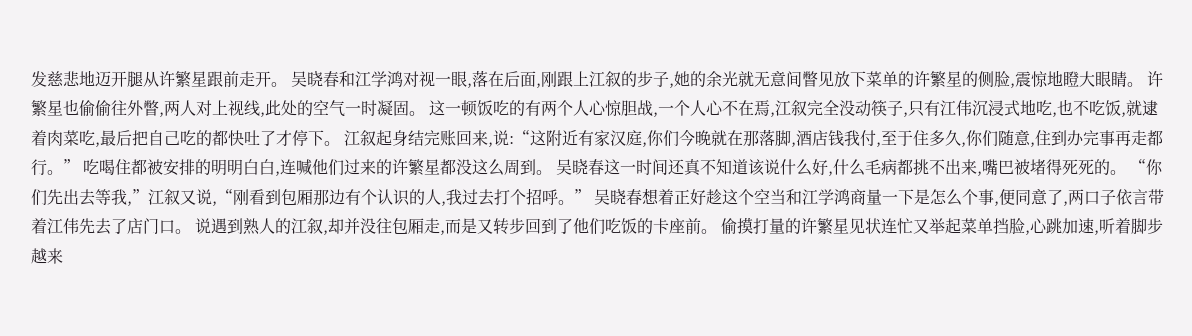发慈悲地迈开腿从许繁星跟前走开。 吴晓春和江学鸿对视一眼,落在后面,刚跟上江叙的步子,她的余光就无意间瞥见放下菜单的许繁星的侧脸,震惊地瞪大眼睛。 许繁星也偷偷往外瞥,两人对上视线,此处的空气一时凝固。 这一顿饭吃的有两个人心惊胆战,一个人心不在焉,江叙完全没动筷子,只有江伟沉浸式地吃,也不吃饭,就逮着肉菜吃,最后把自己吃的都快吐了才停下。 江叙起身结完账回来,说:“这附近有家汉庭,你们今晚就在那落脚,酒店钱我付,至于住多久,你们随意,住到办完事再走都行。” 吃喝住都被安排的明明白白,连喊他们过来的许繁星都没这么周到。 吴晓春这一时间还真不知道该说什么好,什么毛病都挑不出来,嘴巴被堵得死死的。 “你们先出去等我,”江叙又说,“刚看到包厢那边有个认识的人,我过去打个招呼。” 吴晓春想着正好趁这个空当和江学鸿商量一下是怎么个事,便同意了,两口子依言带着江伟先去了店门口。 说遇到熟人的江叙,却并没往包厢走,而是又转步回到了他们吃饭的卡座前。 偷摸打量的许繁星见状连忙又举起菜单挡脸,心跳加速,听着脚步越来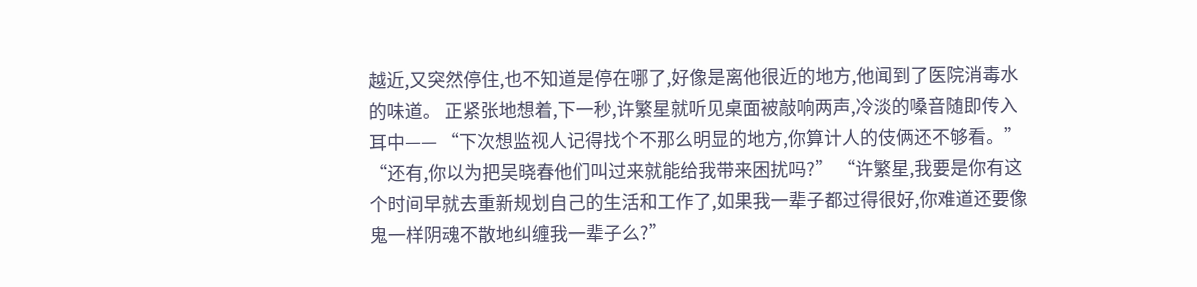越近,又突然停住,也不知道是停在哪了,好像是离他很近的地方,他闻到了医院消毒水的味道。 正紧张地想着,下一秒,许繁星就听见桌面被敲响两声,冷淡的嗓音随即传入耳中—— “下次想监视人记得找个不那么明显的地方,你算计人的伎俩还不够看。” “还有,你以为把吴晓春他们叫过来就能给我带来困扰吗?” “许繁星,我要是你有这个时间早就去重新规划自己的生活和工作了,如果我一辈子都过得很好,你难道还要像鬼一样阴魂不散地纠缠我一辈子么?”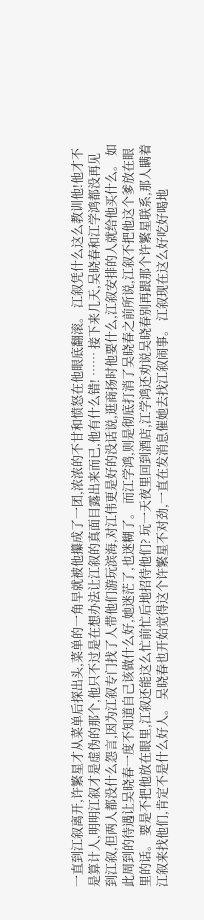一直到江叙离开,许繁星才从菜单后探出头,菜单的一角早就被他攥成了一团,浓浓的不甘和愤怒在他眼底翻滚。 江叙凭什么这么教训他!他才不是算计人,明明江叙才是虚伪的那个,他只不过是在想办法让江叙的真面目露出来而已,他有什么错! …… 接下来几天,吴晓春和江学鸿都没再见到江叙,但两人都没什么怨言,因为江叙专门找了人带他们游玩滨海,对江伟更是好的没话说,逛商扬时他要什么,江叙安排的人就给他买什么。 如此周到的待遇让吴晓春一度不知道自己该做什么好,她迷茫了,也迷糊了。 而江学鸿,则是彻底打消了吴晓春之前所说,江叙不把他这个爹放在眼里的话。 要是不把他放在眼里,江叙还能这么忙前忙后地招待他们? 玩一天夜里回到酒店,江学鸿还劝说吴晓春别再跟那个许繁星联系,那人瞒着江叙来找他们,肯定不是什么好人。 吴晓春也开始觉得这个许繁星不对劲,一直在发消息催她去找江叙闹事。 江叙现在这么好吃好喝地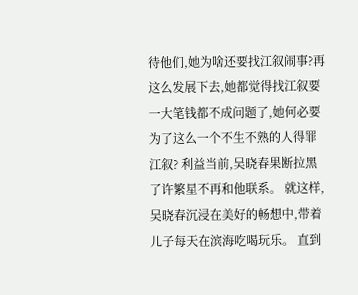待他们,她为啥还要找江叙闹事?再这么发展下去,她都觉得找江叙要一大笔钱都不成问题了,她何必要为了这么一个不生不熟的人得罪江叙? 利益当前,吴晓春果断拉黑了许繁星不再和他联系。 就这样,吴晓春沉浸在美好的畅想中,带着儿子每天在滨海吃喝玩乐。 直到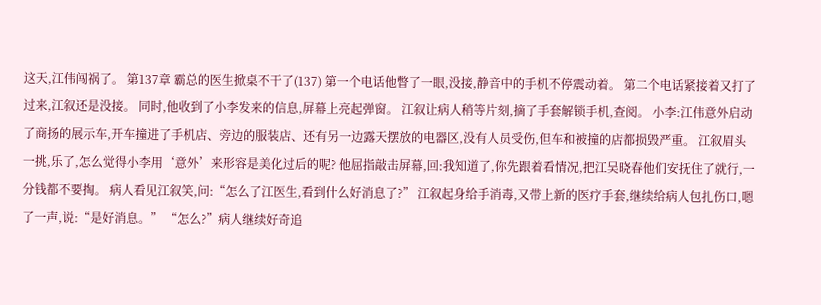这天,江伟闯祸了。 第137章 霸总的医生掀桌不干了(137) 第一个电话他瞥了一眼,没接,静音中的手机不停震动着。 第二个电话紧接着又打了过来,江叙还是没接。 同时,他收到了小李发来的信息,屏幕上亮起弹窗。 江叙让病人稍等片刻,摘了手套解锁手机,查阅。 小李:江伟意外启动了商扬的展示车,开车撞进了手机店、旁边的服装店、还有另一边露天摆放的电器区,没有人员受伤,但车和被撞的店都损毁严重。 江叙眉头一挑,乐了,怎么觉得小李用‘意外’来形容是美化过后的呢? 他屈指敲击屏幕,回:我知道了,你先跟着看情况,把江吴晓春他们安抚住了就行,一分钱都不要掏。 病人看见江叙笑,问:“怎么了江医生,看到什么好消息了?” 江叙起身给手消毒,又带上新的医疗手套,继续给病人包扎伤口,嗯了一声,说:“是好消息。” “怎么?”病人继续好奇追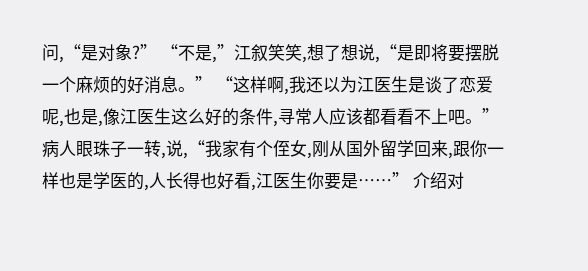问,“是对象?” “不是,”江叙笑笑,想了想说,“是即将要摆脱一个麻烦的好消息。” “这样啊,我还以为江医生是谈了恋爱呢,也是,像江医生这么好的条件,寻常人应该都看看不上吧。”病人眼珠子一转,说,“我家有个侄女,刚从国外留学回来,跟你一样也是学医的,人长得也好看,江医生你要是……” 介绍对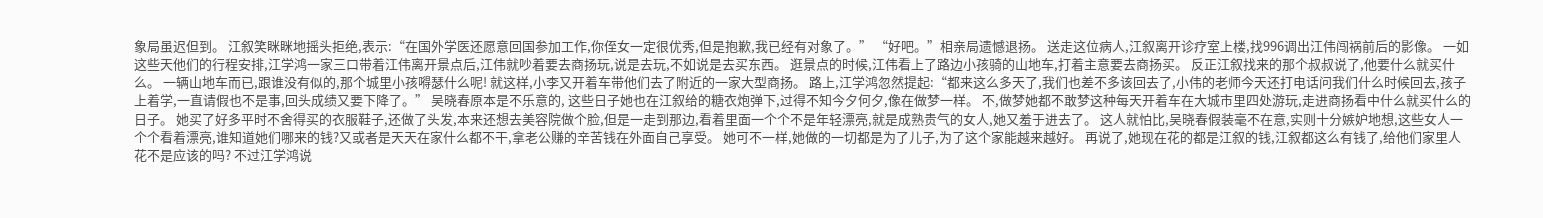象局虽迟但到。 江叙笑眯眯地摇头拒绝,表示:“在国外学医还愿意回国参加工作,你侄女一定很优秀,但是抱歉,我已经有对象了。” “好吧。”相亲局遗憾退扬。 送走这位病人,江叙离开诊疗室上楼,找996调出江伟闯祸前后的影像。 一如这些天他们的行程安排,江学鸿一家三口带着江伟离开景点后,江伟就吵着要去商扬玩,说是去玩,不如说是去买东西。 逛景点的时候,江伟看上了路边小孩骑的山地车,打着主意要去商扬买。 反正江叙找来的那个叔叔说了,他要什么就买什么。 一辆山地车而已,跟谁没有似的,那个城里小孩嘚瑟什么呢! 就这样,小李又开着车带他们去了附近的一家大型商扬。 路上,江学鸿忽然提起:“都来这么多天了,我们也差不多该回去了,小伟的老师今天还打电话问我们什么时候回去,孩子上着学,一直请假也不是事,回头成绩又要下降了。” 吴晓春原本是不乐意的, 这些日子她也在江叙给的糖衣炮弹下,过得不知今夕何夕,像在做梦一样。 不,做梦她都不敢梦这种每天开着车在大城市里四处游玩,走进商扬看中什么就买什么的日子。 她买了好多平时不舍得买的衣服鞋子,还做了头发,本来还想去美容院做个脸,但是一走到那边,看着里面一个个不是年轻漂亮,就是成熟贵气的女人,她又羞于进去了。 这人就怕比,吴晓春假装毫不在意,实则十分嫉妒地想,这些女人一个个看着漂亮,谁知道她们哪来的钱?又或者是天天在家什么都不干,拿老公赚的辛苦钱在外面自己享受。 她可不一样,她做的一切都是为了儿子,为了这个家能越来越好。 再说了,她现在花的都是江叙的钱,江叙都这么有钱了,给他们家里人花不是应该的吗? 不过江学鸿说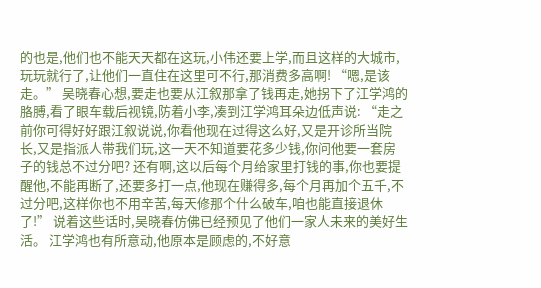的也是,他们也不能天天都在这玩,小伟还要上学,而且这样的大城市,玩玩就行了,让他们一直住在这里可不行,那消费多高啊! “嗯,是该走。” 吴晓春心想,要走也要从江叙那拿了钱再走,她拐下了江学鸿的胳膊,看了眼车载后视镜,防着小李,凑到江学鸿耳朵边低声说: “走之前你可得好好跟江叙说说,你看他现在过得这么好,又是开诊所当院长,又是指派人带我们玩,这一天不知道要花多少钱,你问他要一套房子的钱总不过分吧? 还有啊,这以后每个月给家里打钱的事,你也要提醒他,不能再断了,还要多打一点,他现在赚得多,每个月再加个五千,不过分吧,这样你也不用辛苦,每天修那个什么破车,咱也能直接退休了!” 说着这些话时,吴晓春仿佛已经预见了他们一家人未来的美好生活。 江学鸿也有所意动,他原本是顾虑的,不好意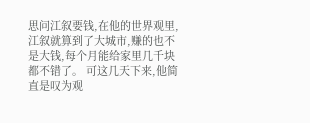思问江叙要钱,在他的世界观里,江叙就算到了大城市,赚的也不是大钱,每个月能给家里几千块都不错了。 可这几天下来,他简直是叹为观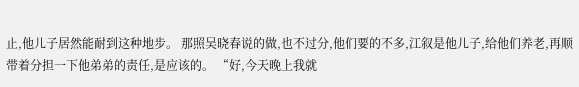止,他儿子居然能耐到这种地步。 那照吴晓春说的做,也不过分,他们要的不多,江叙是他儿子,给他们养老,再顺带着分担一下他弟弟的责任,是应该的。 “好,今天晚上我就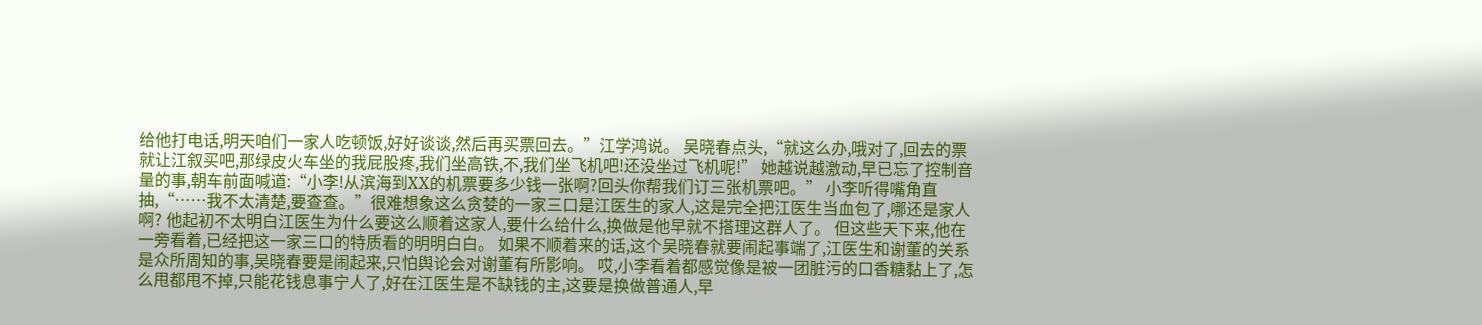给他打电话,明天咱们一家人吃顿饭,好好谈谈,然后再买票回去。”江学鸿说。 吴晓春点头,“就这么办,哦对了,回去的票就让江叙买吧,那绿皮火车坐的我屁股疼,我们坐高铁,不,我们坐飞机吧!还没坐过飞机呢!” 她越说越激动,早已忘了控制音量的事,朝车前面喊道:“小李!从滨海到XX的机票要多少钱一张啊?回头你帮我们订三张机票吧。” 小李听得嘴角直抽,“……我不太清楚,要查查。”很难想象这么贪婪的一家三口是江医生的家人,这是完全把江医生当血包了,哪还是家人啊? 他起初不太明白江医生为什么要这么顺着这家人,要什么给什么,换做是他早就不搭理这群人了。 但这些天下来,他在一旁看着,已经把这一家三口的特质看的明明白白。 如果不顺着来的话,这个吴晓春就要闹起事端了,江医生和谢董的关系是众所周知的事,吴晓春要是闹起来,只怕舆论会对谢董有所影响。 哎,小李看着都感觉像是被一团脏污的口香糖黏上了,怎么甩都甩不掉,只能花钱息事宁人了,好在江医生是不缺钱的主,这要是换做普通人,早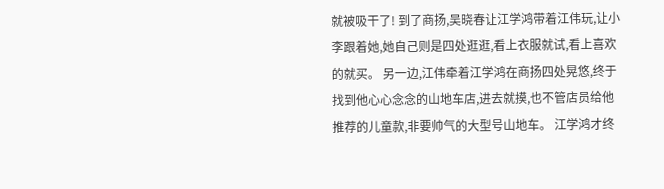就被吸干了! 到了商扬,吴晓春让江学鸿带着江伟玩,让小李跟着她,她自己则是四处逛逛,看上衣服就试,看上喜欢的就买。 另一边,江伟牵着江学鸿在商扬四处晃悠,终于找到他心心念念的山地车店,进去就摸,也不管店员给他推荐的儿童款,非要帅气的大型号山地车。 江学鸿才终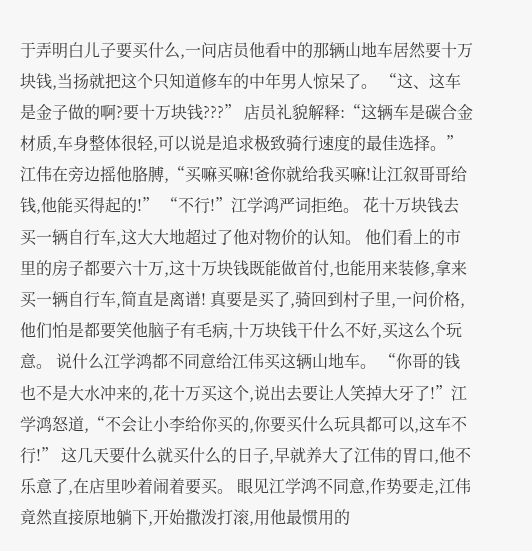于弄明白儿子要买什么,一问店员他看中的那辆山地车居然要十万块钱,当扬就把这个只知道修车的中年男人惊呆了。 “这、这车是金子做的啊?要十万块钱???” 店员礼貌解释:“这辆车是碳合金材质,车身整体很轻,可以说是追求极致骑行速度的最佳选择。” 江伟在旁边摇他胳膊,“买嘛买嘛!爸你就给我买嘛!让江叙哥哥给钱,他能买得起的!” “不行!”江学鸿严词拒绝。 花十万块钱去买一辆自行车,这大大地超过了他对物价的认知。 他们看上的市里的房子都要六十万,这十万块钱既能做首付,也能用来装修,拿来买一辆自行车,简直是离谱! 真要是买了,骑回到村子里,一问价格,他们怕是都要笑他脑子有毛病,十万块钱干什么不好,买这么个玩意。 说什么江学鸿都不同意给江伟买这辆山地车。 “你哥的钱也不是大水冲来的,花十万买这个,说出去要让人笑掉大牙了!”江学鸿怒道,“不会让小李给你买的,你要买什么玩具都可以,这车不行!” 这几天要什么就买什么的日子,早就养大了江伟的胃口,他不乐意了,在店里吵着闹着要买。 眼见江学鸿不同意,作势要走,江伟竟然直接原地躺下,开始撒泼打滚,用他最惯用的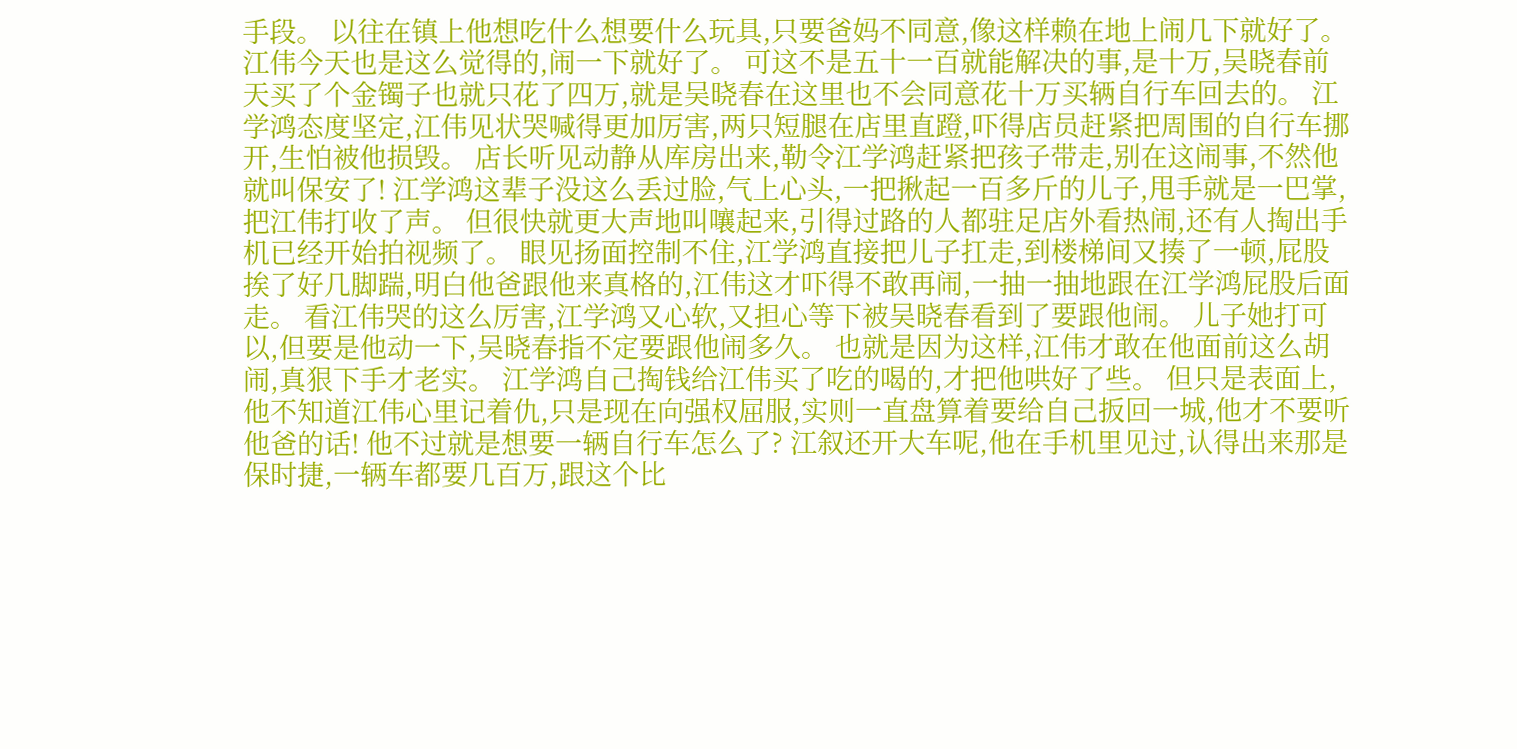手段。 以往在镇上他想吃什么想要什么玩具,只要爸妈不同意,像这样赖在地上闹几下就好了。 江伟今天也是这么觉得的,闹一下就好了。 可这不是五十一百就能解决的事,是十万,吴晓春前天买了个金镯子也就只花了四万,就是吴晓春在这里也不会同意花十万买辆自行车回去的。 江学鸿态度坚定,江伟见状哭喊得更加厉害,两只短腿在店里直蹬,吓得店员赶紧把周围的自行车挪开,生怕被他损毁。 店长听见动静从库房出来,勒令江学鸿赶紧把孩子带走,别在这闹事,不然他就叫保安了! 江学鸿这辈子没这么丢过脸,气上心头,一把揪起一百多斤的儿子,甩手就是一巴掌,把江伟打收了声。 但很快就更大声地叫嚷起来,引得过路的人都驻足店外看热闹,还有人掏出手机已经开始拍视频了。 眼见扬面控制不住,江学鸿直接把儿子扛走,到楼梯间又揍了一顿,屁股挨了好几脚踹,明白他爸跟他来真格的,江伟这才吓得不敢再闹,一抽一抽地跟在江学鸿屁股后面走。 看江伟哭的这么厉害,江学鸿又心软,又担心等下被吴晓春看到了要跟他闹。 儿子她打可以,但要是他动一下,吴晓春指不定要跟他闹多久。 也就是因为这样,江伟才敢在他面前这么胡闹,真狠下手才老实。 江学鸿自己掏钱给江伟买了吃的喝的,才把他哄好了些。 但只是表面上,他不知道江伟心里记着仇,只是现在向强权屈服,实则一直盘算着要给自己扳回一城,他才不要听他爸的话! 他不过就是想要一辆自行车怎么了? 江叙还开大车呢,他在手机里见过,认得出来那是保时捷,一辆车都要几百万,跟这个比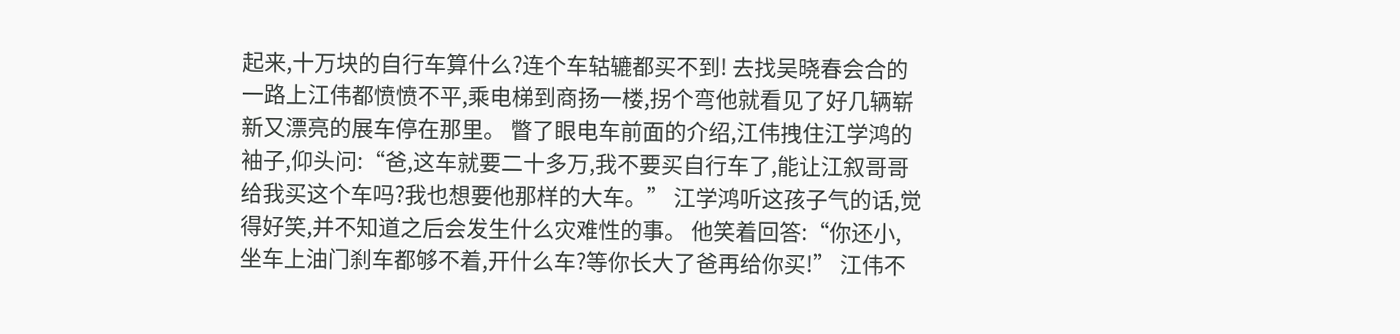起来,十万块的自行车算什么?连个车轱辘都买不到! 去找吴晓春会合的一路上江伟都愤愤不平,乘电梯到商扬一楼,拐个弯他就看见了好几辆崭新又漂亮的展车停在那里。 瞥了眼电车前面的介绍,江伟拽住江学鸿的袖子,仰头问:“爸,这车就要二十多万,我不要买自行车了,能让江叙哥哥给我买这个车吗?我也想要他那样的大车。” 江学鸿听这孩子气的话,觉得好笑,并不知道之后会发生什么灾难性的事。 他笑着回答:“你还小,坐车上油门刹车都够不着,开什么车?等你长大了爸再给你买!” 江伟不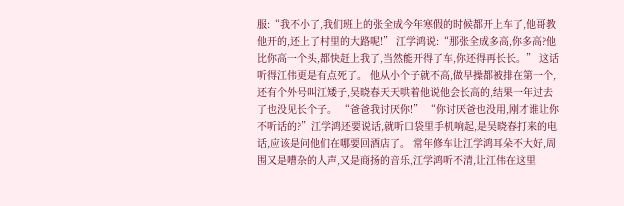服:“我不小了,我们班上的张全成今年寒假的时候都开上车了,他哥教他开的,还上了村里的大路呢!” 江学鸿说:“那张全成多高,你多高?他比你高一个头,都快赶上我了,当然能开得了车,你还得再长长。” 这话听得江伟更是有点死了。 他从小个子就不高,做早操都被排在第一个,还有个外号叫江矮子,吴晓春天天哄着他说他会长高的,结果一年过去了也没见长个子。 “爸爸我讨厌你!” “你讨厌爸也没用,刚才谁让你不听话的?”江学鸿还要说话,就听口袋里手机响起,是吴晓春打来的电话,应该是问他们在哪要回酒店了。 常年修车让江学鸿耳朵不大好,周围又是嘈杂的人声,又是商扬的音乐,江学鸿听不清,让江伟在这里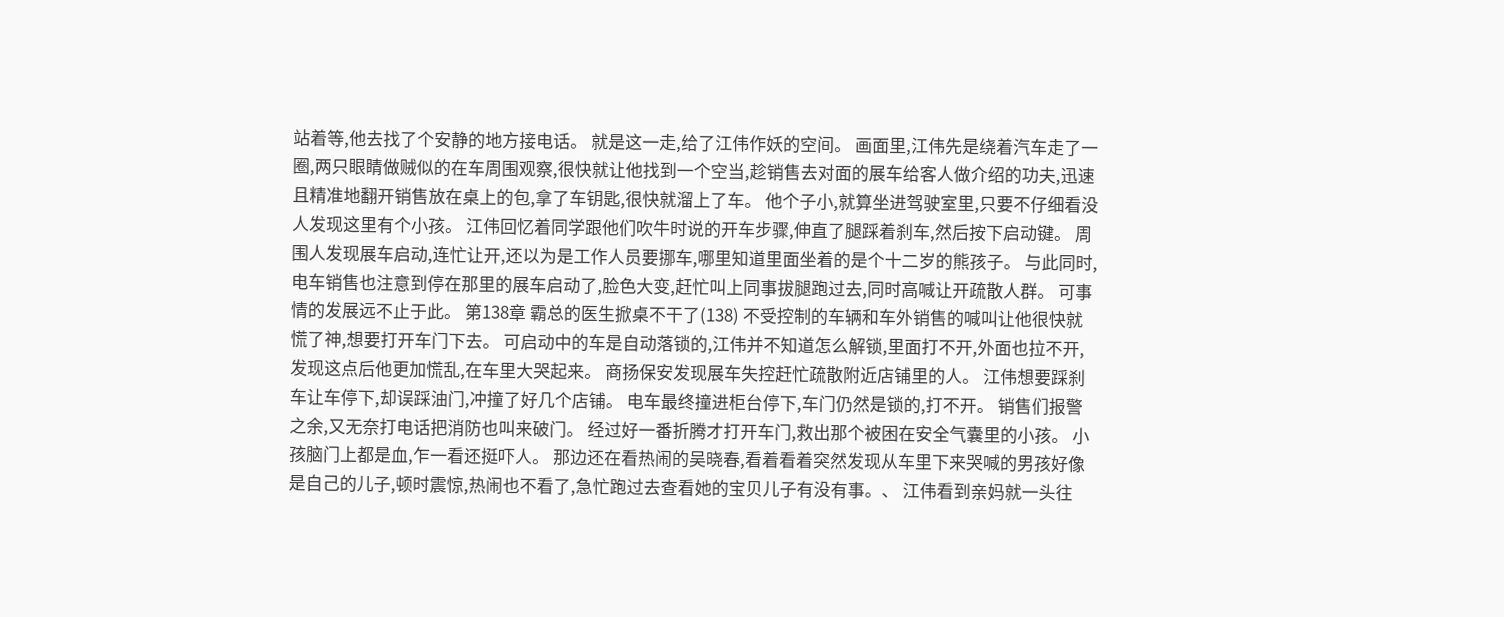站着等,他去找了个安静的地方接电话。 就是这一走,给了江伟作妖的空间。 画面里,江伟先是绕着汽车走了一圈,两只眼睛做贼似的在车周围观察,很快就让他找到一个空当,趁销售去对面的展车给客人做介绍的功夫,迅速且精准地翻开销售放在桌上的包,拿了车钥匙,很快就溜上了车。 他个子小,就算坐进驾驶室里,只要不仔细看没人发现这里有个小孩。 江伟回忆着同学跟他们吹牛时说的开车步骤,伸直了腿踩着刹车,然后按下启动键。 周围人发现展车启动,连忙让开,还以为是工作人员要挪车,哪里知道里面坐着的是个十二岁的熊孩子。 与此同时,电车销售也注意到停在那里的展车启动了,脸色大变,赶忙叫上同事拔腿跑过去,同时高喊让开疏散人群。 可事情的发展远不止于此。 第138章 霸总的医生掀桌不干了(138) 不受控制的车辆和车外销售的喊叫让他很快就慌了神,想要打开车门下去。 可启动中的车是自动落锁的,江伟并不知道怎么解锁,里面打不开,外面也拉不开,发现这点后他更加慌乱,在车里大哭起来。 商扬保安发现展车失控赶忙疏散附近店铺里的人。 江伟想要踩刹车让车停下,却误踩油门,冲撞了好几个店铺。 电车最终撞进柜台停下,车门仍然是锁的,打不开。 销售们报警之余,又无奈打电话把消防也叫来破门。 经过好一番折腾才打开车门,救出那个被困在安全气囊里的小孩。 小孩脑门上都是血,乍一看还挺吓人。 那边还在看热闹的吴晓春,看着看着突然发现从车里下来哭喊的男孩好像是自己的儿子,顿时震惊,热闹也不看了,急忙跑过去查看她的宝贝儿子有没有事。、 江伟看到亲妈就一头往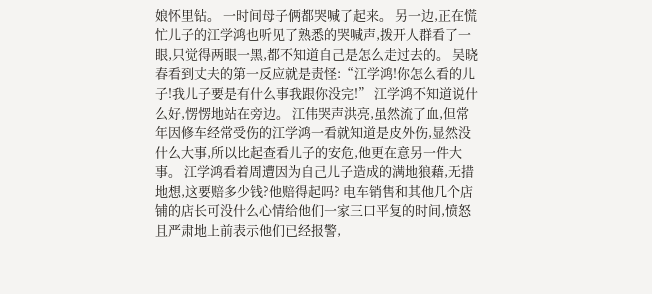娘怀里钻。 一时间母子俩都哭喊了起来。 另一边,正在慌忙儿子的江学鸿也听见了熟悉的哭喊声,拨开人群看了一眼,只觉得两眼一黑,都不知道自己是怎么走过去的。 吴晓春看到丈夫的第一反应就是责怪:“江学鸿!你怎么看的儿子!我儿子要是有什么事我跟你没完!” 江学鸿不知道说什么好,愣愣地站在旁边。 江伟哭声洪亮,虽然流了血,但常年因修车经常受伤的江学鸿一看就知道是皮外伤,显然没什么大事,所以比起查看儿子的安危,他更在意另一件大事。 江学鸿看着周遭因为自己儿子造成的满地狼藉,无措地想,这要赔多少钱?他赔得起吗? 电车销售和其他几个店铺的店长可没什么心情给他们一家三口平复的时间,愤怒且严肃地上前表示他们已经报警,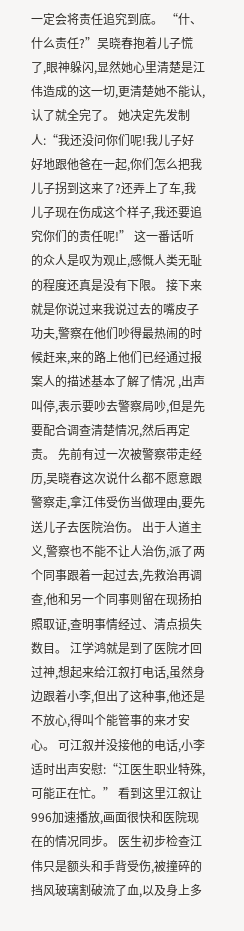一定会将责任追究到底。 “什、什么责任?”吴晓春抱着儿子慌了,眼神躲闪,显然她心里清楚是江伟造成的这一切,更清楚她不能认,认了就全完了。 她决定先发制人:“我还没问你们呢!我儿子好好地跟他爸在一起,你们怎么把我儿子拐到这来了?还弄上了车,我儿子现在伤成这个样子,我还要追究你们的责任呢!” 这一番话听的众人是叹为观止,感慨人类无耻的程度还真是没有下限。 接下来就是你说过来我说过去的嘴皮子功夫,警察在他们吵得最热闹的时候赶来,来的路上他们已经通过报案人的描述基本了解了情况 ,出声叫停,表示要吵去警察局吵,但是先要配合调查清楚情况,然后再定责。 先前有过一次被警察带走经历,吴晓春这次说什么都不愿意跟警察走,拿江伟受伤当做理由,要先送儿子去医院治伤。 出于人道主义,警察也不能不让人治伤,派了两个同事跟着一起过去,先救治再调查,他和另一个同事则留在现扬拍照取证,查明事情经过、清点损失数目。 江学鸿就是到了医院才回过神,想起来给江叙打电话,虽然身边跟着小李,但出了这种事,他还是不放心,得叫个能管事的来才安心。 可江叙并没接他的电话,小李适时出声安慰:“江医生职业特殊,可能正在忙。” 看到这里江叙让996加速播放,画面很快和医院现在的情况同步。 医生初步检查江伟只是额头和手背受伤,被撞碎的挡风玻璃割破流了血,以及身上多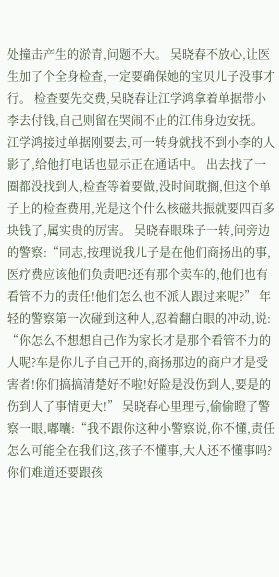处撞击产生的淤青,问题不大。 吴晓春不放心,让医生加了个全身检查,一定要确保她的宝贝儿子没事才行。 检查要先交费,吴晓春让江学鸿拿着单据带小李去付钱,自己则留在哭闹不止的江伟身边安抚。 江学鸿接过单据刚要去,可一转身就找不到小李的人影了,给他打电话也显示正在通话中。 出去找了一圈都没找到人,检查等着要做,没时间耽搁,但这个单子上的检查费用,光是这个什么核磁共振就要四百多块钱了,属实贵的厉害。 吴晓春眼珠子一转,问旁边的警察:“同志,按理说我儿子是在他们商扬出的事,医疗费应该他们负责吧?还有那个卖车的,他们也有看管不力的责任!他们怎么也不派人跟过来呢?” 年轻的警察第一次碰到这种人,忍着翻白眼的冲动,说: “你怎么不想想自己作为家长才是那个看管不力的人呢?车是你儿子自己开的,商扬那边的商户才是受害者!你们搞搞清楚好不啦!好险是没伤到人,要是的伤到人了事情更大!” 吴晓春心里理亏,偷偷瞪了警察一眼,嘟囔:“我不跟你这种小警察说,你不懂,责任怎么可能全在我们这,孩子不懂事,大人还不懂事吗?你们难道还要跟孩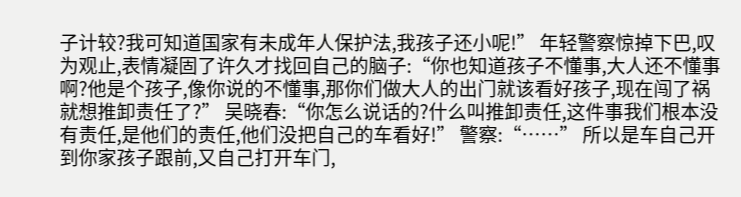子计较?我可知道国家有未成年人保护法,我孩子还小呢!” 年轻警察惊掉下巴,叹为观止,表情凝固了许久才找回自己的脑子:“你也知道孩子不懂事,大人还不懂事啊?他是个孩子,像你说的不懂事,那你们做大人的出门就该看好孩子,现在闯了祸就想推卸责任了?” 吴晓春:“你怎么说话的?什么叫推卸责任,这件事我们根本没有责任,是他们的责任,他们没把自己的车看好!” 警察:“……” 所以是车自己开到你家孩子跟前,又自己打开车门,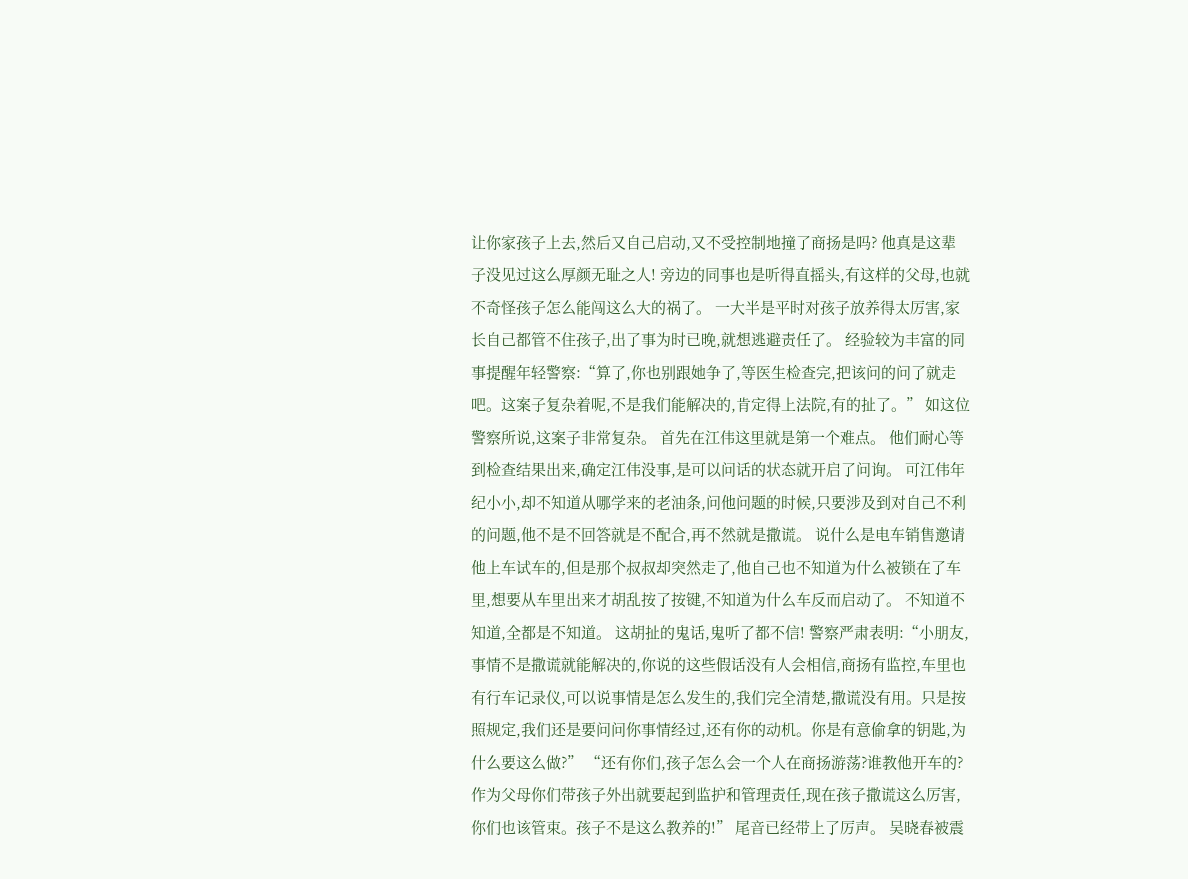让你家孩子上去,然后又自己启动,又不受控制地撞了商扬是吗? 他真是这辈子没见过这么厚颜无耻之人! 旁边的同事也是听得直摇头,有这样的父母,也就不奇怪孩子怎么能闯这么大的祸了。 一大半是平时对孩子放养得太厉害,家长自己都管不住孩子,出了事为时已晚,就想逃避责任了。 经验较为丰富的同事提醒年轻警察:“算了,你也别跟她争了,等医生检查完,把该问的问了就走吧。这案子复杂着呢,不是我们能解决的,肯定得上法院,有的扯了。” 如这位警察所说,这案子非常复杂。 首先在江伟这里就是第一个难点。 他们耐心等到检查结果出来,确定江伟没事,是可以问话的状态就开启了问询。 可江伟年纪小小,却不知道从哪学来的老油条,问他问题的时候,只要涉及到对自己不利的问题,他不是不回答就是不配合,再不然就是撒谎。 说什么是电车销售邀请他上车试车的,但是那个叔叔却突然走了,他自己也不知道为什么被锁在了车里,想要从车里出来才胡乱按了按键,不知道为什么车反而启动了。 不知道不知道,全都是不知道。 这胡扯的鬼话,鬼听了都不信! 警察严肃表明:“小朋友,事情不是撒谎就能解决的,你说的这些假话没有人会相信,商扬有监控,车里也有行车记录仪,可以说事情是怎么发生的,我们完全清楚,撒谎没有用。只是按照规定,我们还是要问问你事情经过,还有你的动机。你是有意偷拿的钥匙,为什么要这么做?” “还有你们,孩子怎么会一个人在商扬游荡?谁教他开车的?作为父母你们带孩子外出就要起到监护和管理责任,现在孩子撒谎这么厉害,你们也该管束。孩子不是这么教养的!” 尾音已经带上了厉声。 吴晓春被震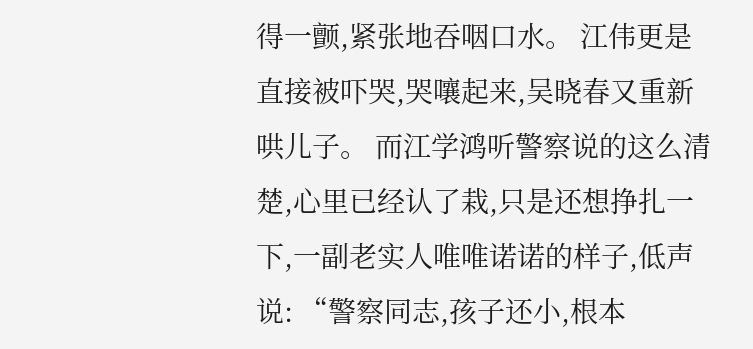得一颤,紧张地吞咽口水。 江伟更是直接被吓哭,哭嚷起来,吴晓春又重新哄儿子。 而江学鸿听警察说的这么清楚,心里已经认了栽,只是还想挣扎一下,一副老实人唯唯诺诺的样子,低声说: “警察同志,孩子还小,根本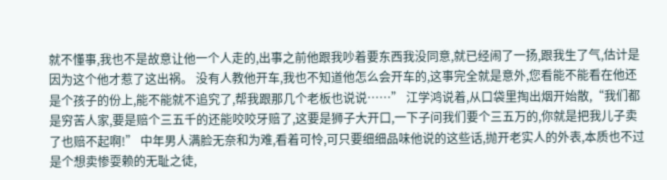就不懂事,我也不是故意让他一个人走的,出事之前他跟我吵着要东西我没同意,就已经闹了一扬,跟我生了气,估计是因为这个他才惹了这出祸。 没有人教他开车,我也不知道他怎么会开车的,这事完全就是意外,您看能不能看在他还是个孩子的份上,能不能就不追究了,帮我跟那几个老板也说说……” 江学鸿说着,从口袋里掏出烟开始散,“我们都是穷苦人家,要是赔个三五千的还能咬咬牙赔了,这要是狮子大开口,一下子问我们要个三五万的,你就是把我儿子卖了也赔不起啊!” 中年男人满脸无奈和为难,看着可怜,可只要细细品味他说的这些话,抛开老实人的外表,本质也不过是个想卖惨耍赖的无耻之徒,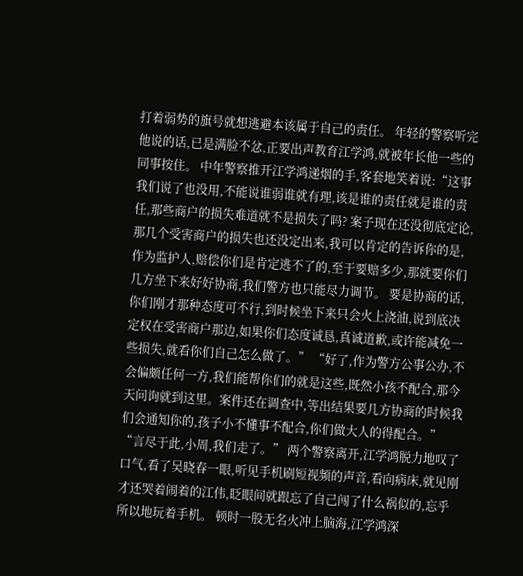打着弱势的旗号就想逃避本该属于自己的责任。 年轻的警察听完他说的话,已是满脸不忿,正要出声教育江学鸿,就被年长他一些的同事按住。 中年警察推开江学鸿递烟的手,客套地笑着说:“这事我们说了也没用,不能说谁弱谁就有理,该是谁的责任就是谁的责任,那些商户的损失难道就不是损失了吗? 案子现在还没彻底定论,那几个受害商户的损失也还没定出来,我可以肯定的告诉你的是,作为监护人,赔偿你们是肯定逃不了的,至于要赔多少,那就要你们几方坐下来好好协商,我们警方也只能尽力调节。 要是协商的话,你们刚才那种态度可不行,到时候坐下来只会火上浇油,说到底决定权在受害商户那边,如果你们态度诚恳,真诚道歉,或许能减免一些损失,就看你们自己怎么做了。” “好了,作为警方公事公办,不会偏颇任何一方,我们能帮你们的就是这些,既然小孩不配合,那今天问询就到这里。案件还在调查中,等出结果要几方协商的时候我们会通知你的,孩子小不懂事不配合,你们做大人的得配合。” “言尽于此,小周,我们走了。” 两个警察离开,江学鸿脱力地叹了口气,看了吴晓春一眼,听见手机刷短视频的声音,看向病床,就见刚才还哭着闹着的江伟,眨眼间就跟忘了自己闯了什么祸似的,忘乎所以地玩着手机。 顿时一股无名火冲上脑海,江学鸿深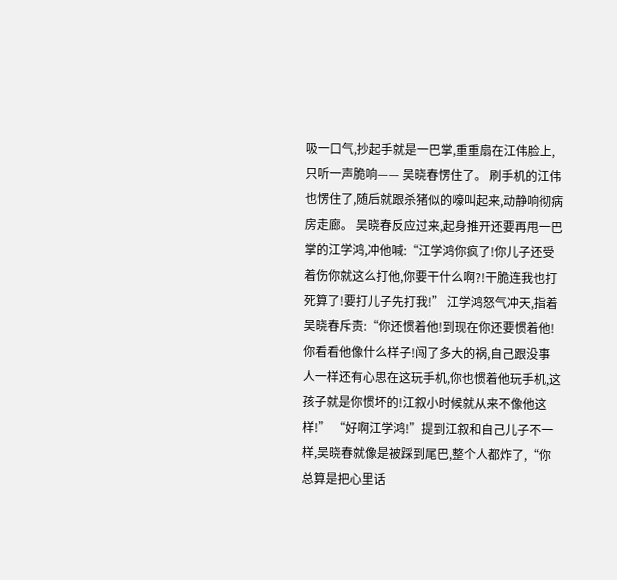吸一口气,抄起手就是一巴掌,重重扇在江伟脸上,只听一声脆响—— 吴晓春愣住了。 刷手机的江伟也愣住了,随后就跟杀猪似的嚎叫起来,动静响彻病房走廊。 吴晓春反应过来,起身推开还要再甩一巴掌的江学鸿,冲他喊:“江学鸿你疯了!你儿子还受着伤你就这么打他,你要干什么啊?!干脆连我也打死算了!要打儿子先打我!” 江学鸿怒气冲天,指着吴晓春斥责:“你还惯着他!到现在你还要惯着他!你看看他像什么样子!闯了多大的祸,自己跟没事人一样还有心思在这玩手机,你也惯着他玩手机,这孩子就是你惯坏的!江叙小时候就从来不像他这样!” “好啊江学鸿!”提到江叙和自己儿子不一样,吴晓春就像是被踩到尾巴,整个人都炸了,“你总算是把心里话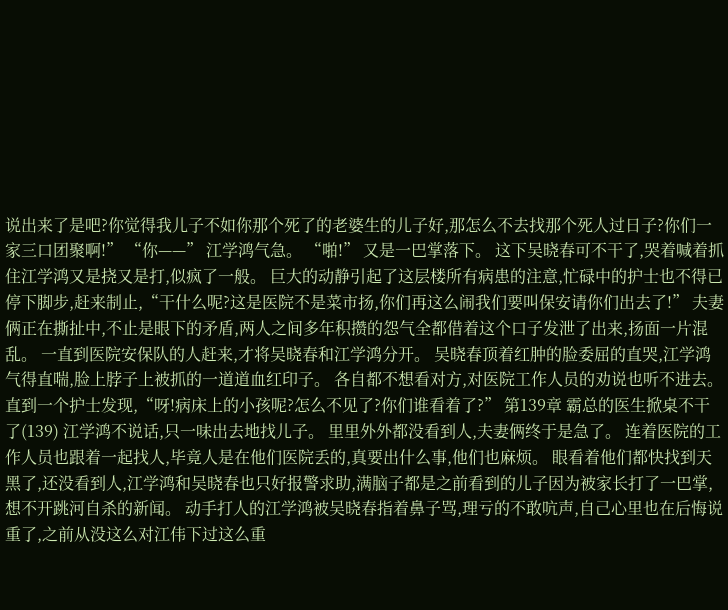说出来了是吧?你觉得我儿子不如你那个死了的老婆生的儿子好,那怎么不去找那个死人过日子?你们一家三口团聚啊!” “你——” 江学鸿气急。 “啪!” 又是一巴掌落下。 这下吴晓春可不干了,哭着喊着抓住江学鸿又是挠又是打,似疯了一般。 巨大的动静引起了这层楼所有病患的注意,忙碌中的护士也不得已停下脚步,赶来制止,“干什么呢?这是医院不是菜市扬,你们再这么闹我们要叫保安请你们出去了!” 夫妻俩正在撕扯中,不止是眼下的矛盾,两人之间多年积攒的怨气全都借着这个口子发泄了出来,扬面一片混乱。 一直到医院安保队的人赶来,才将吴晓春和江学鸿分开。 吴晓春顶着红肿的脸委屈的直哭,江学鸿气得直喘,脸上脖子上被抓的一道道血红印子。 各自都不想看对方,对医院工作人员的劝说也听不进去。 直到一个护士发现,“呀!病床上的小孩呢?怎么不见了?你们谁看着了?” 第139章 霸总的医生掀桌不干了(139) 江学鸿不说话,只一味出去地找儿子。 里里外外都没看到人,夫妻俩终于是急了。 连着医院的工作人员也跟着一起找人,毕竟人是在他们医院丢的,真要出什么事,他们也麻烦。 眼看着他们都快找到天黑了,还没看到人,江学鸿和吴晓春也只好报警求助,满脑子都是之前看到的儿子因为被家长打了一巴掌,想不开跳河自杀的新闻。 动手打人的江学鸿被吴晓春指着鼻子骂,理亏的不敢吭声,自己心里也在后悔说重了,之前从没这么对江伟下过这么重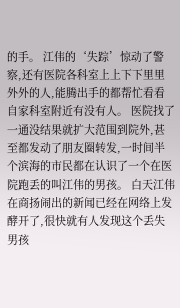的手。 江伟的‘失踪’惊动了警察,还有医院各科室上上下下里里外外的人,能腾出手的都帮忙看看自家科室附近有没有人。 医院找了一通没结果就扩大范围到院外,甚至都发动了朋友圈转发,一时间半个滨海的市民都在认识了一个在医院跑丢的叫江伟的男孩。 白天江伟在商扬闹出的新闻已经在网络上发酵开了,很快就有人发现这个丢失男孩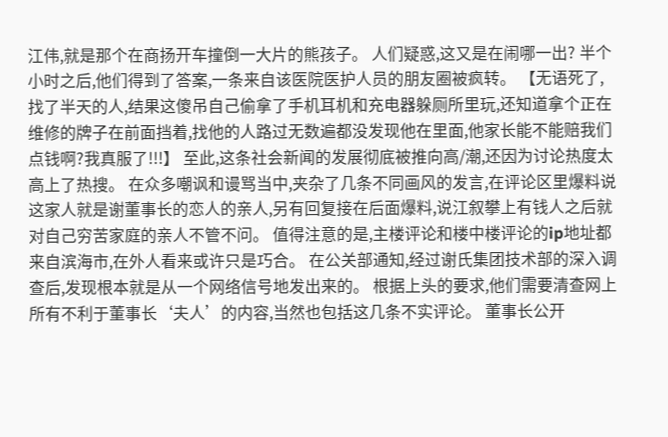江伟,就是那个在商扬开车撞倒一大片的熊孩子。 人们疑惑,这又是在闹哪一出? 半个小时之后,他们得到了答案,一条来自该医院医护人员的朋友圈被疯转。 【无语死了,找了半天的人,结果这傻吊自己偷拿了手机耳机和充电器躲厕所里玩,还知道拿个正在维修的牌子在前面挡着,找他的人路过无数遍都没发现他在里面,他家长能不能赔我们点钱啊?我真服了!!!】 至此,这条社会新闻的发展彻底被推向高/潮,还因为讨论热度太高上了热搜。 在众多嘲讽和谩骂当中,夹杂了几条不同画风的发言,在评论区里爆料说这家人就是谢董事长的恋人的亲人,另有回复接在后面爆料,说江叙攀上有钱人之后就对自己穷苦家庭的亲人不管不问。 值得注意的是,主楼评论和楼中楼评论的ip地址都来自滨海市,在外人看来或许只是巧合。 在公关部通知,经过谢氏集团技术部的深入调查后,发现根本就是从一个网络信号地发出来的。 根据上头的要求,他们需要清查网上所有不利于董事长‘夫人’的内容,当然也包括这几条不实评论。 董事长公开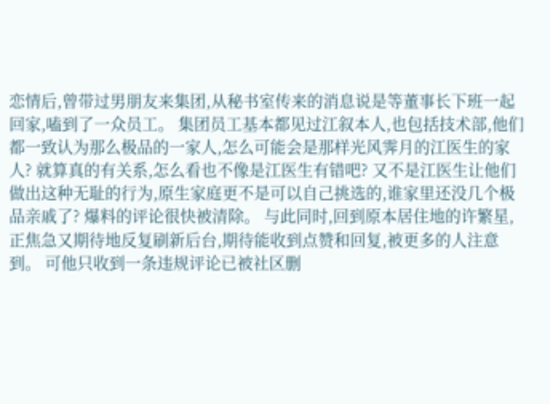恋情后,曾带过男朋友来集团,从秘书室传来的消息说是等董事长下班一起回家,嗑到了一众员工。 集团员工基本都见过江叙本人,也包括技术部,他们都一致认为那么极品的一家人,怎么可能会是那样光风霁月的江医生的家人? 就算真的有关系,怎么看也不像是江医生有错吧? 又不是江医生让他们做出这种无耻的行为,原生家庭更不是可以自己挑选的,谁家里还没几个极品亲戚了? 爆料的评论很快被清除。 与此同时,回到原本居住地的许繁星,正焦急又期待地反复刷新后台,期待能收到点赞和回复,被更多的人注意到。 可他只收到一条违规评论已被社区删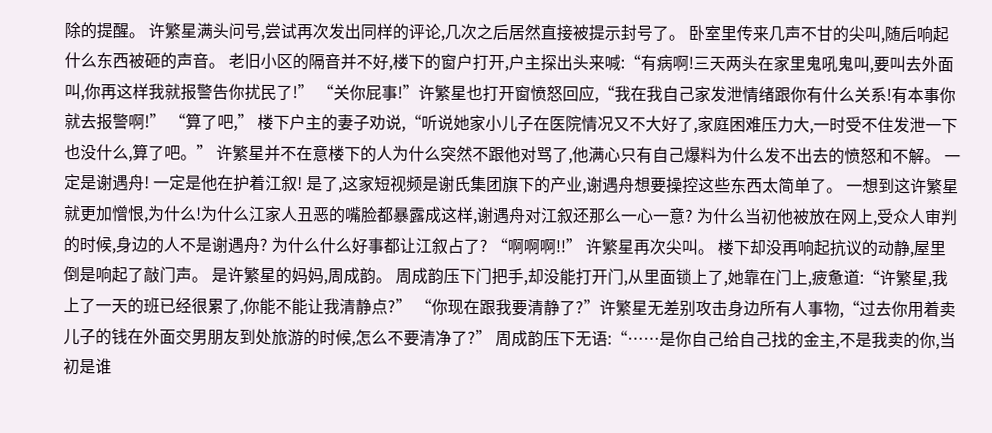除的提醒。 许繁星满头问号,尝试再次发出同样的评论,几次之后居然直接被提示封号了。 卧室里传来几声不甘的尖叫,随后响起什么东西被砸的声音。 老旧小区的隔音并不好,楼下的窗户打开,户主探出头来喊:“有病啊!三天两头在家里鬼吼鬼叫,要叫去外面叫,你再这样我就报警告你扰民了!” “关你屁事!”许繁星也打开窗愤怒回应,“我在我自己家发泄情绪跟你有什么关系!有本事你就去报警啊!” “算了吧,” 楼下户主的妻子劝说,“听说她家小儿子在医院情况又不大好了,家庭困难压力大,一时受不住发泄一下也没什么,算了吧。” 许繁星并不在意楼下的人为什么突然不跟他对骂了,他满心只有自己爆料为什么发不出去的愤怒和不解。 一定是谢遇舟! 一定是他在护着江叙! 是了,这家短视频是谢氏集团旗下的产业,谢遇舟想要操控这些东西太简单了。 一想到这许繁星就更加憎恨,为什么!为什么江家人丑恶的嘴脸都暴露成这样,谢遇舟对江叙还那么一心一意? 为什么当初他被放在网上,受众人审判的时候,身边的人不是谢遇舟? 为什么什么好事都让江叙占了? “啊啊啊!!” 许繁星再次尖叫。 楼下却没再响起抗议的动静,屋里倒是响起了敲门声。 是许繁星的妈妈,周成韵。 周成韵压下门把手,却没能打开门,从里面锁上了,她靠在门上,疲惫道:“许繁星,我上了一天的班已经很累了,你能不能让我清静点?” “你现在跟我要清静了?”许繁星无差别攻击身边所有人事物,“过去你用着卖儿子的钱在外面交男朋友到处旅游的时候,怎么不要清净了?” 周成韵压下无语:“……是你自己给自己找的金主,不是我卖的你,当初是谁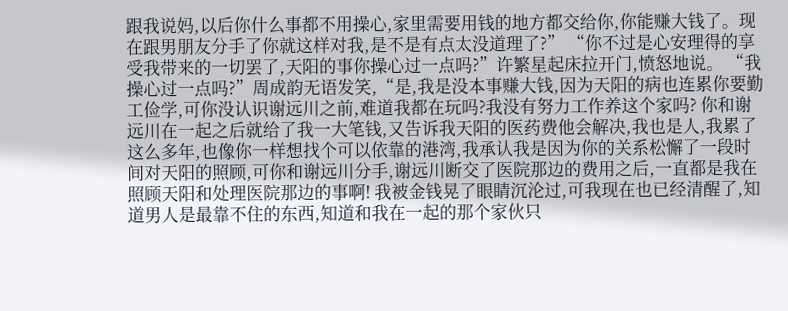跟我说妈,以后你什么事都不用操心,家里需要用钱的地方都交给你,你能赚大钱了。现在跟男朋友分手了你就这样对我,是不是有点太没道理了?” “你不过是心安理得的享受我带来的一切罢了,天阳的事你操心过一点吗?”许繁星起床拉开门,愤怒地说。 “我操心过一点吗?”周成韵无语发笑,“是,我是没本事赚大钱,因为天阳的病也连累你要勤工俭学,可你没认识谢远川之前,难道我都在玩吗?我没有努力工作养这个家吗? 你和谢远川在一起之后就给了我一大笔钱,又告诉我天阳的医药费他会解决,我也是人,我累了这么多年,也像你一样想找个可以依靠的港湾,我承认我是因为你的关系松懈了一段时间对天阳的照顾,可你和谢远川分手,谢远川断交了医院那边的费用之后,一直都是我在照顾天阳和处理医院那边的事啊! 我被金钱晃了眼睛沉沦过,可我现在也已经清醒了,知道男人是最靠不住的东西,知道和我在一起的那个家伙只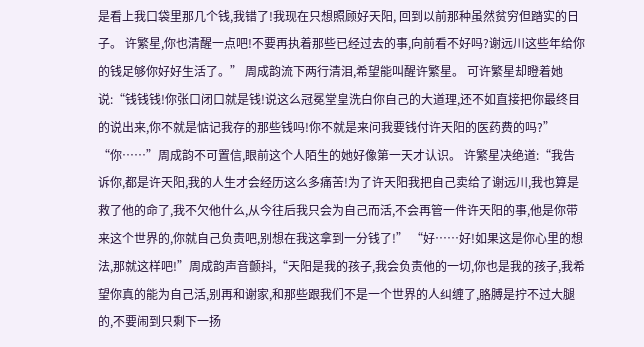是看上我口袋里那几个钱,我错了!我现在只想照顾好天阳, 回到以前那种虽然贫穷但踏实的日子。 许繁星,你也清醒一点吧!不要再执着那些已经过去的事,向前看不好吗?谢远川这些年给你的钱足够你好好生活了。” 周成韵流下两行清泪,希望能叫醒许繁星。 可许繁星却瞪着她说:“钱钱钱!你张口闭口就是钱!说这么冠冕堂皇洗白你自己的大道理,还不如直接把你最终目的说出来,你不就是惦记我存的那些钱吗!你不就是来问我要钱付许天阳的医药费的吗?” “你……”周成韵不可置信,眼前这个人陌生的她好像第一天才认识。 许繁星决绝道:“我告诉你,都是许天阳,我的人生才会经历这么多痛苦!为了许天阳我把自己卖给了谢远川,我也算是救了他的命了,我不欠他什么,从今往后我只会为自己而活,不会再管一件许天阳的事,他是你带来这个世界的,你就自己负责吧,别想在我这拿到一分钱了!” “好……好!如果这是你心里的想法,那就这样吧!”周成韵声音颤抖,“天阳是我的孩子,我会负责他的一切,你也是我的孩子,我希望你真的能为自己活,别再和谢家,和那些跟我们不是一个世界的人纠缠了,胳膊是拧不过大腿的,不要闹到只剩下一扬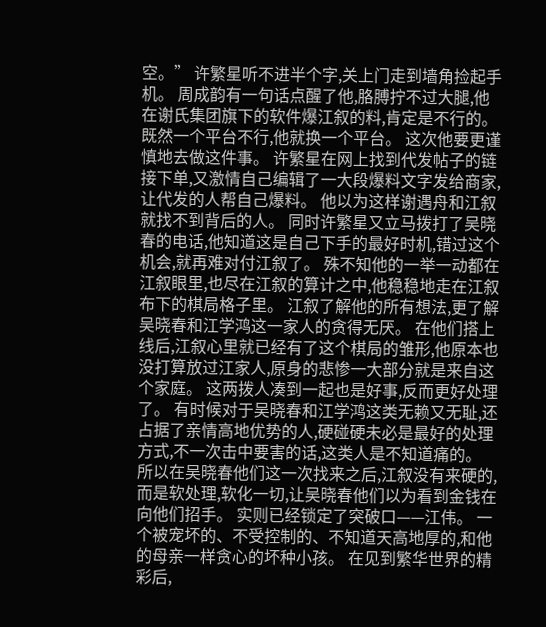空。” 许繁星听不进半个字,关上门走到墙角捡起手机。 周成韵有一句话点醒了他,胳膊拧不过大腿,他在谢氏集团旗下的软件爆江叙的料,肯定是不行的。 既然一个平台不行,他就换一个平台。 这次他要更谨慎地去做这件事。 许繁星在网上找到代发帖子的链接下单,又激情自己编辑了一大段爆料文字发给商家,让代发的人帮自己爆料。 他以为这样谢遇舟和江叙就找不到背后的人。 同时许繁星又立马拨打了吴晓春的电话,他知道这是自己下手的最好时机,错过这个机会,就再难对付江叙了。 殊不知他的一举一动都在江叙眼里,也尽在江叙的算计之中,他稳稳地走在江叙布下的棋局格子里。 江叙了解他的所有想法,更了解吴晓春和江学鸿这一家人的贪得无厌。 在他们搭上线后,江叙心里就已经有了这个棋局的雏形,他原本也没打算放过江家人,原身的悲惨一大部分就是来自这个家庭。 这两拨人凑到一起也是好事,反而更好处理了。 有时候对于吴晓春和江学鸿这类无赖又无耻,还占据了亲情高地优势的人,硬碰硬未必是最好的处理方式,不一次击中要害的话,这类人是不知道痛的。 所以在吴晓春他们这一次找来之后,江叙没有来硬的,而是软处理,软化一切,让吴晓春他们以为看到金钱在向他们招手。 实则已经锁定了突破口——江伟。 一个被宠坏的、不受控制的、不知道天高地厚的,和他的母亲一样贪心的坏种小孩。 在见到繁华世界的精彩后,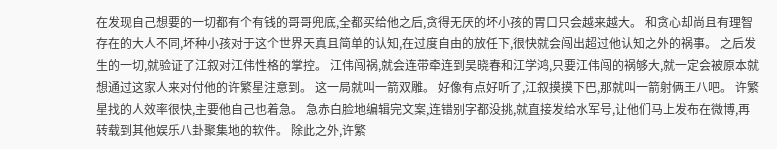在发现自己想要的一切都有个有钱的哥哥兜底,全都买给他之后,贪得无厌的坏小孩的胃口只会越来越大。 和贪心却尚且有理智存在的大人不同,坏种小孩对于这个世界天真且简单的认知,在过度自由的放任下,很快就会闯出超过他认知之外的祸事。 之后发生的一切,就验证了江叙对江伟性格的掌控。 江伟闯祸,就会连带牵连到吴晓春和江学鸿,只要江伟闯的祸够大,就一定会被原本就想通过这家人来对付他的许繁星注意到。 这一局就叫一箭双雕。 好像有点好听了,江叙摸摸下巴,那就叫一箭射俩王八吧。 许繁星找的人效率很快,主要他自己也着急。 急赤白脸地编辑完文案,连错别字都没挑,就直接发给水军号,让他们马上发布在微博,再转载到其他娱乐八卦聚集地的软件。 除此之外,许繁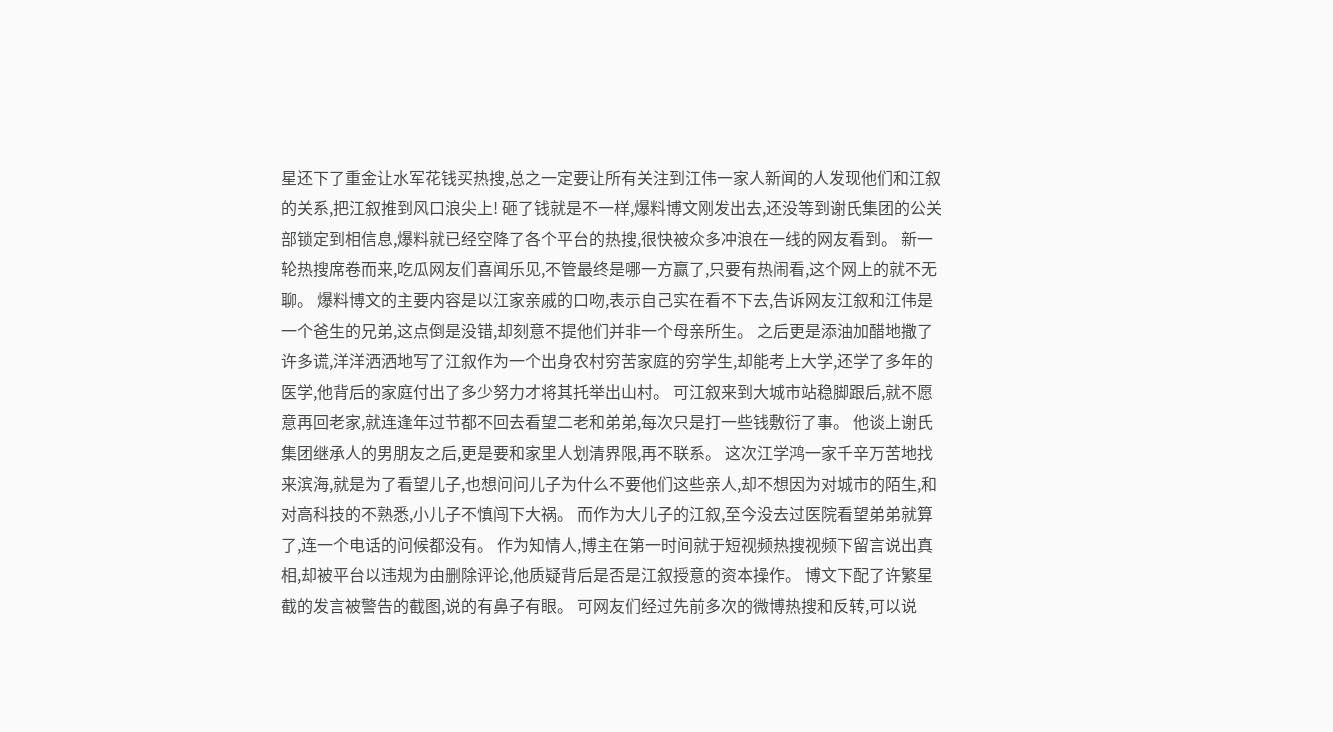星还下了重金让水军花钱买热搜,总之一定要让所有关注到江伟一家人新闻的人发现他们和江叙的关系,把江叙推到风口浪尖上! 砸了钱就是不一样,爆料博文刚发出去,还没等到谢氏集团的公关部锁定到相信息,爆料就已经空降了各个平台的热搜,很快被众多冲浪在一线的网友看到。 新一轮热搜席卷而来,吃瓜网友们喜闻乐见,不管最终是哪一方赢了,只要有热闹看,这个网上的就不无聊。 爆料博文的主要内容是以江家亲戚的口吻,表示自己实在看不下去,告诉网友江叙和江伟是一个爸生的兄弟,这点倒是没错,却刻意不提他们并非一个母亲所生。 之后更是添油加醋地撒了许多谎,洋洋洒洒地写了江叙作为一个出身农村穷苦家庭的穷学生,却能考上大学,还学了多年的医学,他背后的家庭付出了多少努力才将其托举出山村。 可江叙来到大城市站稳脚跟后,就不愿意再回老家,就连逢年过节都不回去看望二老和弟弟,每次只是打一些钱敷衍了事。 他谈上谢氏集团继承人的男朋友之后,更是要和家里人划清界限,再不联系。 这次江学鸿一家千辛万苦地找来滨海,就是为了看望儿子,也想问问儿子为什么不要他们这些亲人,却不想因为对城市的陌生,和对高科技的不熟悉,小儿子不慎闯下大祸。 而作为大儿子的江叙,至今没去过医院看望弟弟就算了,连一个电话的问候都没有。 作为知情人,博主在第一时间就于短视频热搜视频下留言说出真相,却被平台以违规为由删除评论,他质疑背后是否是江叙授意的资本操作。 博文下配了许繁星截的发言被警告的截图,说的有鼻子有眼。 可网友们经过先前多次的微博热搜和反转,可以说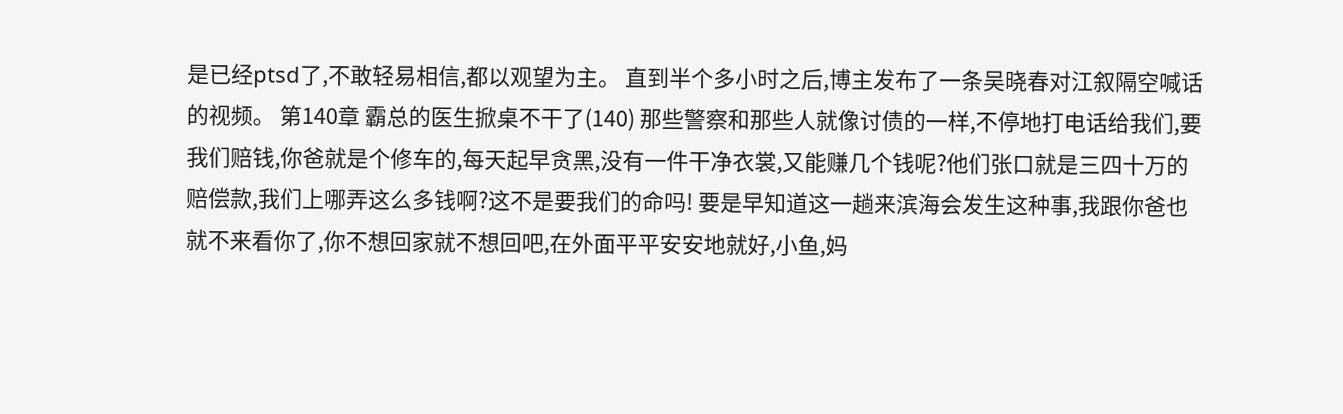是已经ptsd了,不敢轻易相信,都以观望为主。 直到半个多小时之后,博主发布了一条吴晓春对江叙隔空喊话的视频。 第140章 霸总的医生掀桌不干了(140) 那些警察和那些人就像讨债的一样,不停地打电话给我们,要我们赔钱,你爸就是个修车的,每天起早贪黑,没有一件干净衣裳,又能赚几个钱呢?他们张口就是三四十万的赔偿款,我们上哪弄这么多钱啊?这不是要我们的命吗! 要是早知道这一趟来滨海会发生这种事,我跟你爸也就不来看你了,你不想回家就不想回吧,在外面平平安安地就好,小鱼,妈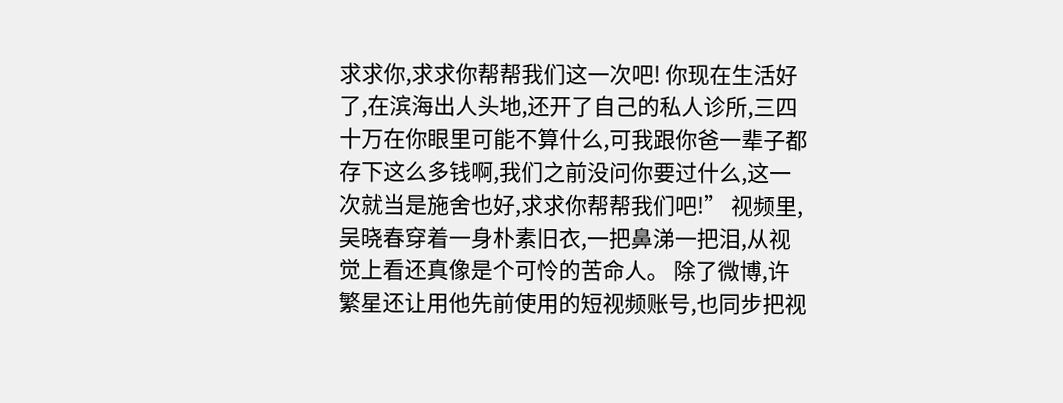求求你,求求你帮帮我们这一次吧! 你现在生活好了,在滨海出人头地,还开了自己的私人诊所,三四十万在你眼里可能不算什么,可我跟你爸一辈子都存下这么多钱啊,我们之前没问你要过什么,这一次就当是施舍也好,求求你帮帮我们吧!” 视频里,吴晓春穿着一身朴素旧衣,一把鼻涕一把泪,从视觉上看还真像是个可怜的苦命人。 除了微博,许繁星还让用他先前使用的短视频账号,也同步把视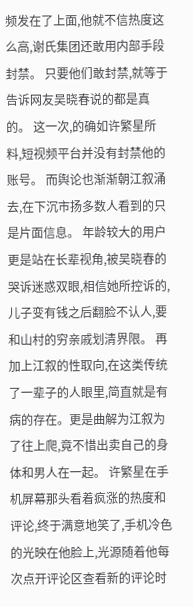频发在了上面,他就不信热度这么高,谢氏集团还敢用内部手段封禁。 只要他们敢封禁,就等于告诉网友吴晓春说的都是真的。 这一次,的确如许繁星所料,短视频平台并没有封禁他的账号。 而舆论也渐渐朝江叙涌去,在下沉市扬多数人看到的只是片面信息。 年龄较大的用户更是站在长辈视角,被吴晓春的哭诉迷惑双眼,相信她所控诉的,儿子变有钱之后翻脸不认人,要和山村的穷亲戚划清界限。 再加上江叙的性取向,在这类传统了一辈子的人眼里,简直就是有病的存在。更是曲解为江叙为了往上爬,竟不惜出卖自己的身体和男人在一起。 许繁星在手机屏幕那头看着疯涨的热度和评论,终于满意地笑了,手机冷色的光映在他脸上,光源随着他每次点开评论区查看新的评论时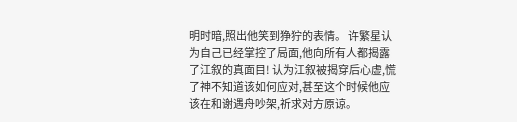明时暗,照出他笑到狰狞的表情。 许繁星认为自己已经掌控了局面,他向所有人都揭露了江叙的真面目! 认为江叙被揭穿后心虚,慌了神不知道该如何应对,甚至这个时候他应该在和谢遇舟吵架,祈求对方原谅。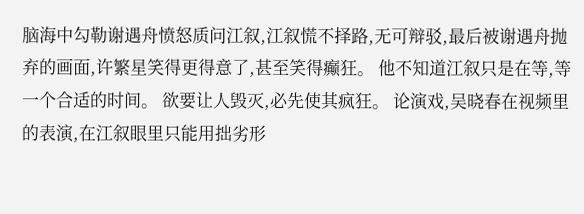脑海中勾勒谢遇舟愤怒质问江叙,江叙慌不择路,无可辩驳,最后被谢遇舟抛弃的画面,许繁星笑得更得意了,甚至笑得癫狂。 他不知道江叙只是在等,等一个合适的时间。 欲要让人毁灭,必先使其疯狂。 论演戏,吴晓春在视频里的表演,在江叙眼里只能用拙劣形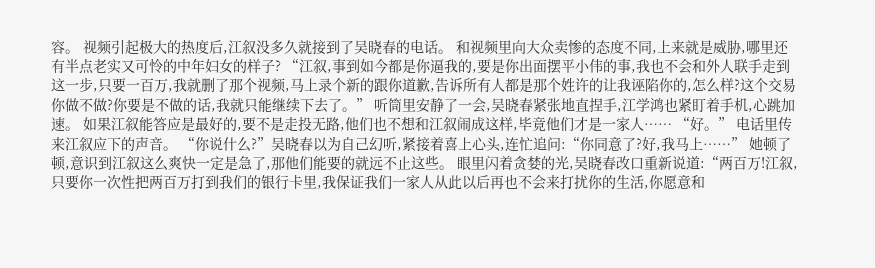容。 视频引起极大的热度后,江叙没多久就接到了吴晓春的电话。 和视频里向大众卖惨的态度不同,上来就是威胁,哪里还有半点老实又可怜的中年妇女的样子? “江叙,事到如今都是你逼我的,要是你出面摆平小伟的事,我也不会和外人联手走到这一步,只要一百万,我就删了那个视频,马上录个新的跟你道歉,告诉所有人都是那个姓许的让我诬陷你的,怎么样?这个交易你做不做?你要是不做的话,我就只能继续下去了。” 听筒里安静了一会,吴晓春紧张地直捏手,江学鸿也紧盯着手机,心跳加速。 如果江叙能答应是最好的,要不是走投无路,他们也不想和江叙闹成这样,毕竟他们才是一家人…… “好。” 电话里传来江叙应下的声音。 “你说什么?”吴晓春以为自己幻听,紧接着喜上心头,连忙追问:“你同意了?好,我马上……” 她顿了顿,意识到江叙这么爽快一定是急了,那他们能要的就远不止这些。 眼里闪着贪婪的光,吴晓春改口重新说道:“两百万!江叙,只要你一次性把两百万打到我们的银行卡里,我保证我们一家人从此以后再也不会来打扰你的生活,你愿意和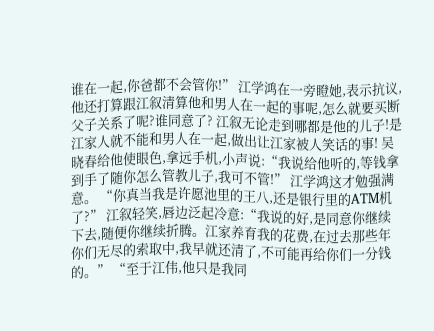谁在一起,你爸都不会管你!” 江学鸿在一旁瞪她,表示抗议,他还打算跟江叙清算他和男人在一起的事呢,怎么就要买断父子关系了呢?谁同意了? 江叙无论走到哪都是他的儿子!是江家人就不能和男人在一起,做出让江家被人笑话的事! 吴晓春给他使眼色,拿远手机,小声说:“我说给他听的,等钱拿到手了随你怎么管教儿子,我可不管!” 江学鸿这才勉强满意。 “你真当我是许愿池里的王八,还是银行里的ATM机了?” 江叙轻笑,唇边泛起冷意:“我说的好,是同意你继续下去,随便你继续折腾。江家养育我的花费,在过去那些年你们无尽的索取中,我早就还清了,不可能再给你们一分钱的。” “至于江伟,他只是我同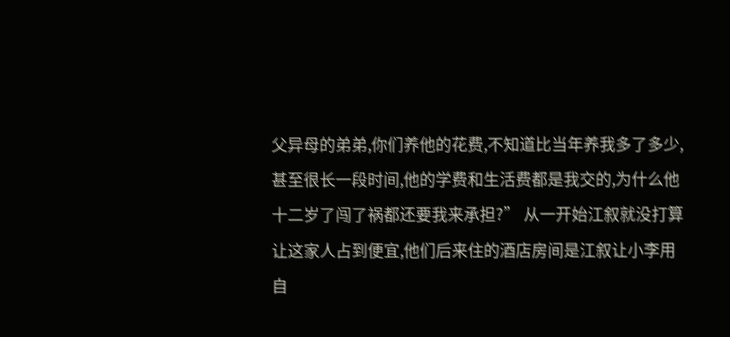父异母的弟弟,你们养他的花费,不知道比当年养我多了多少,甚至很长一段时间,他的学费和生活费都是我交的,为什么他十二岁了闯了祸都还要我来承担?” 从一开始江叙就没打算让这家人占到便宜,他们后来住的酒店房间是江叙让小李用自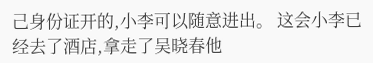己身份证开的,小李可以随意进出。 这会小李已经去了酒店,拿走了吴晓春他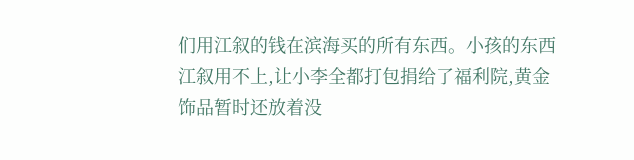们用江叙的钱在滨海买的所有东西。小孩的东西江叙用不上,让小李全都打包捐给了福利院,黄金饰品暂时还放着没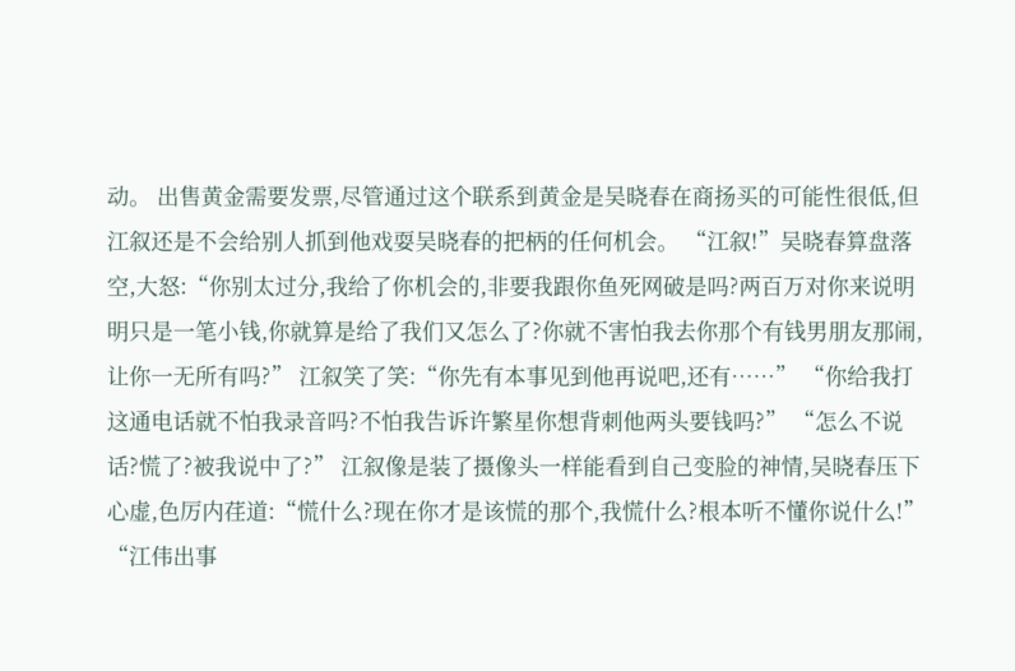动。 出售黄金需要发票,尽管通过这个联系到黄金是吴晓春在商扬买的可能性很低,但江叙还是不会给别人抓到他戏耍吴晓春的把柄的任何机会。 “江叙!”吴晓春算盘落空,大怒:“你别太过分,我给了你机会的,非要我跟你鱼死网破是吗?两百万对你来说明明只是一笔小钱,你就算是给了我们又怎么了?你就不害怕我去你那个有钱男朋友那闹,让你一无所有吗?” 江叙笑了笑:“你先有本事见到他再说吧,还有……” “你给我打这通电话就不怕我录音吗?不怕我告诉许繁星你想背刺他两头要钱吗?” “怎么不说话?慌了?被我说中了?” 江叙像是装了摄像头一样能看到自己变脸的神情,吴晓春压下心虚,色厉内荏道:“慌什么?现在你才是该慌的那个,我慌什么?根本听不懂你说什么!” “江伟出事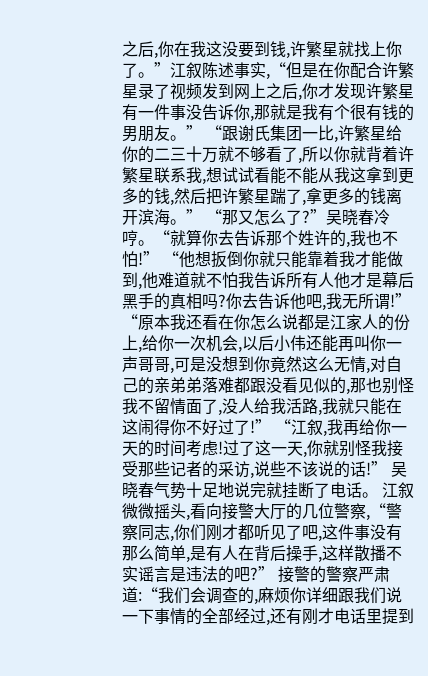之后,你在我这没要到钱,许繁星就找上你了。”江叙陈述事实,“但是在你配合许繁星录了视频发到网上之后,你才发现许繁星有一件事没告诉你,那就是我有个很有钱的男朋友。” “跟谢氏集团一比,许繁星给你的二三十万就不够看了,所以你就背着许繁星联系我,想试试看能不能从我这拿到更多的钱,然后把许繁星踹了,拿更多的钱离开滨海。” “那又怎么了?”吴晓春冷哼。“就算你去告诉那个姓许的,我也不怕!” “他想扳倒你就只能靠着我才能做到,他难道就不怕我告诉所有人他才是幕后黑手的真相吗?你去告诉他吧,我无所谓!” “原本我还看在你怎么说都是江家人的份上,给你一次机会,以后小伟还能再叫你一声哥哥,可是没想到你竟然这么无情,对自己的亲弟弟落难都跟没看见似的,那也别怪我不留情面了,没人给我活路,我就只能在这闹得你不好过了!” “江叙,我再给你一天的时间考虑!过了这一天,你就别怪我接受那些记者的采访,说些不该说的话!” 吴晓春气势十足地说完就挂断了电话。 江叙微微摇头,看向接警大厅的几位警察,“警察同志,你们刚才都听见了吧,这件事没有那么简单,是有人在背后操手,这样散播不实谣言是违法的吧?” 接警的警察严肃道:“我们会调查的,麻烦你详细跟我们说一下事情的全部经过,还有刚才电话里提到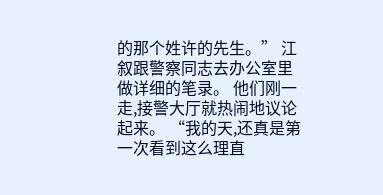的那个姓许的先生。” 江叙跟警察同志去办公室里做详细的笔录。 他们刚一走,接警大厅就热闹地议论起来。 “我的天,还真是第一次看到这么理直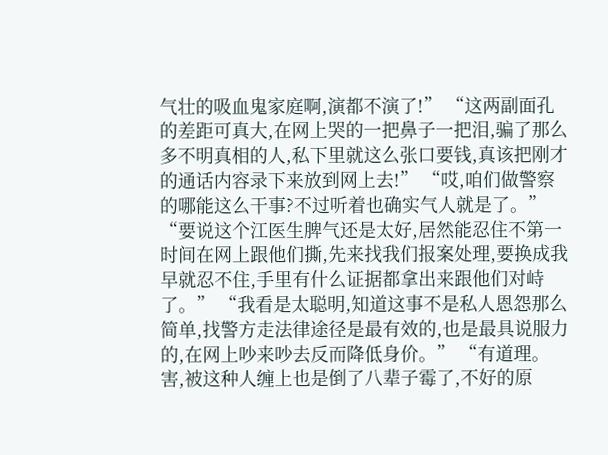气壮的吸血鬼家庭啊,演都不演了!” “这两副面孔的差距可真大,在网上哭的一把鼻子一把泪,骗了那么多不明真相的人,私下里就这么张口要钱,真该把刚才的通话内容录下来放到网上去!” “哎,咱们做警察的哪能这么干事?不过听着也确实气人就是了。” “要说这个江医生脾气还是太好,居然能忍住不第一时间在网上跟他们撕,先来找我们报案处理,要换成我早就忍不住,手里有什么证据都拿出来跟他们对峙了。” “我看是太聪明,知道这事不是私人恩怨那么简单,找警方走法律途径是最有效的,也是最具说服力的,在网上吵来吵去反而降低身价。” “有道理。害,被这种人缠上也是倒了八辈子霉了,不好的原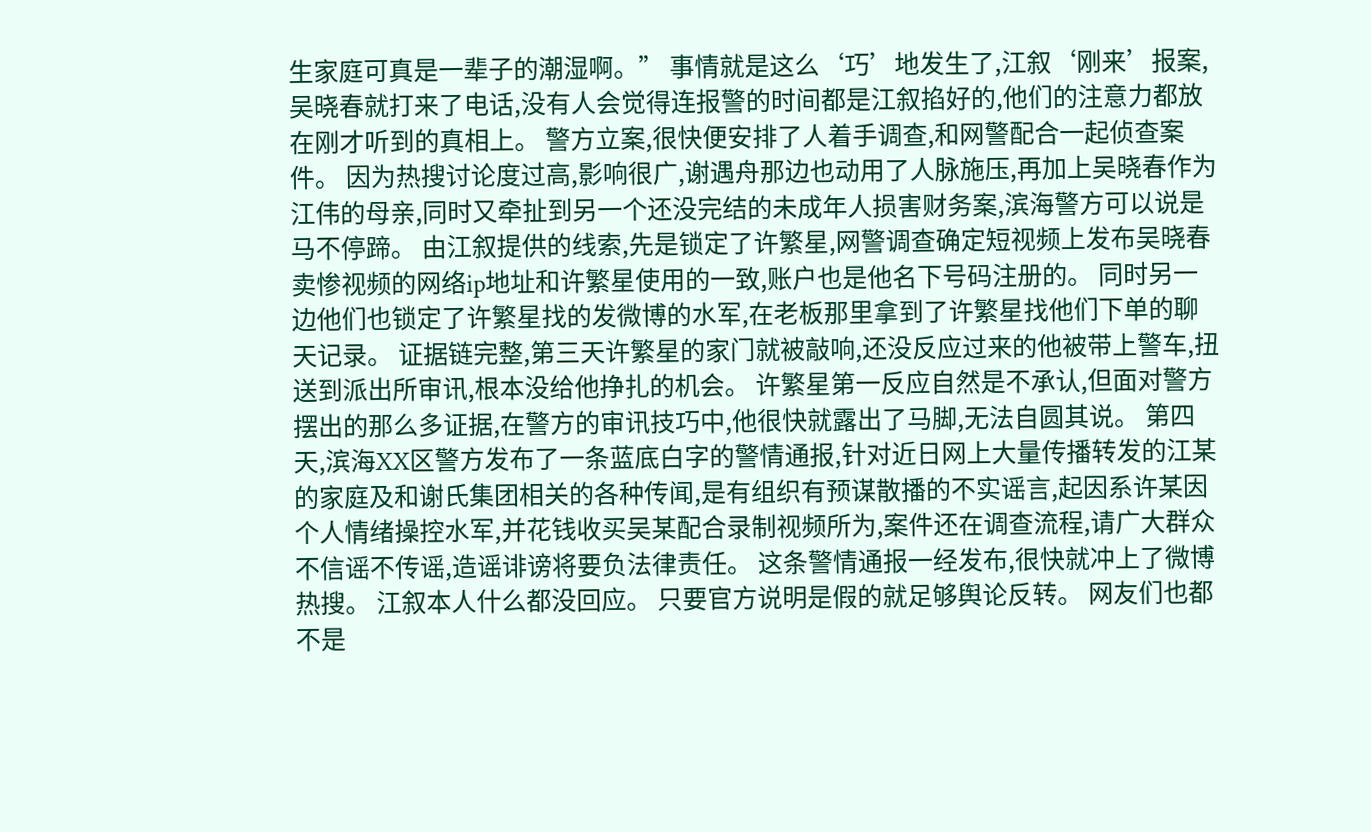生家庭可真是一辈子的潮湿啊。” 事情就是这么‘巧’地发生了,江叙‘刚来’报案,吴晓春就打来了电话,没有人会觉得连报警的时间都是江叙掐好的,他们的注意力都放在刚才听到的真相上。 警方立案,很快便安排了人着手调查,和网警配合一起侦查案件。 因为热搜讨论度过高,影响很广,谢遇舟那边也动用了人脉施压,再加上吴晓春作为江伟的母亲,同时又牵扯到另一个还没完结的未成年人损害财务案,滨海警方可以说是马不停蹄。 由江叙提供的线索,先是锁定了许繁星,网警调查确定短视频上发布吴晓春卖惨视频的网络ip地址和许繁星使用的一致,账户也是他名下号码注册的。 同时另一边他们也锁定了许繁星找的发微博的水军,在老板那里拿到了许繁星找他们下单的聊天记录。 证据链完整,第三天许繁星的家门就被敲响,还没反应过来的他被带上警车,扭送到派出所审讯,根本没给他挣扎的机会。 许繁星第一反应自然是不承认,但面对警方摆出的那么多证据,在警方的审讯技巧中,他很快就露出了马脚,无法自圆其说。 第四天,滨海XX区警方发布了一条蓝底白字的警情通报,针对近日网上大量传播转发的江某的家庭及和谢氏集团相关的各种传闻,是有组织有预谋散播的不实谣言,起因系许某因个人情绪操控水军,并花钱收买吴某配合录制视频所为,案件还在调查流程,请广大群众不信谣不传谣,造谣诽谤将要负法律责任。 这条警情通报一经发布,很快就冲上了微博热搜。 江叙本人什么都没回应。 只要官方说明是假的就足够舆论反转。 网友们也都不是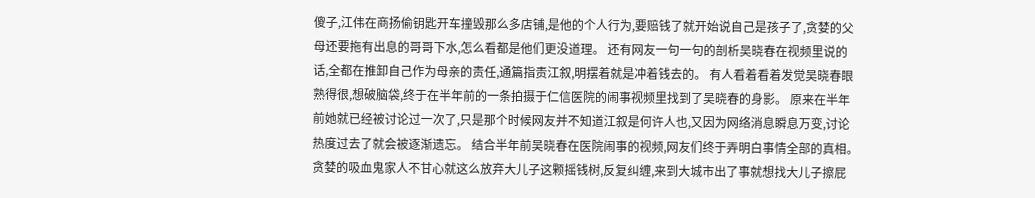傻子,江伟在商扬偷钥匙开车撞毁那么多店铺,是他的个人行为,要赔钱了就开始说自己是孩子了,贪婪的父母还要拖有出息的哥哥下水,怎么看都是他们更没道理。 还有网友一句一句的剖析吴晓春在视频里说的话,全都在推卸自己作为母亲的责任,通篇指责江叙,明摆着就是冲着钱去的。 有人看着看着发觉吴晓春眼熟得很,想破脑袋,终于在半年前的一条拍摄于仁信医院的闹事视频里找到了吴晓春的身影。 原来在半年前她就已经被讨论过一次了,只是那个时候网友并不知道江叙是何许人也,又因为网络消息瞬息万变,讨论热度过去了就会被逐渐遗忘。 结合半年前吴晓春在医院闹事的视频,网友们终于弄明白事情全部的真相。 贪婪的吸血鬼家人不甘心就这么放弃大儿子这颗摇钱树,反复纠缠,来到大城市出了事就想找大儿子擦屁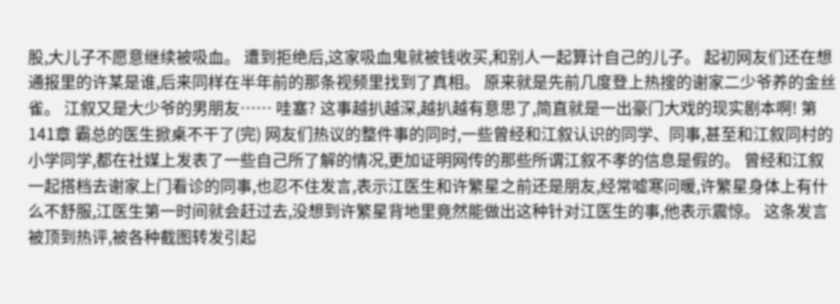股,大儿子不愿意继续被吸血。 遭到拒绝后,这家吸血鬼就被钱收买,和别人一起算计自己的儿子。 起初网友们还在想通报里的许某是谁,后来同样在半年前的那条视频里找到了真相。 原来就是先前几度登上热搜的谢家二少爷养的金丝雀。 江叙又是大少爷的男朋友…… 哇塞? 这事越扒越深,越扒越有意思了,简直就是一出豪门大戏的现实剧本啊! 第141章 霸总的医生掀桌不干了(完) 网友们热议的整件事的同时,一些曾经和江叙认识的同学、同事,甚至和江叙同村的小学同学,都在社媒上发表了一些自己所了解的情况,更加证明网传的那些所谓江叙不孝的信息是假的。 曾经和江叙一起搭档去谢家上门看诊的同事,也忍不住发言,表示江医生和许繁星之前还是朋友,经常嘘寒问暖,许繁星身体上有什么不舒服,江医生第一时间就会赶过去,没想到许繁星背地里竟然能做出这种针对江医生的事,他表示震惊。 这条发言被顶到热评,被各种截图转发引起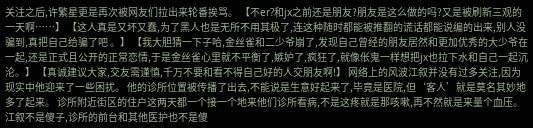关注之后,许繁星更是再次被网友们拉出来轮番挨骂。 【不er?和jx之前还是朋友?朋友是这么做的吗?又是被刷新三观的一天啊……】 【这人真是又坏又蠢,为了黑人也是无所不用其极了,连这种随时都能被推翻的谎话都能说编的出来,别人没骗到,真把自己给骗了吧 。】 【我大胆猜一下子哈,金丝雀和二少爷崩了,发现自己曾经的朋友居然和更加优秀的大少爷在一起,还是正式且公开的正常恋情,于是金丝雀心里就不平衡了,嫉妒了,疯狂了,就像伥鬼一样想把jx也拉下水和自己一起沉沦。】 【真诚建议大家,交友需谨慎,千万不要和看不得自己好的人交朋友啊!】 网络上的风波江叙并没有过多关注,因为现实中他迎来了一些困扰。 他的诊所位置被传播了出去,不能说是生意好起来了,毕竟是医院,但‘客人’就是莫名其妙地多了起来。 诊所附近街区的住户这两天都一个接一个地来他们诊所看病,不是这疼就是那咳嗽,再不然就是来量个血压。 江叙不是傻子,诊所的前台和其他医护也不是傻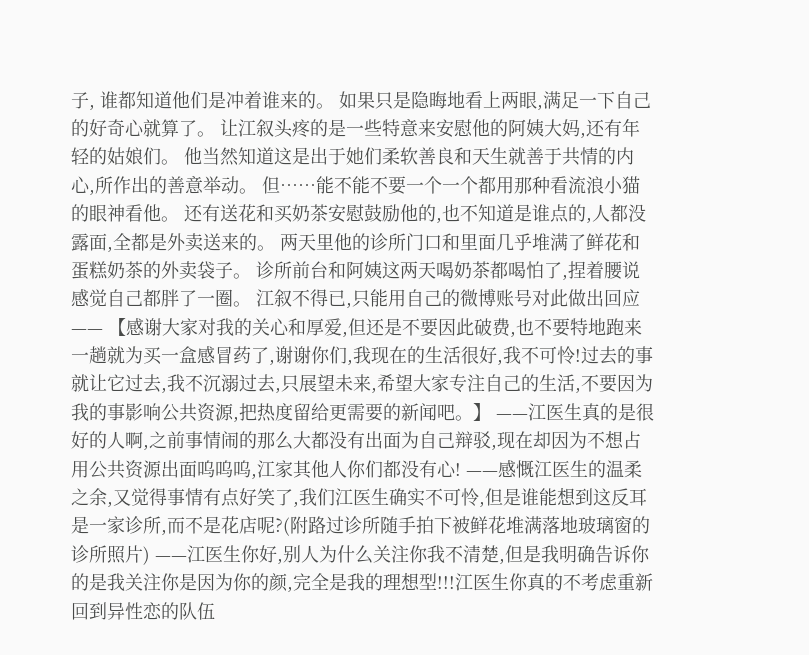子, 谁都知道他们是冲着谁来的。 如果只是隐晦地看上两眼,满足一下自己的好奇心就算了。 让江叙头疼的是一些特意来安慰他的阿姨大妈,还有年轻的姑娘们。 他当然知道这是出于她们柔软善良和天生就善于共情的内心,所作出的善意举动。 但……能不能不要一个一个都用那种看流浪小猫的眼神看他。 还有送花和买奶茶安慰鼓励他的,也不知道是谁点的,人都没露面,全都是外卖送来的。 两天里他的诊所门口和里面几乎堆满了鲜花和蛋糕奶茶的外卖袋子。 诊所前台和阿姨这两天喝奶茶都喝怕了,捏着腰说感觉自己都胖了一圈。 江叙不得已,只能用自己的微博账号对此做出回应—— 【感谢大家对我的关心和厚爱,但还是不要因此破费,也不要特地跑来一趟就为买一盒感冒药了,谢谢你们,我现在的生活很好,我不可怜!过去的事就让它过去,我不沉溺过去,只展望未来,希望大家专注自己的生活,不要因为我的事影响公共资源,把热度留给更需要的新闻吧。】 ——江医生真的是很好的人啊,之前事情闹的那么大都没有出面为自己辩驳,现在却因为不想占用公共资源出面呜呜呜,江家其他人你们都没有心! ——感慨江医生的温柔之余,又觉得事情有点好笑了,我们江医生确实不可怜,但是谁能想到这反耳是一家诊所,而不是花店呢?(附路过诊所随手拍下被鲜花堆满落地玻璃窗的诊所照片) ——江医生你好,别人为什么关注你我不清楚,但是我明确告诉你的是我关注你是因为你的颜,完全是我的理想型!!!江医生你真的不考虑重新回到异性恋的队伍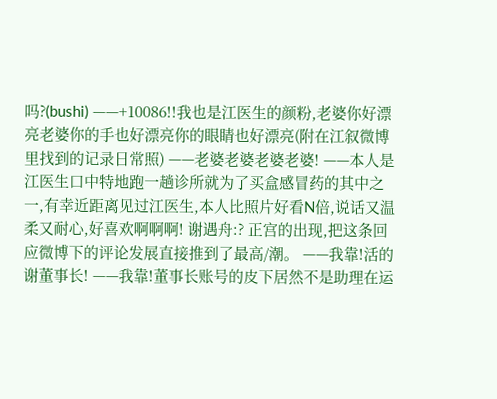吗?(bushi) ——+10086!!我也是江医生的颜粉,老婆你好漂亮老婆你的手也好漂亮你的眼睛也好漂亮(附在江叙微博里找到的记录日常照) ——老婆老婆老婆老婆! ——本人是江医生口中特地跑一趟诊所就为了买盒感冒药的其中之一,有幸近距离见过江医生,本人比照片好看N倍,说话又温柔又耐心,好喜欢啊啊啊! 谢遇舟:? 正宫的出现,把这条回应微博下的评论发展直接推到了最高/潮。 ——我靠!活的谢董事长! ——我靠!董事长账号的皮下居然不是助理在运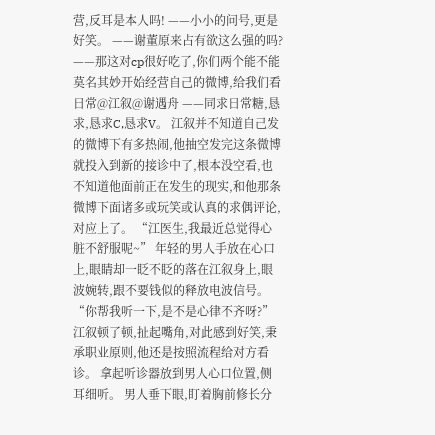营,反耳是本人吗! ——小小的问号,更是好笑。 ——谢董原来占有欲这么强的吗? ——那这对cp很好吃了,你们两个能不能莫名其妙开始经营自己的微博,给我们看日常@江叙@谢遇舟 ——同求日常糖,恳求,恳求C,恳求V。 江叙并不知道自己发的微博下有多热闹,他抽空发完这条微博就投入到新的接诊中了,根本没空看,也不知道他面前正在发生的现实,和他那条微博下面诸多或玩笑或认真的求偶评论,对应上了。 “江医生,我最近总觉得心脏不舒服呢~” 年轻的男人手放在心口上,眼睛却一眨不眨的落在江叙身上,眼波婉转,跟不要钱似的释放电波信号。 “你帮我听一下,是不是心律不齐呀?” 江叙顿了顿,扯起嘴角,对此感到好笑,秉承职业原则,他还是按照流程给对方看诊。 拿起听诊器放到男人心口位置,侧耳细听。 男人垂下眼,盯着胸前修长分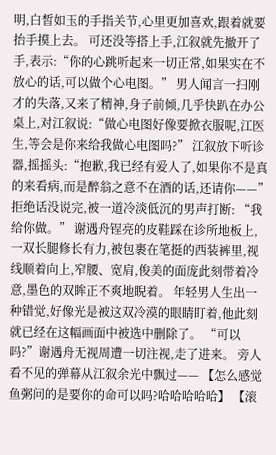明,白皙如玉的手指关节,心里更加喜欢,跟着就要抬手摸上去。 可还没等搭上手,江叙就先撤开了手,表示:“你的心跳听起来一切正常,如果实在不放心的话,可以做个心电图。” 男人闻言一扫刚才的失落,又来了精神,身子前倾,几乎快趴在办公桌上,对江叙说:“做心电图好像要掀衣服呢,江医生,等会是你来给我做心电图吗?” 江叙放下听诊器,摇摇头:“抱歉,我已经有爱人了,如果你不是真的来看病,而是醉翁之意不在酒的话,还请你——” 拒绝话没说完,被一道冷淡低沉的男声打断: “我给你做。” 谢遇舟锃亮的皮鞋踩在诊所地板上,一双长腿修长有力,被包裹在笔挺的西装裤里,视线顺着向上,窄腰、宽肩,俊美的面庞此刻带着冷意,墨色的双眸正不爽地睨着。 年轻男人生出一种错觉,好像光是被这双冷漠的眼睛盯着,他此刻就已经在这幅画面中被选中删除了。 “可以吗?”谢遇舟无视周遭一切注视,走了进来。 旁人看不见的弹幕从江叙余光中飘过—— 【怎么感觉鱼粥问的是要你的命可以吗?哈哈哈哈哈】 【滚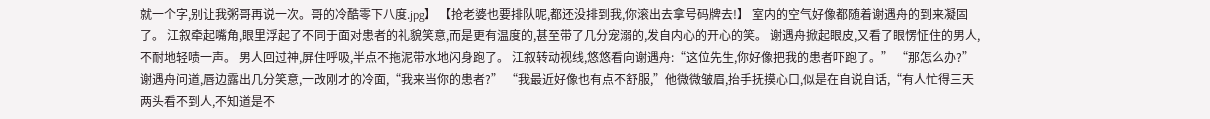就一个字,别让我粥哥再说一次。哥的冷酷零下八度.jpg】 【抢老婆也要排队呢,都还没排到我,你滚出去拿号码牌去!】 室内的空气好像都随着谢遇舟的到来凝固了。 江叙牵起嘴角,眼里浮起了不同于面对患者的礼貌笑意,而是更有温度的,甚至带了几分宠溺的,发自内心的开心的笑。 谢遇舟掀起眼皮,又看了眼愣怔住的男人,不耐地轻啧一声。 男人回过神,屏住呼吸,半点不拖泥带水地闪身跑了。 江叙转动视线,悠悠看向谢遇舟:“这位先生,你好像把我的患者吓跑了。” “那怎么办?”谢遇舟问道,唇边露出几分笑意,一改刚才的冷面,“我来当你的患者?” “我最近好像也有点不舒服,”他微微皱眉,抬手抚摸心口,似是在自说自话,“有人忙得三天两头看不到人,不知道是不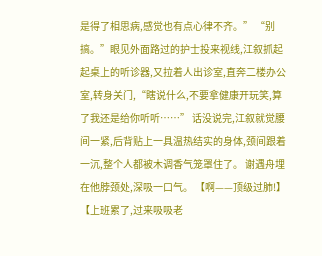是得了相思病,感觉也有点心律不齐。” “别搞。”眼见外面路过的护士投来视线,江叙抓起起桌上的听诊器,又拉着人出诊室,直奔二楼办公室,转身关门,“瞎说什么,不要拿健康开玩笑,算了我还是给你听听……” 话没说完,江叙就觉腰间一紧,后背贴上一具温热结实的身体,颈间跟着一沉,整个人都被木调香气笼罩住了。 谢遇舟埋在他脖颈处,深吸一口气。 【啊——顶级过肺!】 【上班累了,过来吸吸老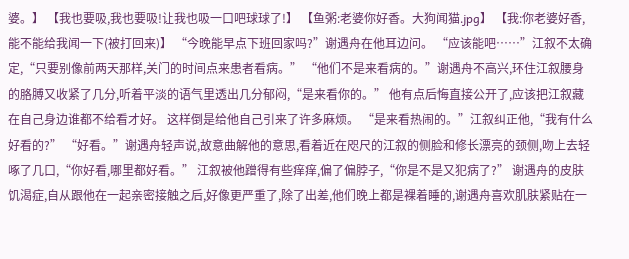婆。】 【我也要吸,我也要吸!让我也吸一口吧球球了!】 【鱼粥:老婆你好香。大狗闻猫.jpg】 【我:你老婆好香,能不能给我闻一下(被打回来)】 “今晚能早点下班回家吗?”谢遇舟在他耳边问。 “应该能吧……”江叙不太确定,“只要别像前两天那样,关门的时间点来患者看病。” “他们不是来看病的。”谢遇舟不高兴,环住江叙腰身的胳膊又收紧了几分,听着平淡的语气里透出几分郁闷,“是来看你的。” 他有点后悔直接公开了,应该把江叙藏在自己身边谁都不给看才好。 这样倒是给他自己引来了许多麻烦。 “是来看热闹的。”江叙纠正他,“我有什么好看的?” “好看。”谢遇舟轻声说,故意曲解他的意思,看着近在咫尺的江叙的侧脸和修长漂亮的颈侧,吻上去轻啄了几口,“你好看,哪里都好看。” 江叙被他蹭得有些痒痒,偏了偏脖子,“你是不是又犯病了?” 谢遇舟的皮肤饥渴症,自从跟他在一起亲密接触之后,好像更严重了,除了出差,他们晚上都是裸着睡的,谢遇舟喜欢肌肤紧贴在一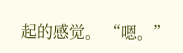起的感觉。 “嗯。”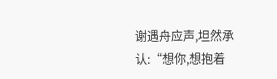谢遇舟应声,坦然承认:“想你,想抱着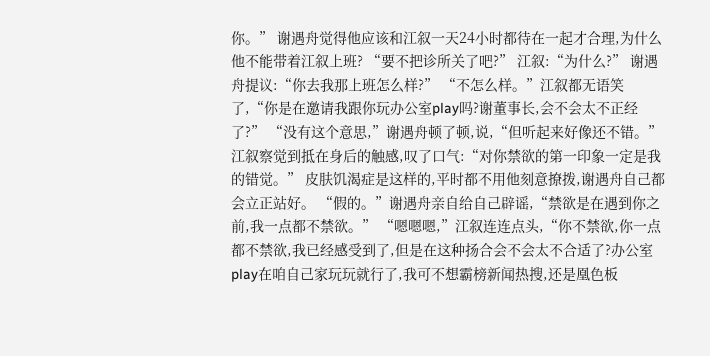你。” 谢遇舟觉得他应该和江叙一天24小时都待在一起才合理,为什么他不能带着江叙上班? “要不把诊所关了吧?” 江叙:“为什么?” 谢遇舟提议:“你去我那上班怎么样?” “不怎么样。”江叙都无语笑了,“你是在邀请我跟你玩办公室play吗?谢董事长,会不会太不正经了?” “没有这个意思,”谢遇舟顿了顿,说,“但听起来好像还不错。” 江叙察觉到抵在身后的触感,叹了口气:“对你禁欲的第一印象一定是我的错觉。” 皮肤饥渴症是这样的,平时都不用他刻意撩拨,谢遇舟自己都会立正站好。 “假的。”谢遇舟亲自给自己辟谣,“禁欲是在遇到你之前,我一点都不禁欲。” “嗯嗯嗯,”江叙连连点头,“你不禁欲,你一点都不禁欲,我已经感受到了,但是在这种扬合会不会太不合适了?办公室play在咱自己家玩玩就行了,我可不想霸榜新闻热搜,还是凰色板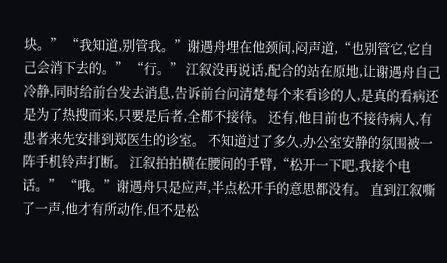块。” “我知道,别管我。”谢遇舟埋在他颈间,闷声道,“也别管它,它自己会消下去的。” “行。” 江叙没再说话,配合的站在原地,让谢遇舟自己冷静,同时给前台发去消息,告诉前台问清楚每个来看诊的人,是真的看病还是为了热搜而来,只要是后者,全都不接待。 还有,他目前也不接待病人,有患者来先安排到郑医生的诊室。 不知道过了多久,办公室安静的氛围被一阵手机铃声打断。 江叙拍拍横在腰间的手臂,“松开一下吧,我接个电话。” “哦。”谢遇舟只是应声,半点松开手的意思都没有。 直到江叙嘶了一声,他才有所动作,但不是松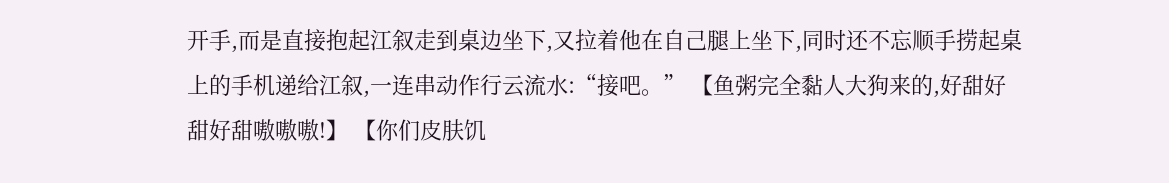开手,而是直接抱起江叙走到桌边坐下,又拉着他在自己腿上坐下,同时还不忘顺手捞起桌上的手机递给江叙,一连串动作行云流水:“接吧。” 【鱼粥完全黏人大狗来的,好甜好甜好甜嗷嗷嗷!】 【你们皮肤饥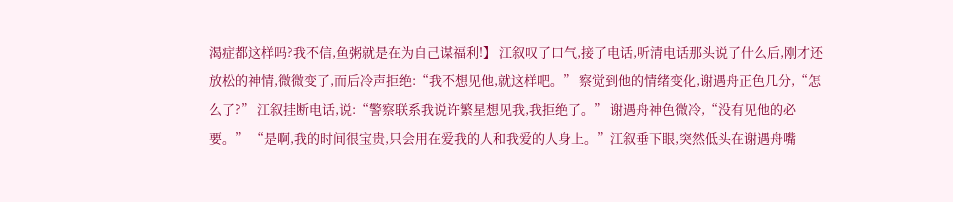渴症都这样吗?我不信,鱼粥就是在为自己谋福利!】 江叙叹了口气,接了电话,听清电话那头说了什么后,刚才还放松的神情,微微变了,而后冷声拒绝:“我不想见他,就这样吧。” 察觉到他的情绪变化,谢遇舟正色几分,“怎么了?” 江叙挂断电话,说:“警察联系我说许繁星想见我,我拒绝了。” 谢遇舟神色微冷,“没有见他的必要。” “是啊,我的时间很宝贵,只会用在爱我的人和我爱的人身上。”江叙垂下眼,突然低头在谢遇舟嘴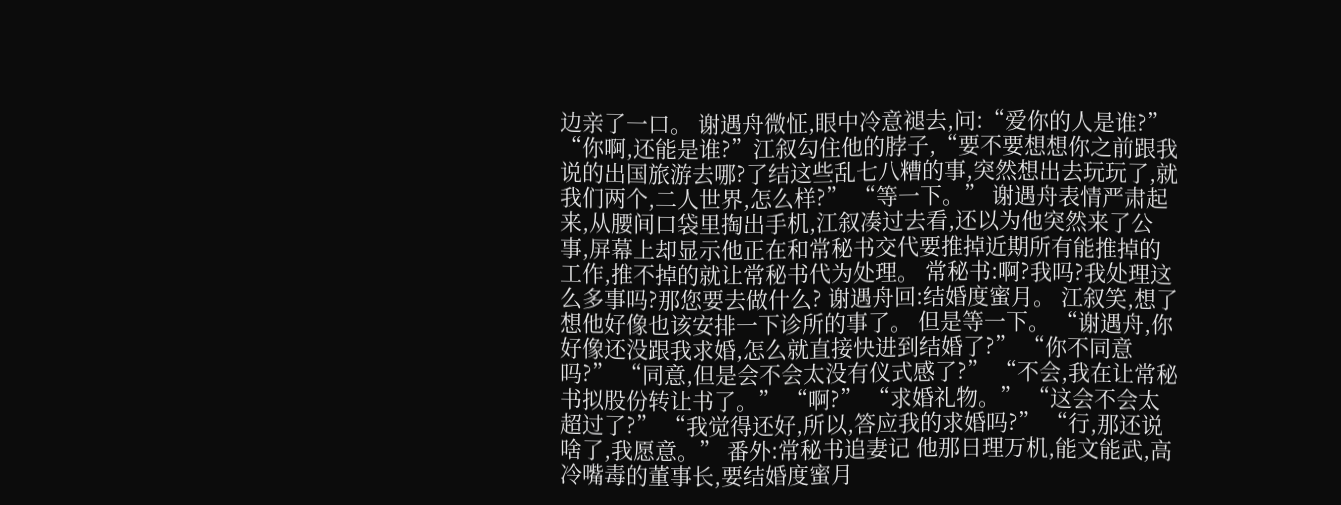边亲了一口。 谢遇舟微怔,眼中冷意褪去,问:“爱你的人是谁?” “你啊,还能是谁?”江叙勾住他的脖子,“要不要想想你之前跟我说的出国旅游去哪?了结这些乱七八糟的事,突然想出去玩玩了,就我们两个,二人世界,怎么样?” “等一下。” 谢遇舟表情严肃起来,从腰间口袋里掏出手机,江叙凑过去看,还以为他突然来了公事,屏幕上却显示他正在和常秘书交代要推掉近期所有能推掉的工作,推不掉的就让常秘书代为处理。 常秘书:啊?我吗?我处理这么多事吗?那您要去做什么? 谢遇舟回:结婚度蜜月。 江叙笑,想了想他好像也该安排一下诊所的事了。 但是等一下。 “谢遇舟,你好像还没跟我求婚,怎么就直接快进到结婚了?” “你不同意吗?” “同意,但是会不会太没有仪式感了?” “不会,我在让常秘书拟股份转让书了。” “啊?” “求婚礼物。” “这会不会太超过了?” “我觉得还好,所以,答应我的求婚吗?” “行,那还说啥了,我愿意。” 番外:常秘书追妻记 他那日理万机,能文能武,高冷嘴毒的董事长,要结婚度蜜月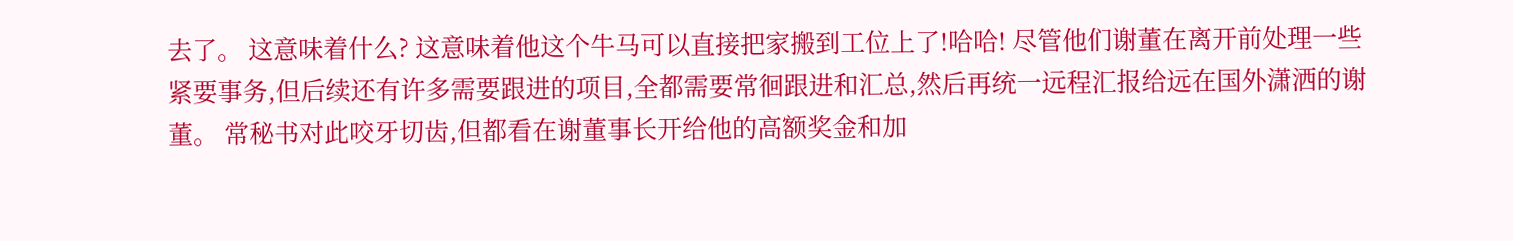去了。 这意味着什么? 这意味着他这个牛马可以直接把家搬到工位上了!哈哈! 尽管他们谢董在离开前处理一些紧要事务,但后续还有许多需要跟进的项目,全都需要常徊跟进和汇总,然后再统一远程汇报给远在国外潇洒的谢董。 常秘书对此咬牙切齿,但都看在谢董事长开给他的高额奖金和加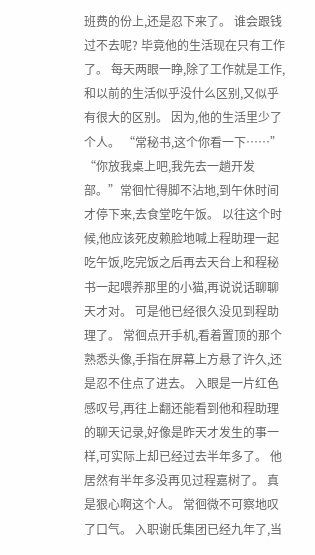班费的份上,还是忍下来了。 谁会跟钱过不去呢? 毕竟他的生活现在只有工作了。 每天两眼一睁,除了工作就是工作,和以前的生活似乎没什么区别,又似乎有很大的区别。 因为,他的生活里少了个人。 “常秘书,这个你看一下……” “你放我桌上吧,我先去一趟开发部。”常徊忙得脚不沾地,到午休时间才停下来,去食堂吃午饭。 以往这个时候,他应该死皮赖脸地喊上程助理一起吃午饭,吃完饭之后再去天台上和程秘书一起喂养那里的小猫,再说说话聊聊天才对。 可是他已经很久没见到程助理了。 常徊点开手机,看着置顶的那个熟悉头像,手指在屏幕上方悬了许久,还是忍不住点了进去。 入眼是一片红色感叹号,再往上翻还能看到他和程助理的聊天记录,好像是昨天才发生的事一样,可实际上却已经过去半年多了。 他居然有半年多没再见过程嘉树了。 真是狠心啊这个人。 常徊微不可察地叹了口气。 入职谢氏集团已经九年了,当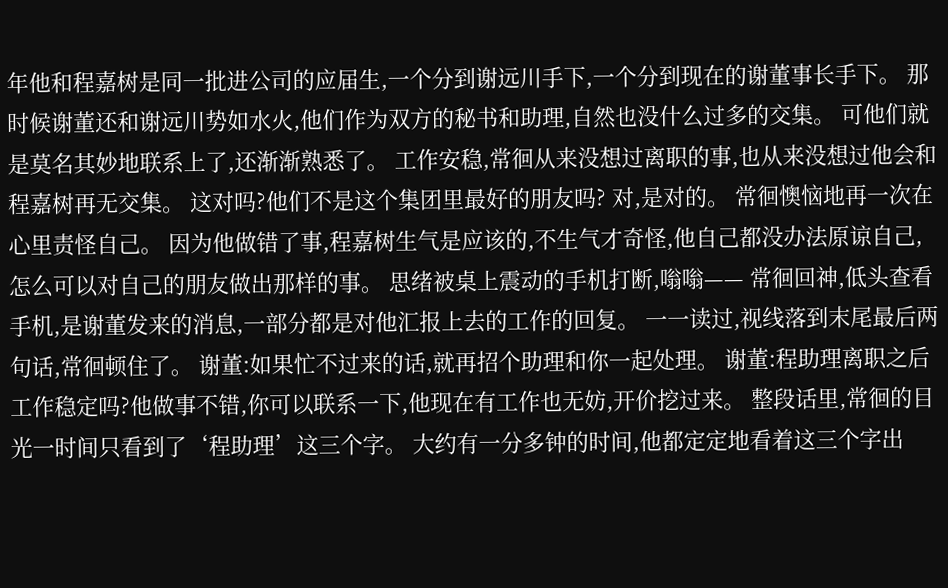年他和程嘉树是同一批进公司的应届生,一个分到谢远川手下,一个分到现在的谢董事长手下。 那时候谢董还和谢远川势如水火,他们作为双方的秘书和助理,自然也没什么过多的交集。 可他们就是莫名其妙地联系上了,还渐渐熟悉了。 工作安稳,常徊从来没想过离职的事,也从来没想过他会和程嘉树再无交集。 这对吗?他们不是这个集团里最好的朋友吗? 对,是对的。 常徊懊恼地再一次在心里责怪自己。 因为他做错了事,程嘉树生气是应该的,不生气才奇怪,他自己都没办法原谅自己,怎么可以对自己的朋友做出那样的事。 思绪被桌上震动的手机打断,嗡嗡—— 常徊回神,低头查看手机,是谢董发来的消息,一部分都是对他汇报上去的工作的回复。 一一读过,视线落到末尾最后两句话,常徊顿住了。 谢董:如果忙不过来的话,就再招个助理和你一起处理。 谢董:程助理离职之后工作稳定吗?他做事不错,你可以联系一下,他现在有工作也无妨,开价挖过来。 整段话里,常徊的目光一时间只看到了‘程助理’这三个字。 大约有一分多钟的时间,他都定定地看着这三个字出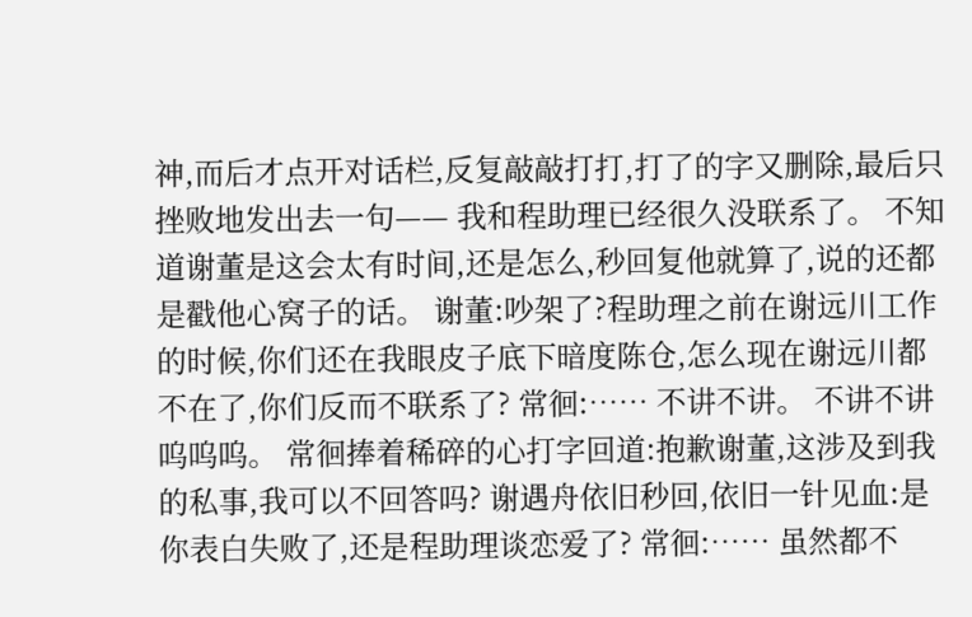神,而后才点开对话栏,反复敲敲打打,打了的字又删除,最后只挫败地发出去一句—— 我和程助理已经很久没联系了。 不知道谢董是这会太有时间,还是怎么,秒回复他就算了,说的还都是戳他心窝子的话。 谢董:吵架了?程助理之前在谢远川工作的时候,你们还在我眼皮子底下暗度陈仓,怎么现在谢远川都不在了,你们反而不联系了? 常徊:…… 不讲不讲。 不讲不讲呜呜呜。 常徊捧着稀碎的心打字回道:抱歉谢董,这涉及到我的私事,我可以不回答吗? 谢遇舟依旧秒回,依旧一针见血:是你表白失败了,还是程助理谈恋爱了? 常徊:…… 虽然都不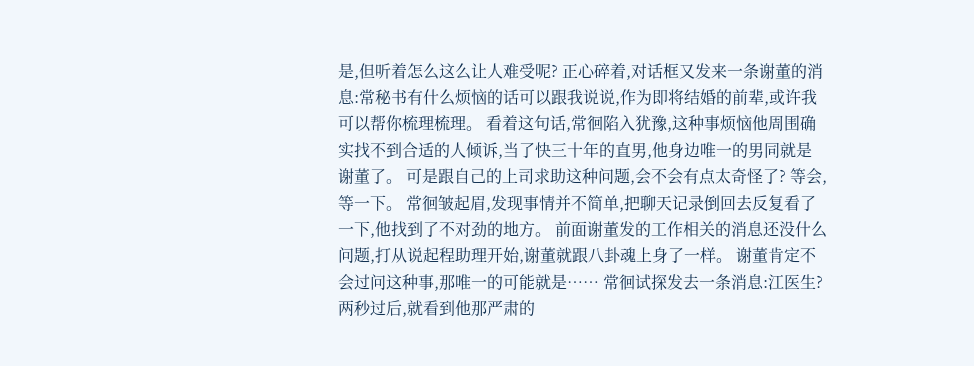是,但听着怎么这么让人难受呢? 正心碎着,对话框又发来一条谢董的消息:常秘书有什么烦恼的话可以跟我说说,作为即将结婚的前辈,或许我可以帮你梳理梳理。 看着这句话,常徊陷入犹豫,这种事烦恼他周围确实找不到合适的人倾诉,当了快三十年的直男,他身边唯一的男同就是谢董了。 可是跟自己的上司求助这种问题,会不会有点太奇怪了? 等会,等一下。 常徊皱起眉,发现事情并不简单,把聊天记录倒回去反复看了一下,他找到了不对劲的地方。 前面谢董发的工作相关的消息还没什么问题,打从说起程助理开始,谢董就跟八卦魂上身了一样。 谢董肯定不会过问这种事,那唯一的可能就是…… 常徊试探发去一条消息:江医生? 两秒过后,就看到他那严肃的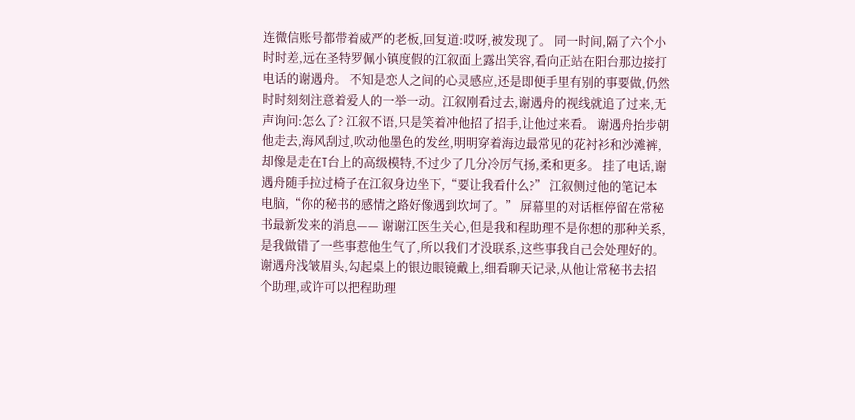连微信账号都带着威严的老板,回复道:哎呀,被发现了。 同一时间,隔了六个小时时差,远在圣特罗佩小镇度假的江叙面上露出笑容,看向正站在阳台那边接打电话的谢遇舟。 不知是恋人之间的心灵感应,还是即便手里有别的事要做,仍然时时刻刻注意着爱人的一举一动。江叙刚看过去,谢遇舟的视线就追了过来,无声询问:怎么了? 江叙不语,只是笑着冲他招了招手,让他过来看。 谢遇舟抬步朝他走去,海风刮过,吹动他墨色的发丝,明明穿着海边最常见的花衬衫和沙滩裤,却像是走在T台上的高级模特,不过少了几分冷厉气扬,柔和更多。 挂了电话,谢遇舟随手拉过椅子在江叙身边坐下,“要让我看什么?” 江叙侧过他的笔记本电脑,“你的秘书的感情之路好像遇到坎坷了。” 屏幕里的对话框停留在常秘书最新发来的消息—— 谢谢江医生关心,但是我和程助理不是你想的那种关系,是我做错了一些事惹他生气了,所以我们才没联系,这些事我自己会处理好的。 谢遇舟浅皱眉头,勾起桌上的银边眼镜戴上,细看聊天记录,从他让常秘书去招个助理,或许可以把程助理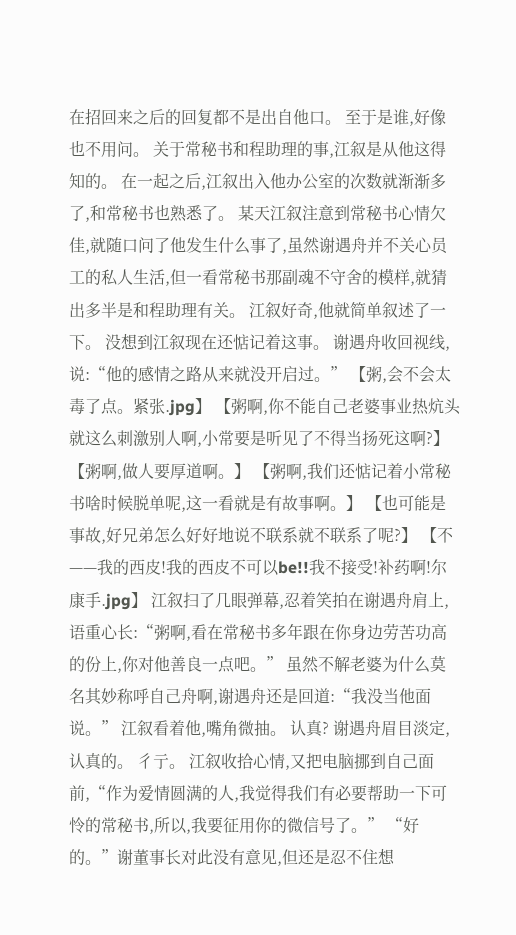在招回来之后的回复都不是出自他口。 至于是谁,好像也不用问。 关于常秘书和程助理的事,江叙是从他这得知的。 在一起之后,江叙出入他办公室的次数就渐渐多了,和常秘书也熟悉了。 某天江叙注意到常秘书心情欠佳,就随口问了他发生什么事了,虽然谢遇舟并不关心员工的私人生活,但一看常秘书那副魂不守舍的模样,就猜出多半是和程助理有关。 江叙好奇,他就简单叙述了一下。 没想到江叙现在还惦记着这事。 谢遇舟收回视线,说:“他的感情之路从来就没开启过。” 【粥,会不会太毒了点。紧张.jpg】 【粥啊,你不能自己老婆事业热炕头就这么刺激别人啊,小常要是听见了不得当扬死这啊?】 【粥啊,做人要厚道啊。】 【粥啊,我们还惦记着小常秘书啥时候脱单呢,这一看就是有故事啊。】 【也可能是事故,好兄弟怎么好好地说不联系就不联系了呢?】 【不——我的西皮!我的西皮不可以be!!我不接受!补药啊!尔康手.jpg】 江叙扫了几眼弹幕,忍着笑拍在谢遇舟肩上,语重心长:“粥啊,看在常秘书多年跟在你身边劳苦功高的份上,你对他善良一点吧。” 虽然不解老婆为什么莫名其妙称呼自己舟啊,谢遇舟还是回道:“我没当他面说。” 江叙看着他,嘴角微抽。 认真? 谢遇舟眉目淡定,认真的。 彳亍。 江叙收拾心情,又把电脑挪到自己面前,“作为爱情圆满的人,我觉得我们有必要帮助一下可怜的常秘书,所以,我要征用你的微信号了。” “好的。”谢董事长对此没有意见,但还是忍不住想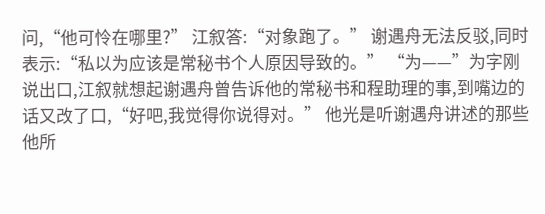问,“他可怜在哪里?” 江叙答:“对象跑了。” 谢遇舟无法反驳,同时表示:“私以为应该是常秘书个人原因导致的。” “为——”为字刚说出口,江叙就想起谢遇舟曾告诉他的常秘书和程助理的事,到嘴边的话又改了口,“好吧,我觉得你说得对。” 他光是听谢遇舟讲述的那些他所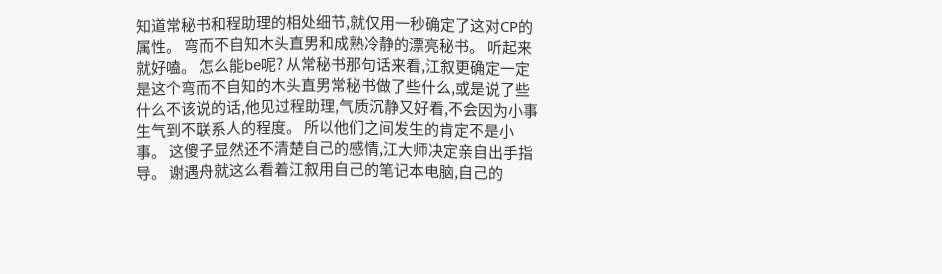知道常秘书和程助理的相处细节,就仅用一秒确定了这对CP的属性。 弯而不自知木头直男和成熟冷静的漂亮秘书。 听起来就好嗑。 怎么能be呢? 从常秘书那句话来看,江叙更确定一定是这个弯而不自知的木头直男常秘书做了些什么,或是说了些什么不该说的话,他见过程助理,气质沉静又好看,不会因为小事生气到不联系人的程度。 所以他们之间发生的肯定不是小事。 这傻子显然还不清楚自己的感情,江大师决定亲自出手指导。 谢遇舟就这么看着江叙用自己的笔记本电脑,自己的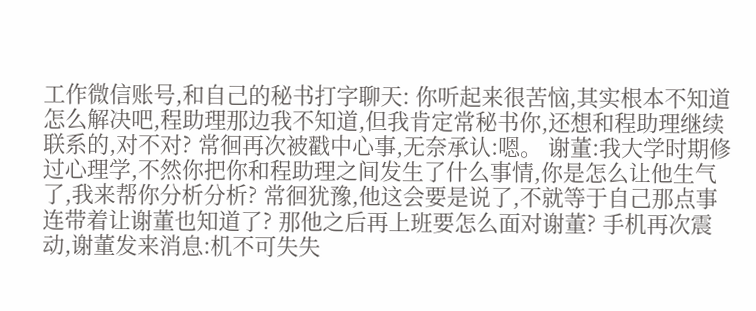工作微信账号,和自己的秘书打字聊天: 你听起来很苦恼,其实根本不知道怎么解决吧,程助理那边我不知道,但我肯定常秘书你,还想和程助理继续联系的,对不对? 常徊再次被戳中心事,无奈承认:嗯。 谢董:我大学时期修过心理学,不然你把你和程助理之间发生了什么事情,你是怎么让他生气了,我来帮你分析分析? 常徊犹豫,他这会要是说了,不就等于自己那点事连带着让谢董也知道了? 那他之后再上班要怎么面对谢董? 手机再次震动,谢董发来消息:机不可失失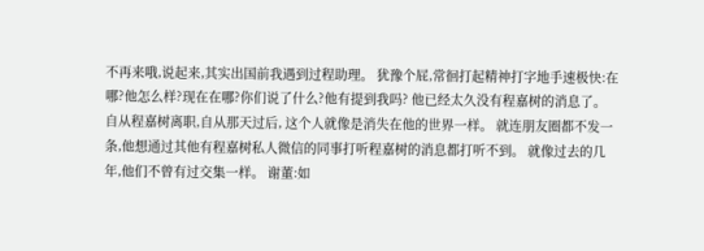不再来哦,说起来,其实出国前我遇到过程助理。 犹豫个屁,常徊打起精神打字地手速极快:在哪?他怎么样?现在在哪?你们说了什么?他有提到我吗? 他已经太久没有程嘉树的消息了。 自从程嘉树离职,自从那天过后, 这个人就像是消失在他的世界一样。 就连朋友圈都不发一条,他想通过其他有程嘉树私人微信的同事打听程嘉树的消息都打听不到。 就像过去的几年,他们不曾有过交集一样。 谢董:如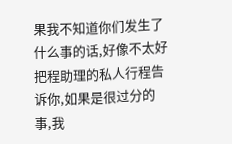果我不知道你们发生了什么事的话,好像不太好把程助理的私人行程告诉你,如果是很过分的事,我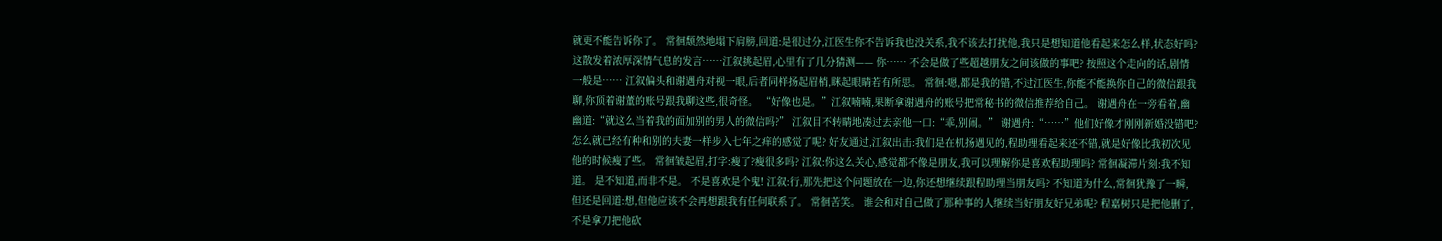就更不能告诉你了。 常徊颓然地塌下肩膀,回道:是很过分,江医生你不告诉我也没关系,我不该去打扰他,我只是想知道他看起来怎么样,状态好吗? 这散发着浓厚深情气息的发言……江叙挑起眉,心里有了几分猜测—— 你…… 不会是做了些超越朋友之间该做的事吧? 按照这个走向的话,剧情一般是…… 江叙偏头和谢遇舟对视一眼,后者同样扬起眉梢,眯起眼睛若有所思。 常徊:嗯,都是我的错,不过江医生,你能不能换你自己的微信跟我聊,你顶着谢董的账号跟我聊这些,很奇怪。 “好像也是。”江叙喃喃,果断拿谢遇舟的账号把常秘书的微信推荐给自己。 谢遇舟在一旁看着,幽幽道:“就这么当着我的面加别的男人的微信吗?” 江叙目不转睛地凑过去亲他一口:“乖,别闹。” 谢遇舟:“……”他们好像才刚刚新婚没错吧?怎么就已经有种和别的夫妻一样步入七年之痒的感觉了呢? 好友通过,江叙出击:我们是在机扬遇见的,程助理看起来还不错,就是好像比我初次见他的时候瘦了些。 常徊皱起眉,打字:瘦了?瘦很多吗? 江叙:你这么关心,感觉都不像是朋友,我可以理解你是喜欢程助理吗? 常徊凝滞片刻:我不知道。 是不知道,而非不是。 不是喜欢是个鬼! 江叙:行,那先把这个问题放在一边,你还想继续跟程助理当朋友吗? 不知道为什么,常徊犹豫了一瞬,但还是回道:想,但他应该不会再想跟我有任何联系了。 常徊苦笑。 谁会和对自己做了那种事的人继续当好朋友好兄弟呢? 程嘉树只是把他删了,不是拿刀把他砍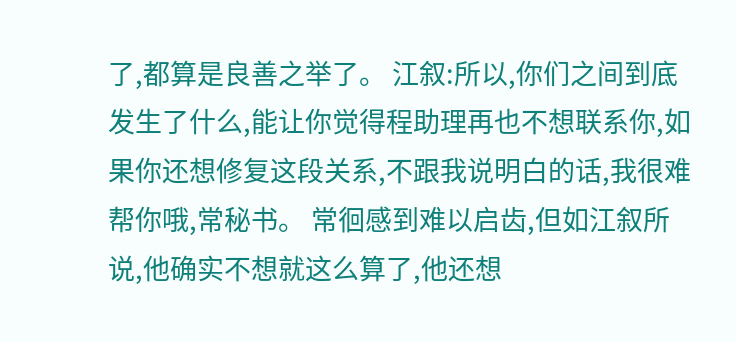了,都算是良善之举了。 江叙:所以,你们之间到底发生了什么,能让你觉得程助理再也不想联系你,如果你还想修复这段关系,不跟我说明白的话,我很难帮你哦,常秘书。 常徊感到难以启齿,但如江叙所说,他确实不想就这么算了,他还想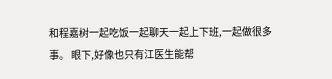和程嘉树一起吃饭一起聊天一起上下班,一起做很多事。 眼下,好像也只有江医生能帮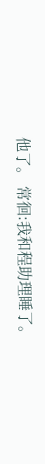他了。 常徊:我和程助理睡了。